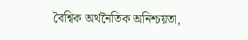বৈশ্বিক অর্থনৈতিক অনিশ্চয়তা,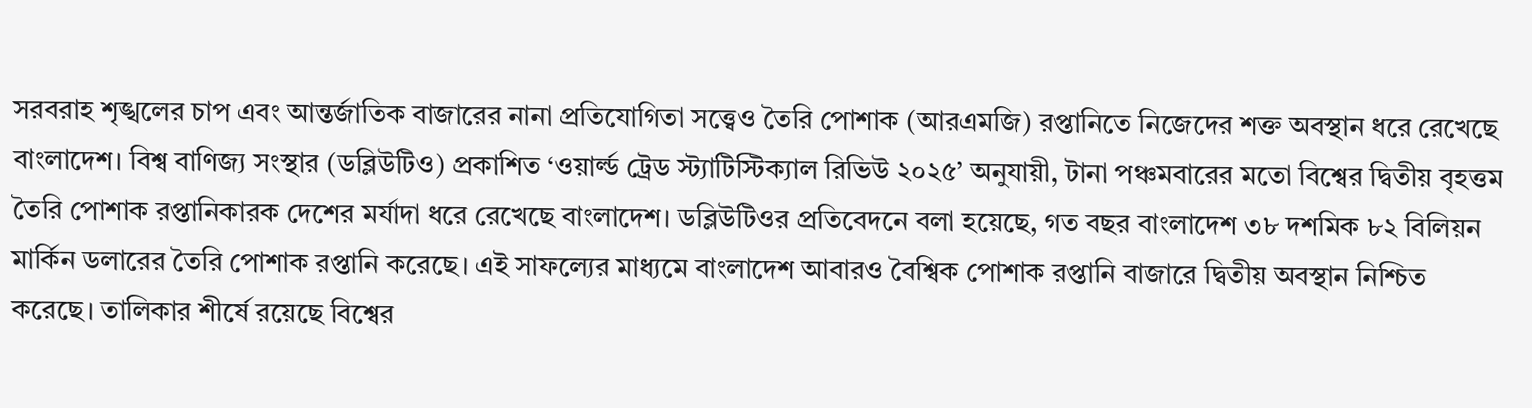সরবরাহ শৃঙ্খলের চাপ এবং আন্তর্জাতিক বাজারের নানা প্রতিযোগিতা সত্ত্বেও তৈরি পোশাক (আরএমজি) রপ্তানিতে নিজেদের শক্ত অবস্থান ধরে রেখেছে বাংলাদেশ। বিশ্ব বাণিজ্য সংস্থার (ডব্লিউটিও) প্রকাশিত ‘ওয়ার্ল্ড ট্রেড স্ট্যাটিস্টিক্যাল রিভিউ ২০২৫’ অনুযায়ী, টানা পঞ্চমবারের মতো বিশ্বের দ্বিতীয় বৃহত্তম তৈরি পোশাক রপ্তানিকারক দেশের মর্যাদা ধরে রেখেছে বাংলাদেশ। ডব্লিউটিওর প্রতিবেদনে বলা হয়েছে, গত বছর বাংলাদেশ ৩৮ দশমিক ৮২ বিলিয়ন মার্কিন ডলারের তৈরি পোশাক রপ্তানি করেছে। এই সাফল্যের মাধ্যমে বাংলাদেশ আবারও বৈশ্বিক পোশাক রপ্তানি বাজারে দ্বিতীয় অবস্থান নিশ্চিত করেছে। তালিকার শীর্ষে রয়েছে বিশ্বের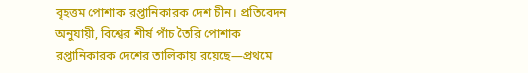বৃহত্তম পোশাক রপ্তানিকারক দেশ চীন। প্রতিবেদন অনুযায়ী, বিশ্বের শীর্ষ পাঁচ তৈরি পোশাক রপ্তানিকারক দেশের তালিকায় রয়েছে—প্রথমে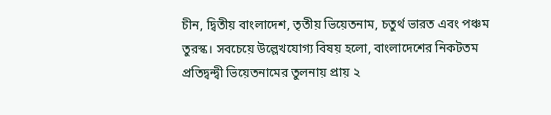চীন, দ্বিতীয় বাংলাদেশ, তৃতীয় ভিয়েতনাম, চতুর্থ ভারত এবং পঞ্চম তুরস্ক। সবচেয়ে উল্লেখযোগ্য বিষয় হলো, বাংলাদেশের নিকটতম প্রতিদ্বন্দ্বী ভিয়েতনামের তুলনায় প্রায় ২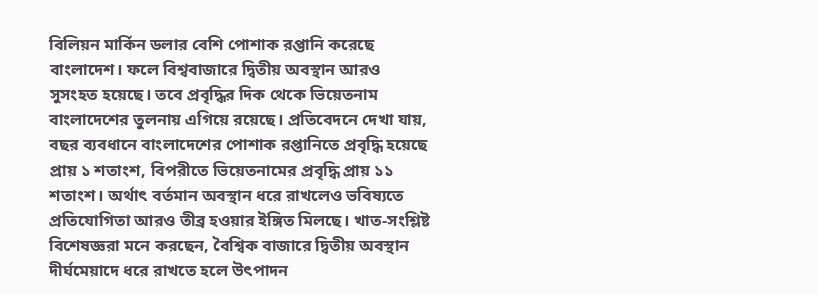বিলিয়ন মার্কিন ডলার বেশি পোশাক রপ্তানি করেছে বাংলাদেশ। ফলে বিশ্ববাজারে দ্বিতীয় অবস্থান আরও সুসংহত হয়েছে। তবে প্রবৃদ্ধির দিক থেকে ভিয়েতনাম বাংলাদেশের তুলনায় এগিয়ে রয়েছে। প্রতিবেদনে দেখা যায়, বছর ব্যবধানে বাংলাদেশের পোশাক রপ্তানিতে প্রবৃদ্ধি হয়েছে প্রায় ১ শতাংশ, বিপরীতে ভিয়েতনামের প্রবৃদ্ধি প্রায় ১১ শতাংশ। অর্থাৎ বর্তমান অবস্থান ধরে রাখলেও ভবিষ্যতে প্রতিযোগিতা আরও তীব্র হওয়ার ইঙ্গিত মিলছে। খাত-সংশ্লিষ্ট বিশেষজ্ঞরা মনে করছেন, বৈশ্বিক বাজারে দ্বিতীয় অবস্থান দীর্ঘমেয়াদে ধরে রাখতে হলে উৎপাদন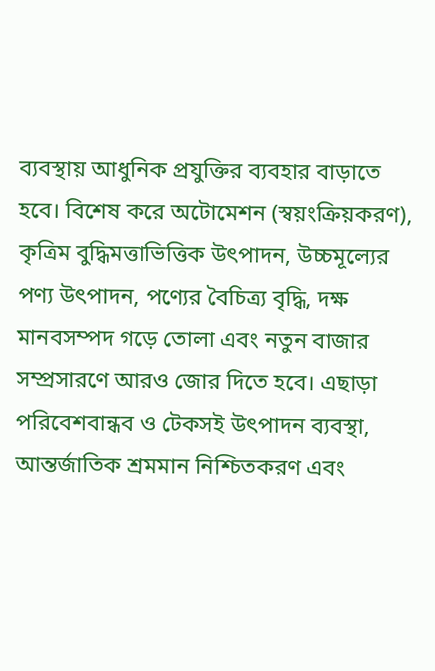ব্যবস্থায় আধুনিক প্রযুক্তির ব্যবহার বাড়াতে হবে। বিশেষ করে অটোমেশন (স্বয়ংক্রিয়করণ), কৃত্রিম বুদ্ধিমত্তাভিত্তিক উৎপাদন, উচ্চমূল্যের পণ্য উৎপাদন, পণ্যের বৈচিত্র্য বৃদ্ধি, দক্ষ মানবসম্পদ গড়ে তোলা এবং নতুন বাজার সম্প্রসারণে আরও জোর দিতে হবে। এছাড়া পরিবেশবান্ধব ও টেকসই উৎপাদন ব্যবস্থা, আন্তর্জাতিক শ্রমমান নিশ্চিতকরণ এবং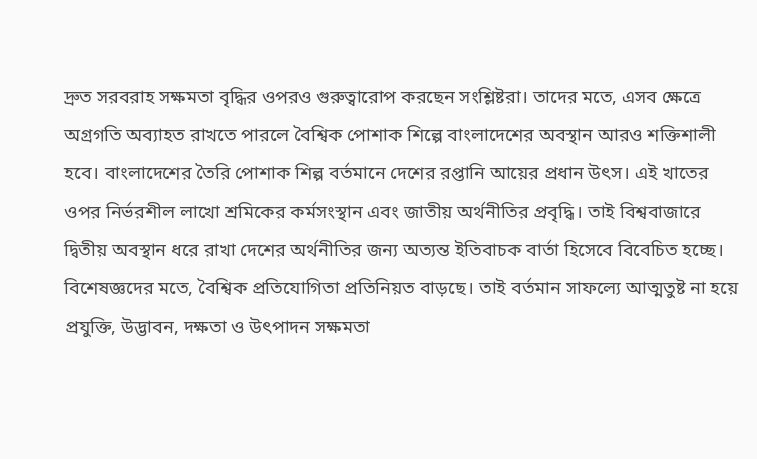দ্রুত সরবরাহ সক্ষমতা বৃদ্ধির ওপরও গুরুত্বারোপ করছেন সংশ্লিষ্টরা। তাদের মতে, এসব ক্ষেত্রে অগ্রগতি অব্যাহত রাখতে পারলে বৈশ্বিক পোশাক শিল্পে বাংলাদেশের অবস্থান আরও শক্তিশালী হবে। বাংলাদেশের তৈরি পোশাক শিল্প বর্তমানে দেশের রপ্তানি আয়ের প্রধান উৎস। এই খাতের ওপর নির্ভরশীল লাখো শ্রমিকের কর্মসংস্থান এবং জাতীয় অর্থনীতির প্রবৃদ্ধি। তাই বিশ্ববাজারে দ্বিতীয় অবস্থান ধরে রাখা দেশের অর্থনীতির জন্য অত্যন্ত ইতিবাচক বার্তা হিসেবে বিবেচিত হচ্ছে। বিশেষজ্ঞদের মতে, বৈশ্বিক প্রতিযোগিতা প্রতিনিয়ত বাড়ছে। তাই বর্তমান সাফল্যে আত্মতুষ্ট না হয়ে প্রযুক্তি, উদ্ভাবন, দক্ষতা ও উৎপাদন সক্ষমতা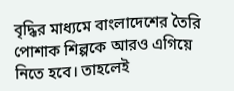বৃদ্ধির মাধ্যমে বাংলাদেশের তৈরি পোশাক শিল্পকে আরও এগিয়ে নিতে হবে। তাহলেই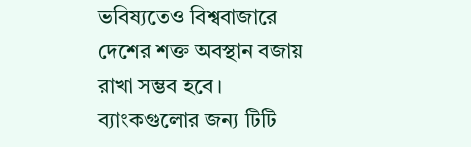ভবিষ্যতেও বিশ্ববাজারে দেশের শক্ত অবস্থান বজায় রাখা সম্ভব হবে।
ব্যাংকগুলোর জন্য টিটি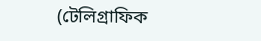(টেলিগ্রাফিক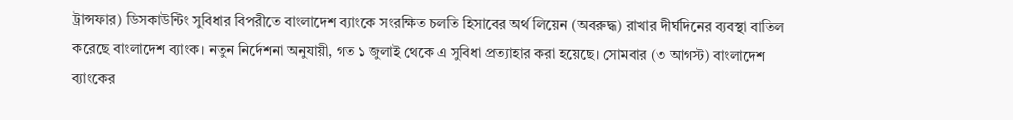ট্রান্সফার) ডিসকাউন্টিং সুবিধার বিপরীতে বাংলাদেশ ব্যাংকে সংরক্ষিত চলতি হিসাবের অর্থ লিয়েন (অবরুদ্ধ) রাখার দীর্ঘদিনের ব্যবস্থা বাতিল করেছে বাংলাদেশ ব্যাংক। নতুন নির্দেশনা অনুযায়ী, গত ১ জুলাই থেকে এ সুবিধা প্রত্যাহার করা হয়েছে। সোমবার (৩ আগস্ট) বাংলাদেশ ব্যাংকের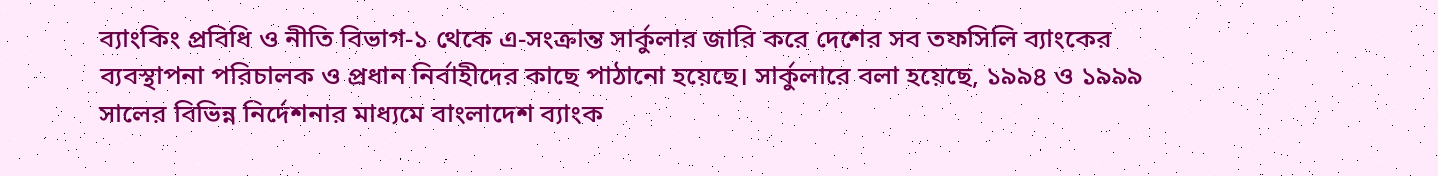ব্যাংকিং প্রবিধি ও নীতি বিভাগ-১ থেকে এ-সংক্রান্ত সার্কুলার জারি করে দেশের সব তফসিলি ব্যাংকের ব্যবস্থাপনা পরিচালক ও প্রধান নির্বাহীদের কাছে পাঠানো হয়েছে। সার্কুলারে বলা হয়েছে, ১৯৯৪ ও ১৯৯৯ সালের বিভিন্ন নির্দেশনার মাধ্যমে বাংলাদেশ ব্যাংক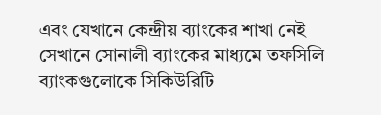এবং যেখানে কেন্দ্রীয় ব্যাংকের শাখা নেই সেখানে সোনালী ব্যাংকের মাধ্যমে তফসিলি ব্যাংকগুলোকে সিকিউরিটি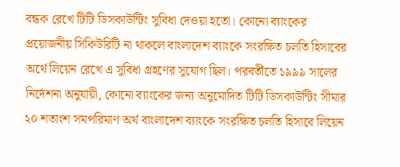বন্ধক রেখে টিটি ডিসকাউন্টিং সুবিধা দেওয়া হতো। কোনো ব্যাংকের প্রয়োজনীয় সিকিউরিটি না থাকলে বাংলাদেশ ব্যাংকে সংরক্ষিত চলতি হিসাবের অর্থে লিয়েন রেখে এ সুবিধা গ্রহণের সুযোগ ছিল। পরবর্তীতে ১৯৯৯ সালের নির্দেশনা অনুযায়ী, কোনো ব্যাংকের জন্য অনুমোদিত টিটি ডিসকাউন্টিং সীমার ২০ শতাংশ সমপরিমাণ অর্থ বাংলাদেশ ব্যাংকে সংরক্ষিত চলতি হিসাবে লিয়েন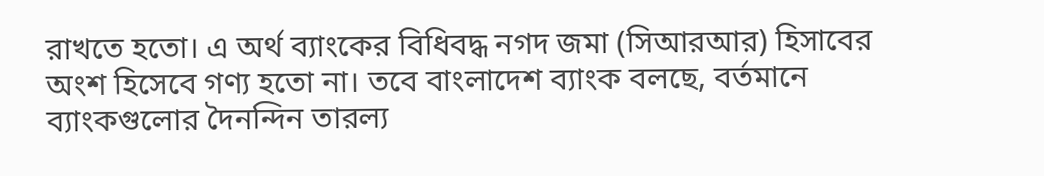রাখতে হতো। এ অর্থ ব্যাংকের বিধিবদ্ধ নগদ জমা (সিআরআর) হিসাবের অংশ হিসেবে গণ্য হতো না। তবে বাংলাদেশ ব্যাংক বলছে, বর্তমানে ব্যাংকগুলোর দৈনন্দিন তারল্য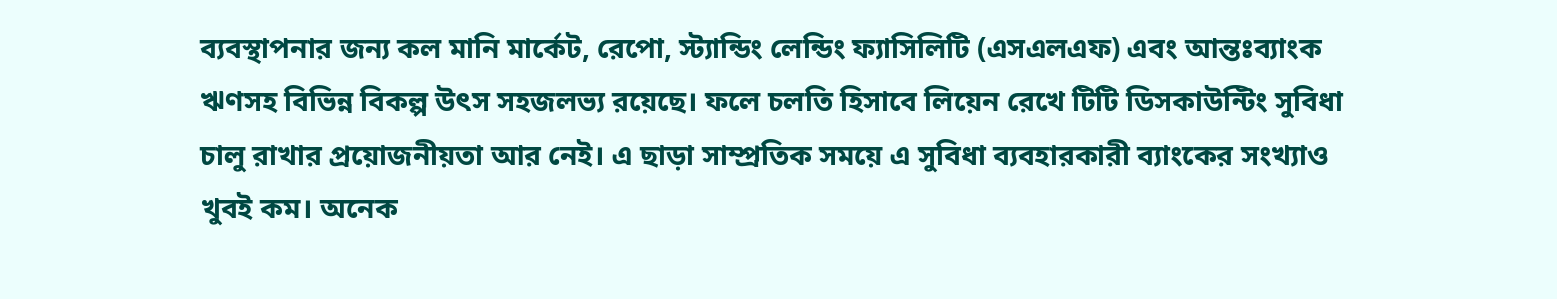ব্যবস্থাপনার জন্য কল মানি মার্কেট, রেপো, স্ট্যান্ডিং লেন্ডিং ফ্যাসিলিটি (এসএলএফ) এবং আন্তঃব্যাংক ঋণসহ বিভিন্ন বিকল্প উৎস সহজলভ্য রয়েছে। ফলে চলতি হিসাবে লিয়েন রেখে টিটি ডিসকাউন্টিং সুবিধা চালু রাখার প্রয়োজনীয়তা আর নেই। এ ছাড়া সাম্প্রতিক সময়ে এ সুবিধা ব্যবহারকারী ব্যাংকের সংখ্যাও খুবই কম। অনেক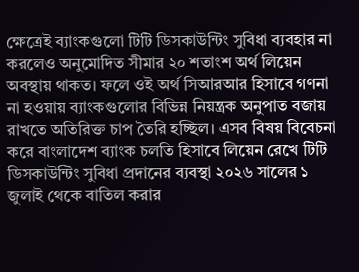ক্ষেত্রেই ব্যাংকগুলো টিটি ডিসকাউন্টিং সুবিধা ব্যবহার না করলেও অনুমোদিত সীমার ২০ শতাংশ অর্থ লিয়েন অবস্থায় থাকত। ফলে ওই অর্থ সিআরআর হিসাবে গণনা না হওয়ায় ব্যাংকগুলোর বিভিন্ন নিয়ন্ত্রক অনুপাত বজায় রাখতে অতিরিক্ত চাপ তৈরি হচ্ছিল। এসব বিষয় বিবেচনা করে বাংলাদেশ ব্যাংক চলতি হিসাবে লিয়েন রেখে টিটি ডিসকাউন্টিং সুবিধা প্রদানের ব্যবস্থা ২০২৬ সালের ১ জুলাই থেকে বাতিল করার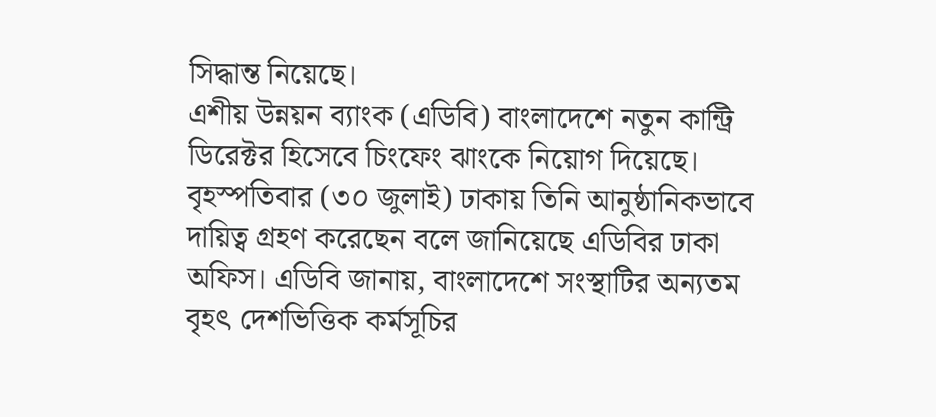সিদ্ধান্ত নিয়েছে।
এশীয় উন্নয়ন ব্যাংক (এডিবি) বাংলাদেশে নতুন কান্ট্রি ডিরেক্টর হিসেবে চিংফেং ঝাংকে নিয়োগ দিয়েছে। বৃহস্পতিবার (৩০ জুলাই) ঢাকায় তিনি আনুষ্ঠানিকভাবে দায়িত্ব গ্রহণ করেছেন বলে জানিয়েছে এডিবির ঢাকা অফিস। এডিবি জানায়, বাংলাদেশে সংস্থাটির অন্যতম বৃহৎ দেশভিত্তিক কর্মসূচির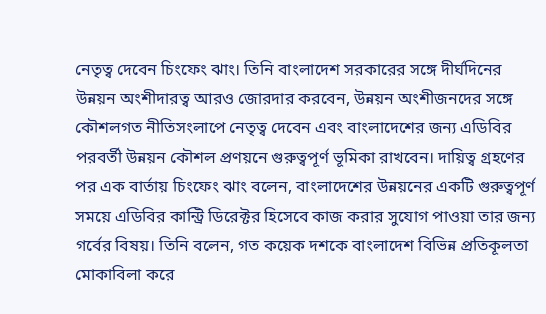নেতৃত্ব দেবেন চিংফেং ঝাং। তিনি বাংলাদেশ সরকারের সঙ্গে দীর্ঘদিনের উন্নয়ন অংশীদারত্ব আরও জোরদার করবেন, উন্নয়ন অংশীজনদের সঙ্গে কৌশলগত নীতিসংলাপে নেতৃত্ব দেবেন এবং বাংলাদেশের জন্য এডিবির পরবর্তী উন্নয়ন কৌশল প্রণয়নে গুরুত্বপূর্ণ ভূমিকা রাখবেন। দায়িত্ব গ্রহণের পর এক বার্তায় চিংফেং ঝাং বলেন, বাংলাদেশের উন্নয়নের একটি গুরুত্বপূর্ণ সময়ে এডিবির কান্ট্রি ডিরেক্টর হিসেবে কাজ করার সুযোগ পাওয়া তার জন্য গর্বের বিষয়। তিনি বলেন, গত কয়েক দশকে বাংলাদেশ বিভিন্ন প্রতিকূলতা মোকাবিলা করে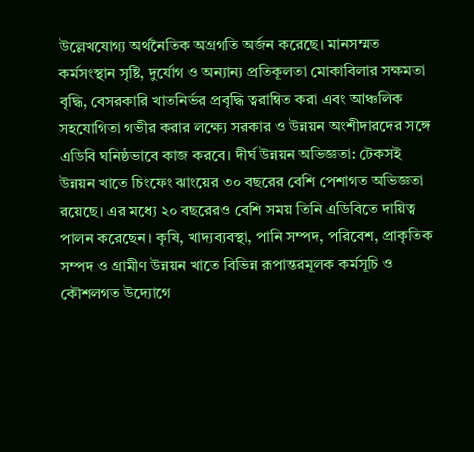উল্লেখযোগ্য অর্থনৈতিক অগ্রগতি অর্জন করেছে। মানসম্মত কর্মসংস্থান সৃষ্টি, দুর্যোগ ও অন্যান্য প্রতিকূলতা মোকাবিলার সক্ষমতা বৃদ্ধি, বেসরকারি খাতনির্ভর প্রবৃদ্ধি ত্বরান্বিত করা এবং আঞ্চলিক সহযোগিতা গভীর করার লক্ষ্যে সরকার ও উন্নয়ন অংশীদারদের সঙ্গে এডিবি ঘনিষ্ঠভাবে কাজ করবে। দীর্ঘ উন্নয়ন অভিজ্ঞতা: টেকসই উন্নয়ন খাতে চিংফেং ঝাংয়ের ৩০ বছরের বেশি পেশাগত অভিজ্ঞতা রয়েছে। এর মধ্যে ২০ বছরেরও বেশি সময় তিনি এডিবিতে দায়িত্ব পালন করেছেন। কৃষি, খাদ্যব্যবস্থা, পানি সম্পদ, পরিবেশ, প্রাকৃতিক সম্পদ ও গ্রামীণ উন্নয়ন খাতে বিভিন্ন রূপান্তরমূলক কর্মসূচি ও কৌশলগত উদ্যোগে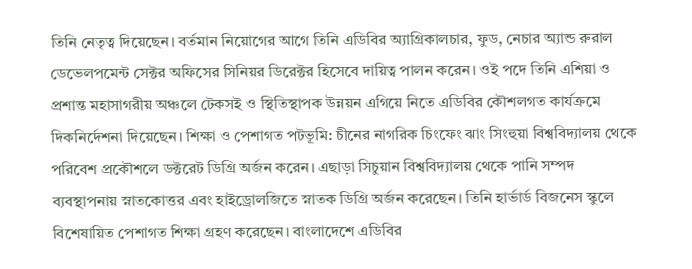তিনি নেতৃত্ব দিয়েছেন। বর্তমান নিয়োগের আগে তিনি এডিবির অ্যাগ্রিকালচার, ফুড, নেচার অ্যান্ড রুরাল ডেভেলপমেন্ট সেক্টর অফিসের সিনিয়র ডিরেক্টর হিসেবে দায়িত্ব পালন করেন। ওই পদে তিনি এশিয়া ও প্রশান্ত মহাসাগরীয় অঞ্চলে টেকসই ও স্থিতিস্থাপক উন্নয়ন এগিয়ে নিতে এডিবির কৌশলগত কার্যক্রমে দিকনির্দেশনা দিয়েছেন। শিক্ষা ও পেশাগত পটভূমি: চীনের নাগরিক চিংফেং ঝাং সিংহুয়া বিশ্ববিদ্যালয় থেকে পরিবেশ প্রকৌশলে ডক্টরেট ডিগ্রি অর্জন করেন। এছাড়া সিচুয়ান বিশ্ববিদ্যালয় থেকে পানি সম্পদ ব্যবস্থাপনায় স্নাতকোত্তর এবং হাইড্রোলজিতে স্নাতক ডিগ্রি অর্জন করেছেন। তিনি হার্ভার্ড বিজনেস স্কুলে বিশেষায়িত পেশাগত শিক্ষা গ্রহণ করেছেন। বাংলাদেশে এডিবির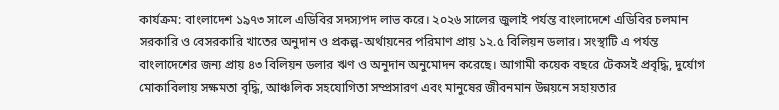কার্যক্রম: বাংলাদেশ ১৯৭৩ সালে এডিবির সদস্যপদ লাভ করে। ২০২৬ সালের জুলাই পর্যন্ত বাংলাদেশে এডিবির চলমান সরকারি ও বেসরকারি খাতের অনুদান ও প্রকল্প-অর্থায়নের পরিমাণ প্রায় ১২.৫ বিলিয়ন ডলার। সংস্থাটি এ পর্যন্ত বাংলাদেশের জন্য প্রায় ৪৩ বিলিয়ন ডলার ঋণ ও অনুদান অনুমোদন করেছে। আগামী কয়েক বছরে টেকসই প্রবৃদ্ধি, দুর্যোগ মোকাবিলায় সক্ষমতা বৃদ্ধি, আঞ্চলিক সহযোগিতা সম্প্রসারণ এবং মানুষের জীবনমান উন্নয়নে সহায়তার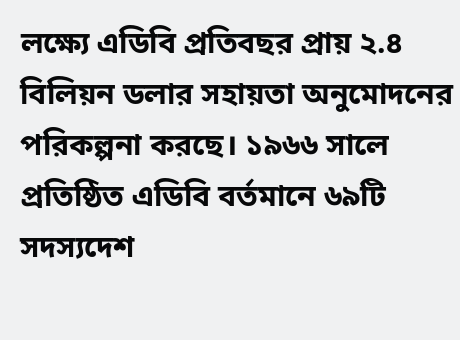লক্ষ্যে এডিবি প্রতিবছর প্রায় ২.৪ বিলিয়ন ডলার সহায়তা অনুমোদনের পরিকল্পনা করছে। ১৯৬৬ সালে প্রতিষ্ঠিত এডিবি বর্তমানে ৬৯টি সদস্যদেশ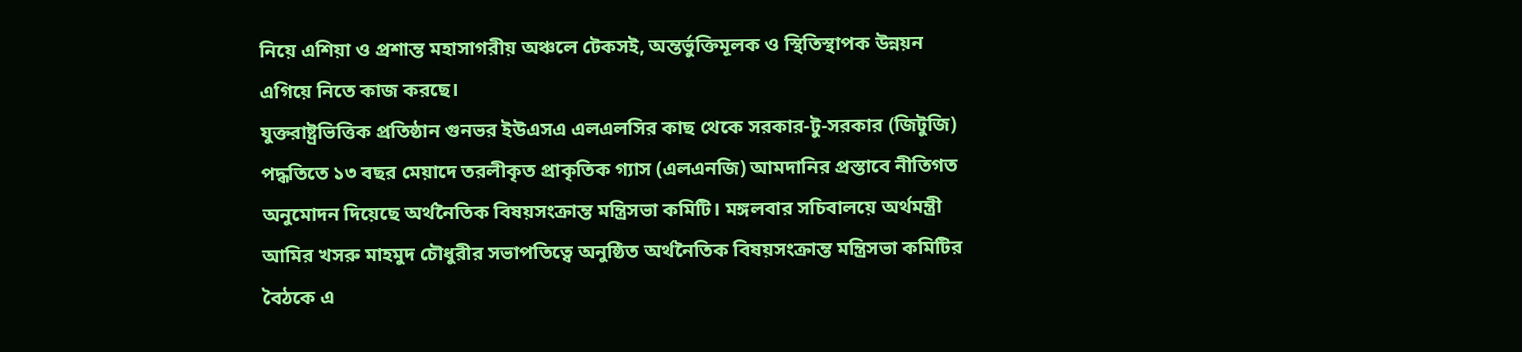নিয়ে এশিয়া ও প্রশান্ত মহাসাগরীয় অঞ্চলে টেকসই, অন্তর্ভুক্তিমূলক ও স্থিতিস্থাপক উন্নয়ন এগিয়ে নিতে কাজ করছে।
যুক্তরাষ্ট্রভিত্তিক প্রতিষ্ঠান গুনভর ইউএসএ এলএলসির কাছ থেকে সরকার-টু-সরকার (জিটুজি) পদ্ধতিতে ১৩ বছর মেয়াদে তরলীকৃত প্রাকৃতিক গ্যাস (এলএনজি) আমদানির প্রস্তাবে নীতিগত অনুমোদন দিয়েছে অর্থনৈতিক বিষয়সংক্রান্ত মন্ত্রিসভা কমিটি। মঙ্গলবার সচিবালয়ে অর্থমন্ত্রী আমির খসরু মাহমুদ চৌধুরীর সভাপতিত্বে অনুষ্ঠিত অর্থনৈতিক বিষয়সংক্রান্ত মন্ত্রিসভা কমিটির বৈঠকে এ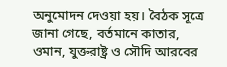অনুমোদন দেওয়া হয়। বৈঠক সূত্রে জানা গেছে, বর্তমানে কাতার, ওমান, যুক্তরাষ্ট্র ও সৌদি আরবের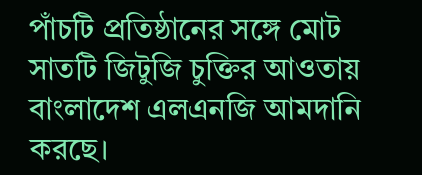পাঁচটি প্রতিষ্ঠানের সঙ্গে মোট সাতটি জিটুজি চুক্তির আওতায় বাংলাদেশ এলএনজি আমদানি করছে।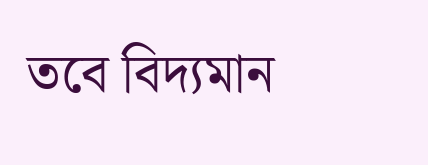তবে বিদ্যমান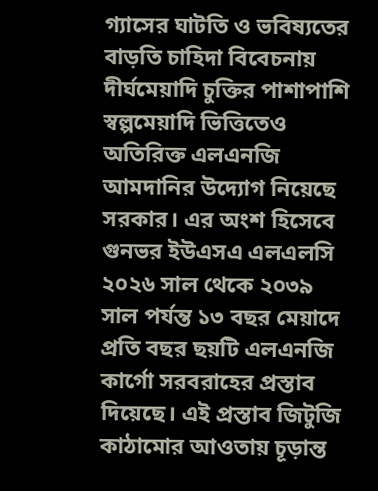গ্যাসের ঘাটতি ও ভবিষ্যতের বাড়তি চাহিদা বিবেচনায় দীর্ঘমেয়াদি চুক্তির পাশাপাশি স্বল্পমেয়াদি ভিত্তিতেও অতিরিক্ত এলএনজি আমদানির উদ্যোগ নিয়েছে সরকার। এর অংশ হিসেবে গুনভর ইউএসএ এলএলসি ২০২৬ সাল থেকে ২০৩৯ সাল পর্যন্ত ১৩ বছর মেয়াদে প্রতি বছর ছয়টি এলএনজি কার্গো সরবরাহের প্রস্তাব দিয়েছে। এই প্রস্তাব জিটুজি কাঠামোর আওতায় চূড়ান্ত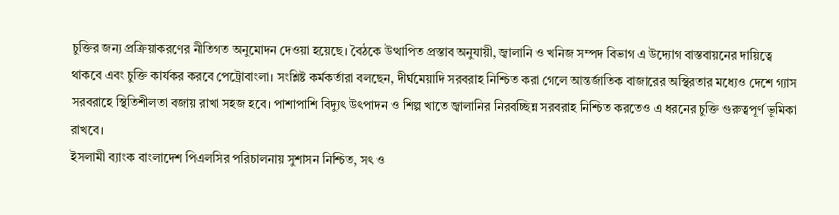চুক্তির জন্য প্রক্রিয়াকরণের নীতিগত অনুমোদন দেওয়া হয়েছে। বৈঠকে উত্থাপিত প্রস্তাব অনুযায়ী, জ্বালানি ও খনিজ সম্পদ বিভাগ এ উদ্যোগ বাস্তবায়নের দায়িত্বে থাকবে এবং চুক্তি কার্যকর করবে পেট্রোবাংলা। সংশ্লিষ্ট কর্মকর্তারা বলছেন, দীর্ঘমেয়াদি সরবরাহ নিশ্চিত করা গেলে আন্তর্জাতিক বাজারের অস্থিরতার মধ্যেও দেশে গ্যাস সরবরাহে স্থিতিশীলতা বজায় রাখা সহজ হবে। পাশাপাশি বিদ্যুৎ উৎপাদন ও শিল্প খাতে জ্বালানির নিরবচ্ছিন্ন সরবরাহ নিশ্চিত করতেও এ ধরনের চুক্তি গুরুত্বপূর্ণ ভূমিকা রাখবে।
ইসলামী ব্যাংক বাংলাদেশ পিএলসির পরিচালনায় সুশাসন নিশ্চিত, সৎ ও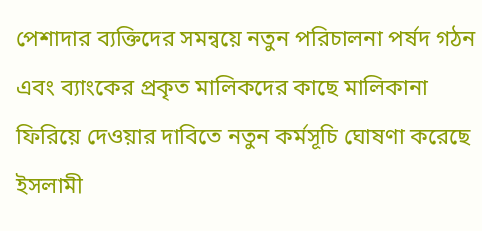পেশাদার ব্যক্তিদের সমন্বয়ে নতুন পরিচালনা পর্ষদ গঠন এবং ব্যাংকের প্রকৃত মালিকদের কাছে মালিকানা ফিরিয়ে দেওয়ার দাবিতে নতুন কর্মসূচি ঘোষণা করেছে ইসলামী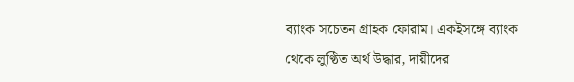ব্যাংক সচেতন গ্রাহক ফোরাম। একইসঙ্গে ব্যাংক থেকে লুণ্ঠিত অর্থ উদ্ধার, দায়ীদের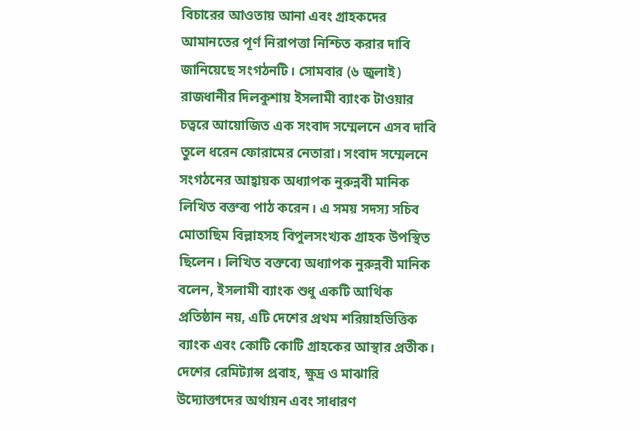বিচারের আওতায় আনা এবং গ্রাহকদের আমানতের পূর্ণ নিরাপত্তা নিশ্চিত করার দাবি জানিয়েছে সংগঠনটি। সোমবার (৬ জুলাই) রাজধানীর দিলকুশায় ইসলামী ব্যাংক টাওয়ার চত্বরে আয়োজিত এক সংবাদ সম্মেলনে এসব দাবি তুলে ধরেন ফোরামের নেতারা। সংবাদ সম্মেলনে সংগঠনের আহ্বায়ক অধ্যাপক নুরুন্নবী মানিক লিখিত বক্তব্য পাঠ করেন। এ সময় সদস্য সচিব মোতাছিম বিল্লাহসহ বিপুলসংখ্যক গ্রাহক উপস্থিত ছিলেন। লিখিত বক্তব্যে অধ্যাপক নুরুন্নবী মানিক বলেন, ইসলামী ব্যাংক শুধু একটি আর্থিক প্রতিষ্ঠান নয়, এটি দেশের প্রথম শরিয়াহভিত্তিক ব্যাংক এবং কোটি কোটি গ্রাহকের আস্থার প্রতীক। দেশের রেমিট্যান্স প্রবাহ, ক্ষুদ্র ও মাঝারি উদ্যোক্তাদের অর্থায়ন এবং সাধারণ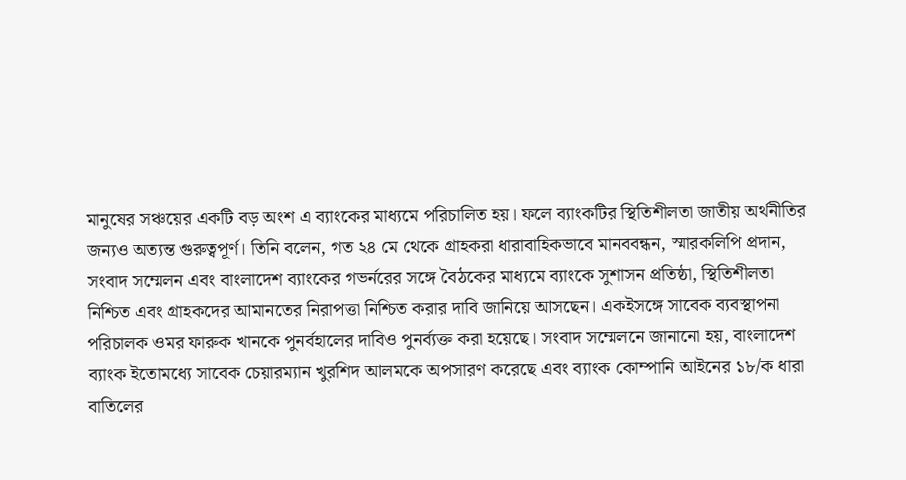মানুষের সঞ্চয়ের একটি বড় অংশ এ ব্যাংকের মাধ্যমে পরিচালিত হয়। ফলে ব্যাংকটির স্থিতিশীলতা জাতীয় অর্থনীতির জন্যও অত্যন্ত গুরুত্বপূর্ণ। তিনি বলেন, গত ২৪ মে থেকে গ্রাহকরা ধারাবাহিকভাবে মানববন্ধন, স্মারকলিপি প্রদান, সংবাদ সম্মেলন এবং বাংলাদেশ ব্যাংকের গভর্নরের সঙ্গে বৈঠকের মাধ্যমে ব্যাংকে সুশাসন প্রতিষ্ঠা, স্থিতিশীলতা নিশ্চিত এবং গ্রাহকদের আমানতের নিরাপত্তা নিশ্চিত করার দাবি জানিয়ে আসছেন। একইসঙ্গে সাবেক ব্যবস্থাপনা পরিচালক ওমর ফারুক খানকে পুনর্বহালের দাবিও পুনর্ব্যক্ত করা হয়েছে। সংবাদ সম্মেলনে জানানো হয়, বাংলাদেশ ব্যাংক ইতোমধ্যে সাবেক চেয়ারম্যান খুরশিদ আলমকে অপসারণ করেছে এবং ব্যাংক কোম্পানি আইনের ১৮/ক ধারা বাতিলের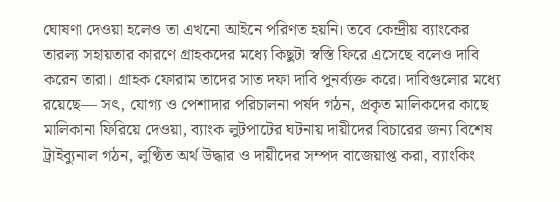ঘোষণা দেওয়া হলেও তা এখনো আইনে পরিণত হয়নি। তবে কেন্দ্রীয় ব্যাংকের তারল্য সহায়তার কারণে গ্রাহকদের মধ্যে কিছুটা স্বস্তি ফিরে এসেছে বলেও দাবি করেন তারা। গ্রাহক ফোরাম তাদের সাত দফা দাবি পুনর্ব্যক্ত করে। দাবিগুলোর মধ্যে রয়েছে— সৎ, যোগ্য ও পেশাদার পরিচালনা পর্ষদ গঠন, প্রকৃত মালিকদের কাছে মালিকানা ফিরিয়ে দেওয়া, ব্যাংক লুটপাটের ঘটনায় দায়ীদের বিচারের জন্য বিশেষ ট্রাইব্যুনাল গঠন, লুণ্ঠিত অর্থ উদ্ধার ও দায়ীদের সম্পদ বাজেয়াপ্ত করা, ব্যাংকিং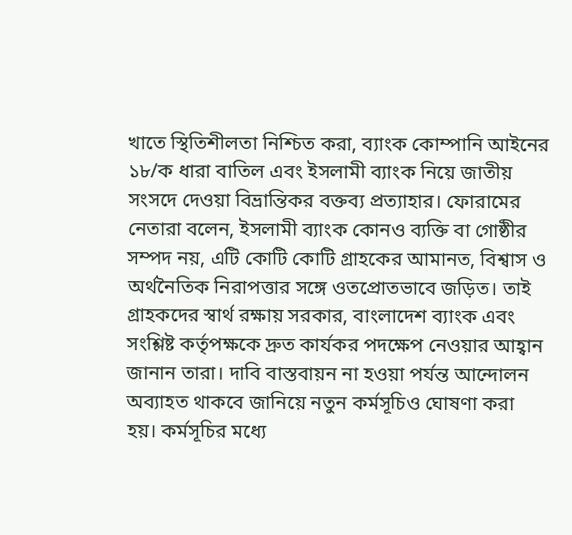খাতে স্থিতিশীলতা নিশ্চিত করা, ব্যাংক কোম্পানি আইনের ১৮/ক ধারা বাতিল এবং ইসলামী ব্যাংক নিয়ে জাতীয় সংসদে দেওয়া বিভ্রান্তিকর বক্তব্য প্রত্যাহার। ফোরামের নেতারা বলেন, ইসলামী ব্যাংক কোনও ব্যক্তি বা গোষ্ঠীর সম্পদ নয়, এটি কোটি কোটি গ্রাহকের আমানত, বিশ্বাস ও অর্থনৈতিক নিরাপত্তার সঙ্গে ওতপ্রোতভাবে জড়িত। তাই গ্রাহকদের স্বার্থ রক্ষায় সরকার, বাংলাদেশ ব্যাংক এবং সংশ্লিষ্ট কর্তৃপক্ষকে দ্রুত কার্যকর পদক্ষেপ নেওয়ার আহ্বান জানান তারা। দাবি বাস্তবায়ন না হওয়া পর্যন্ত আন্দোলন অব্যাহত থাকবে জানিয়ে নতুন কর্মসূচিও ঘোষণা করা হয়। কর্মসূচির মধ্যে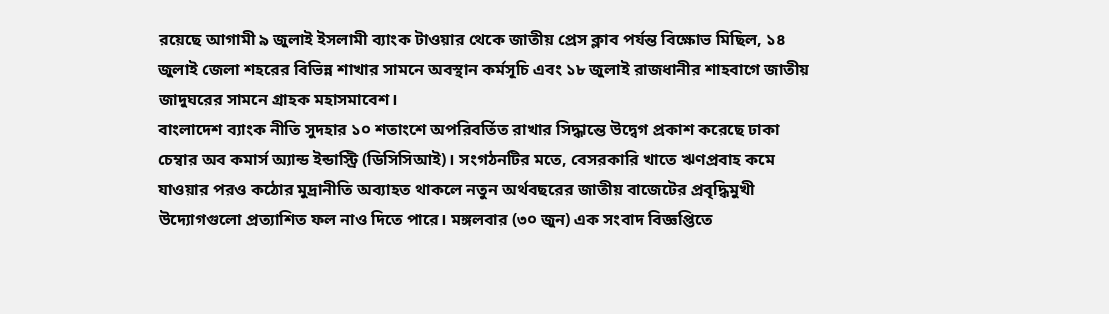রয়েছে আগামী ৯ জুলাই ইসলামী ব্যাংক টাওয়ার থেকে জাতীয় প্রেস ক্লাব পর্যন্ত বিক্ষোভ মিছিল, ১৪ জুলাই জেলা শহরের বিভিন্ন শাখার সামনে অবস্থান কর্মসূচি এবং ১৮ জুলাই রাজধানীর শাহবাগে জাতীয় জাদুঘরের সামনে গ্রাহক মহাসমাবেশ।
বাংলাদেশ ব্যাংক নীতি সুদহার ১০ শতাংশে অপরিবর্তিত রাখার সিদ্ধান্তে উদ্বেগ প্রকাশ করেছে ঢাকা চেম্বার অব কমার্স অ্যান্ড ইন্ডাস্ট্রি (ডিসিসিআই)। সংগঠনটির মতে, বেসরকারি খাতে ঋণপ্রবাহ কমে যাওয়ার পরও কঠোর মুদ্রানীতি অব্যাহত থাকলে নতুন অর্থবছরের জাতীয় বাজেটের প্রবৃদ্ধিমুখী উদ্যোগগুলো প্রত্যাশিত ফল নাও দিতে পারে। মঙ্গলবার (৩০ জুন) এক সংবাদ বিজ্ঞপ্তিতে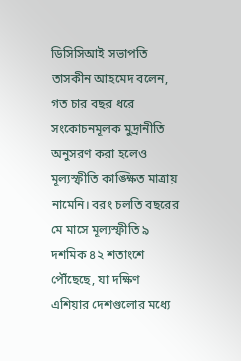ডিসিসিআই সভাপতি তাসকীন আহমেদ বলেন, গত চার বছর ধরে সংকোচনমূলক মুদ্রানীতি অনুসরণ করা হলেও মূল্যস্ফীতি কাঙ্ক্ষিত মাত্রায় নামেনি। বরং চলতি বছরের মে মাসে মূল্যস্ফীতি ৯ দশমিক ৪২ শতাংশে পৌঁছেছে, যা দক্ষিণ এশিয়ার দেশগুলোর মধ্যে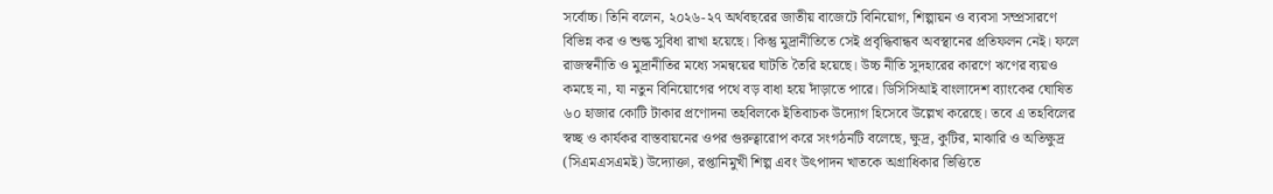সর্বোচ্চ। তিনি বলেন, ২০২৬-২৭ অর্থবছরের জাতীয় বাজেটে বিনিয়োগ, শিল্পায়ন ও ব্যবসা সম্প্রসারণে বিভিন্ন কর ও শুল্ক সুবিধা রাখা হয়েছে। কিন্তু মুদ্রানীতিতে সেই প্রবৃদ্ধিবান্ধব অবস্থানের প্রতিফলন নেই। ফলে রাজস্বনীতি ও মুদ্রানীতির মধ্যে সমন্বয়ের ঘাটতি তৈরি হয়েছে। উচ্চ নীতি সুদহারের কারণে ঋণের ব্যয়ও কমছে না, যা নতুন বিনিয়োগের পথে বড় বাধা হয়ে দাঁড়াতে পারে। ডিসিসিআই বাংলাদেশ ব্যাংকের ঘোষিত ৬০ হাজার কোটি টাকার প্রণোদনা তহবিলকে ইতিবাচক উদ্যোগ হিসেবে উল্লেখ করেছে। তবে এ তহবিলের স্বচ্ছ ও কার্যকর বাস্তবায়নের ওপর গুরুত্বারোপ করে সংগঠনটি বলেছে, ক্ষুদ্র, কুটির, মাঝারি ও অতিক্ষুদ্র (সিএমএসএমই) উদ্যোক্তা, রপ্তানিমুখী শিল্প এবং উৎপাদন খাতকে অগ্রাধিকার ভিত্তিতে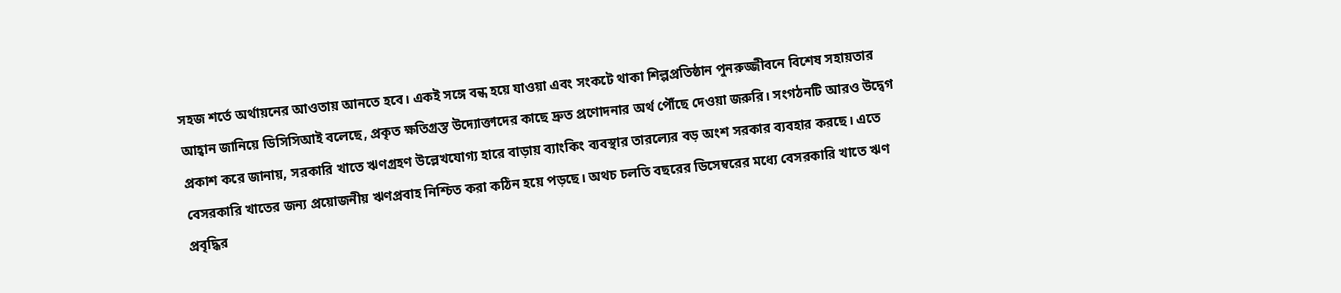সহজ শর্তে অর্থায়নের আওতায় আনতে হবে। একই সঙ্গে বন্ধ হয়ে যাওয়া এবং সংকটে থাকা শিল্পপ্রতিষ্ঠান পুনরুজ্জীবনে বিশেষ সহায়তার আহ্বান জানিয়ে ডিসিসিআই বলেছে, প্রকৃত ক্ষতিগ্রস্ত উদ্যোক্তাদের কাছে দ্রুত প্রণোদনার অর্থ পৌঁছে দেওয়া জরুরি। সংগঠনটি আরও উদ্বেগ প্রকাশ করে জানায়, সরকারি খাতে ঋণগ্রহণ উল্লেখযোগ্য হারে বাড়ায় ব্যাংকিং ব্যবস্থার তারল্যের বড় অংশ সরকার ব্যবহার করছে। এতে বেসরকারি খাতের জন্য প্রয়োজনীয় ঋণপ্রবাহ নিশ্চিত করা কঠিন হয়ে পড়ছে। অথচ চলতি বছরের ডিসেম্বরের মধ্যে বেসরকারি খাতে ঋণ প্রবৃদ্ধির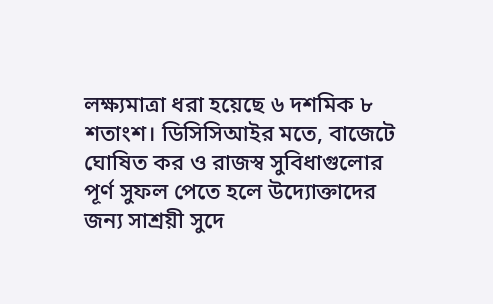লক্ষ্যমাত্রা ধরা হয়েছে ৬ দশমিক ৮ শতাংশ। ডিসিসিআইর মতে, বাজেটে ঘোষিত কর ও রাজস্ব সুবিধাগুলোর পূর্ণ সুফল পেতে হলে উদ্যোক্তাদের জন্য সাশ্রয়ী সুদে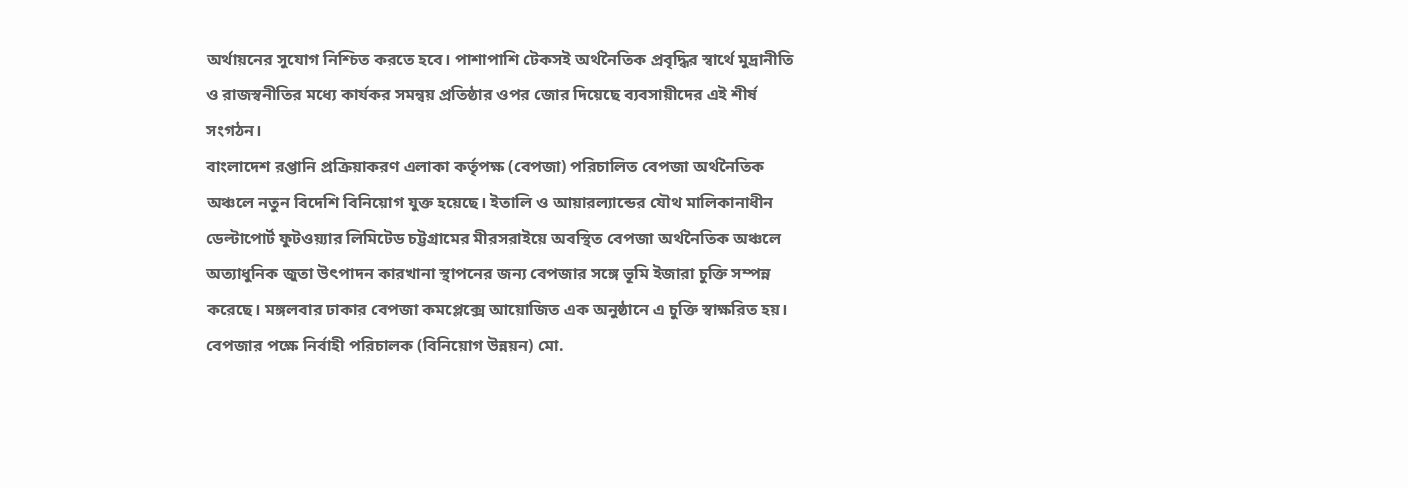অর্থায়নের সুযোগ নিশ্চিত করতে হবে। পাশাপাশি টেকসই অর্থনৈতিক প্রবৃদ্ধির স্বার্থে মুদ্রানীতি ও রাজস্বনীতির মধ্যে কার্যকর সমন্বয় প্রতিষ্ঠার ওপর জোর দিয়েছে ব্যবসায়ীদের এই শীর্ষ সংগঠন।
বাংলাদেশ রপ্তানি প্রক্রিয়াকরণ এলাকা কর্তৃপক্ষ (বেপজা) পরিচালিত বেপজা অর্থনৈতিক অঞ্চলে নতুন বিদেশি বিনিয়োগ যুক্ত হয়েছে। ইতালি ও আয়ারল্যান্ডের যৌথ মালিকানাধীন ডেল্টাপোর্ট ফুটওয়্যার লিমিটেড চট্টগ্রামের মীরসরাইয়ে অবস্থিত বেপজা অর্থনৈতিক অঞ্চলে অত্যাধুনিক জুতা উৎপাদন কারখানা স্থাপনের জন্য বেপজার সঙ্গে ভূমি ইজারা চুক্তি সম্পন্ন করেছে। মঙ্গলবার ঢাকার বেপজা কমপ্লেক্সে আয়োজিত এক অনুষ্ঠানে এ চুক্তি স্বাক্ষরিত হয়। বেপজার পক্ষে নির্বাহী পরিচালক (বিনিয়োগ উন্নয়ন) মো.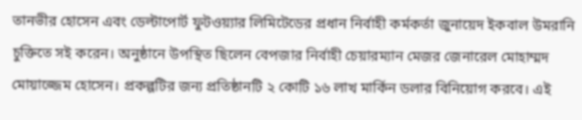তানভীর হোসেন এবং ডেল্টাপোর্ট ফুটওয়্যার লিমিটেডের প্রধান নির্বাহী কর্মকর্তা জুনায়েদ ইকবাল উমরানি চুক্তিতে সই করেন। অনুষ্ঠানে উপস্থিত ছিলেন বেপজার নির্বাহী চেয়ারম্যান মেজর জেনারেল মোহাম্মদ মোয়াজ্জেম হোসেন। প্রকল্পটির জন্য প্রতিষ্ঠানটি ২ কোটি ১৬ লাখ মার্কিন ডলার বিনিয়োগ করবে। এই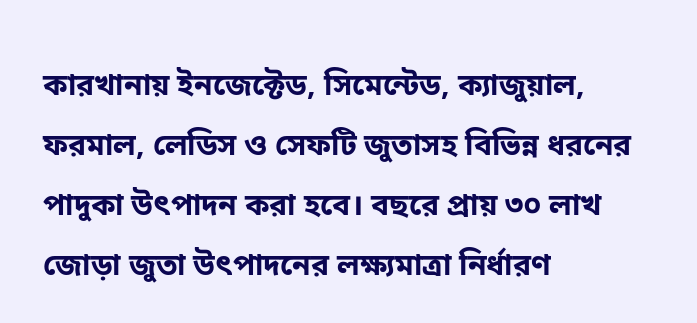কারখানায় ইনজেক্টেড, সিমেন্টেড, ক্যাজুয়াল, ফরমাল, লেডিস ও সেফটি জুতাসহ বিভিন্ন ধরনের পাদুকা উৎপাদন করা হবে। বছরে প্রায় ৩০ লাখ জোড়া জুতা উৎপাদনের লক্ষ্যমাত্রা নির্ধারণ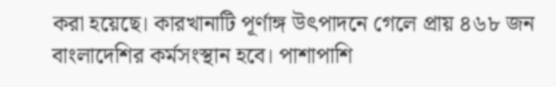করা হয়েছে। কারখানাটি পূর্ণাঙ্গ উৎপাদনে গেলে প্রায় ৪৬৮ জন বাংলাদেশির কর্মসংস্থান হবে। পাশাপাশি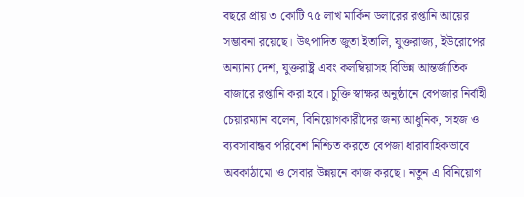বছরে প্রায় ৩ কোটি ৭৫ লাখ মার্কিন ডলারের রপ্তানি আয়ের সম্ভাবনা রয়েছে। উৎপাদিত জুতা ইতালি, যুক্তরাজ্য, ইউরোপের অন্যান্য দেশ, যুক্তরাষ্ট্র এবং কলম্বিয়াসহ বিভিন্ন আন্তর্জাতিক বাজারে রপ্তানি করা হবে। চুক্তি স্বাক্ষর অনুষ্ঠানে বেপজার নির্বাহী চেয়ারম্যান বলেন, বিনিয়োগকারীদের জন্য আধুনিক, সহজ ও ব্যবসাবান্ধব পরিবেশ নিশ্চিত করতে বেপজা ধারাবাহিকভাবে অবকাঠামো ও সেবার উন্নয়নে কাজ করছে। নতুন এ বিনিয়োগ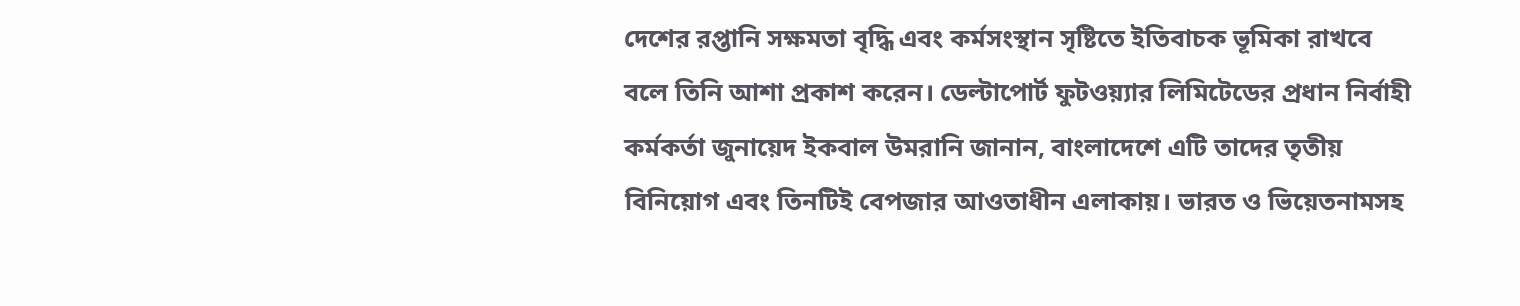দেশের রপ্তানি সক্ষমতা বৃদ্ধি এবং কর্মসংস্থান সৃষ্টিতে ইতিবাচক ভূমিকা রাখবে বলে তিনি আশা প্রকাশ করেন। ডেল্টাপোর্ট ফুটওয়্যার লিমিটেডের প্রধান নির্বাহী কর্মকর্তা জুনায়েদ ইকবাল উমরানি জানান, বাংলাদেশে এটি তাদের তৃতীয় বিনিয়োগ এবং তিনটিই বেপজার আওতাধীন এলাকায়। ভারত ও ভিয়েতনামসহ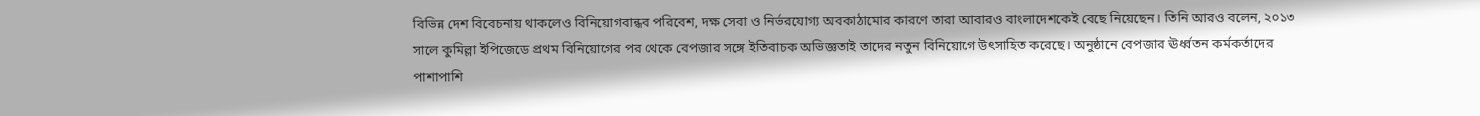বিভিন্ন দেশ বিবেচনায় থাকলেও বিনিয়োগবান্ধব পরিবেশ, দক্ষ সেবা ও নির্ভরযোগ্য অবকাঠামোর কারণে তারা আবারও বাংলাদেশকেই বেছে নিয়েছেন। তিনি আরও বলেন, ২০১৩ সালে কুমিল্লা ইপিজেডে প্রথম বিনিয়োগের পর থেকে বেপজার সঙ্গে ইতিবাচক অভিজ্ঞতাই তাদের নতুন বিনিয়োগে উৎসাহিত করেছে। অনুষ্ঠানে বেপজার ঊর্ধ্বতন কর্মকর্তাদের পাশাপাশি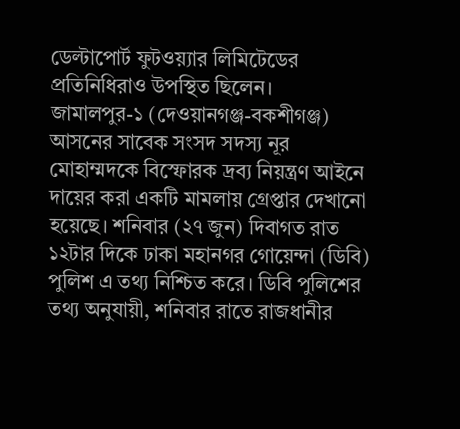ডেল্টাপোর্ট ফুটওয়্যার লিমিটেডের প্রতিনিধিরাও উপস্থিত ছিলেন।
জামালপুর-১ (দেওয়ানগঞ্জ-বকশীগঞ্জ) আসনের সাবেক সংসদ সদস্য নূর মোহাম্মদকে বিস্ফোরক দ্রব্য নিয়ন্ত্রণ আইনে দায়ের করা একটি মামলায় গ্রেপ্তার দেখানো হয়েছে। শনিবার (২৭ জুন) দিবাগত রাত ১২টার দিকে ঢাকা মহানগর গোয়েন্দা (ডিবি) পুলিশ এ তথ্য নিশ্চিত করে। ডিবি পুলিশের তথ্য অনুযায়ী, শনিবার রাতে রাজধানীর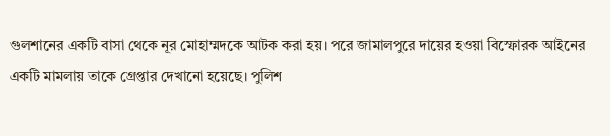গুলশানের একটি বাসা থেকে নূর মোহাম্মদকে আটক করা হয়। পরে জামালপুরে দায়ের হওয়া বিস্ফোরক আইনের একটি মামলায় তাকে গ্রেপ্তার দেখানো হয়েছে। পুলিশ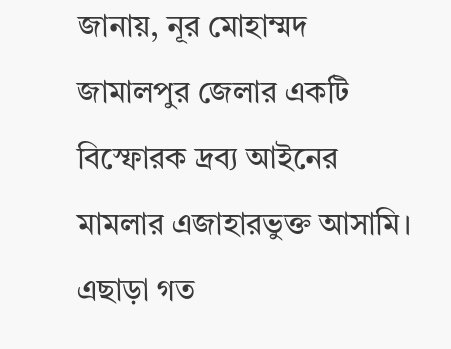জানায়, নূর মোহাম্মদ জামালপুর জেলার একটি বিস্ফোরক দ্রব্য আইনের মামলার এজাহারভুক্ত আসামি। এছাড়া গত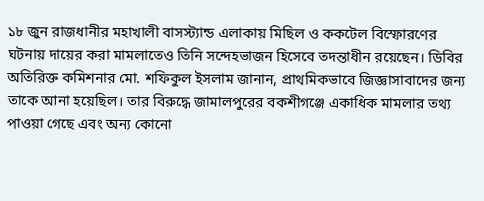১৮ জুন রাজধানীর মহাখালী বাসস্ট্যান্ড এলাকায় মিছিল ও ককটেল বিস্ফোরণের ঘটনায় দায়ের করা মামলাতেও তিনি সন্দেহভাজন হিসেবে তদন্তাধীন রয়েছেন। ডিবির অতিরিক্ত কমিশনার মো. শফিকুল ইসলাম জানান, প্রাথমিকভাবে জিজ্ঞাসাবাদের জন্য তাকে আনা হয়েছিল। তার বিরুদ্ধে জামালপুরের বকশীগঞ্জে একাধিক মামলার তথ্য পাওয়া গেছে এবং অন্য কোনো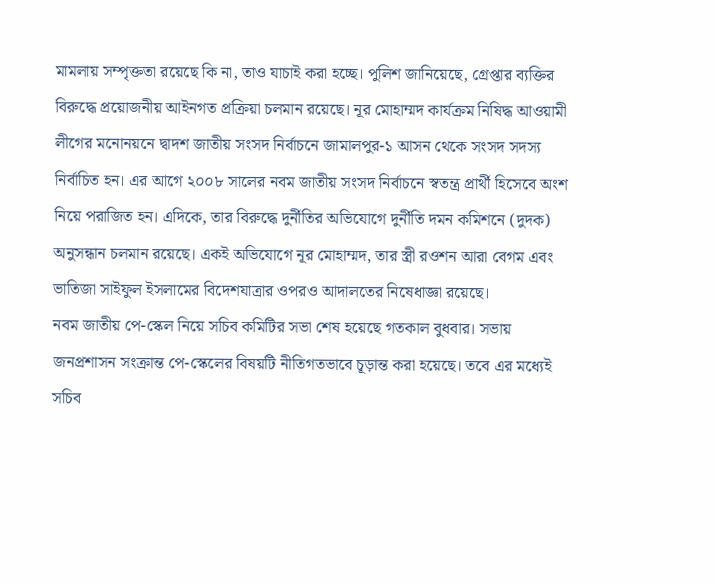মামলায় সম্পৃক্ততা রয়েছে কি না, তাও যাচাই করা হচ্ছে। পুলিশ জানিয়েছে, গ্রেপ্তার ব্যক্তির বিরুদ্ধে প্রয়োজনীয় আইনগত প্রক্রিয়া চলমান রয়েছে। নূর মোহাম্মদ কার্যক্রম নিষিদ্ধ আওয়ামী লীগের মনোনয়নে দ্বাদশ জাতীয় সংসদ নির্বাচনে জামালপুর-১ আসন থেকে সংসদ সদস্য নির্বাচিত হন। এর আগে ২০০৮ সালের নবম জাতীয় সংসদ নির্বাচনে স্বতন্ত্র প্রার্থী হিসেবে অংশ নিয়ে পরাজিত হন। এদিকে, তার বিরুদ্ধে দুর্নীতির অভিযোগে দুর্নীতি দমন কমিশনে (দুদক) অনুসন্ধান চলমান রয়েছে। একই অভিযোগে নূর মোহাম্মদ, তার স্ত্রী রওশন আরা বেগম এবং ভাতিজা সাইফুল ইসলামের বিদেশযাত্রার ওপরও আদালতের নিষেধাজ্ঞা রয়েছে।
নবম জাতীয় পে-স্কেল নিয়ে সচিব কমিটির সভা শেষ হয়েছে গতকাল বুধবার। সভায় জনপ্রশাসন সংক্রান্ত পে-স্কেলের বিষয়টি নীতিগতভাবে চূড়ান্ত করা হয়েছে। তবে এর মধ্যেই সচিব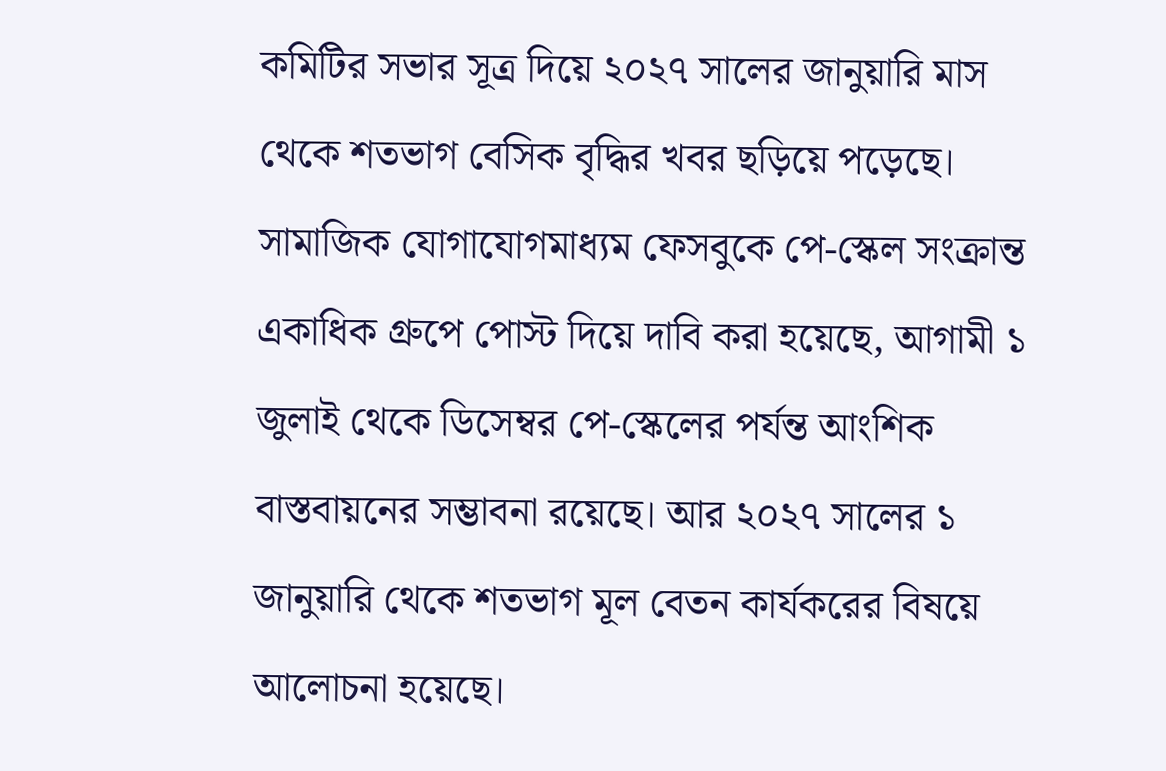কমিটির সভার সূত্র দিয়ে ২০২৭ সালের জানুয়ারি মাস থেকে শতভাগ বেসিক বৃদ্ধির খবর ছড়িয়ে পড়েছে। সামাজিক যোগাযোগমাধ্যম ফেসবুকে পে-স্কেল সংক্রান্ত একাধিক গ্রুপে পোস্ট দিয়ে দাবি করা হয়েছে, আগামী ১ জুলাই থেকে ডিসেম্বর পে-স্কেলের পর্যন্ত আংশিক বাস্তবায়নের সম্ভাবনা রয়েছে। আর ২০২৭ সালের ১ জানুয়ারি থেকে শতভাগ মূল বেতন কার্যকরের বিষয়ে আলোচনা হয়েছে।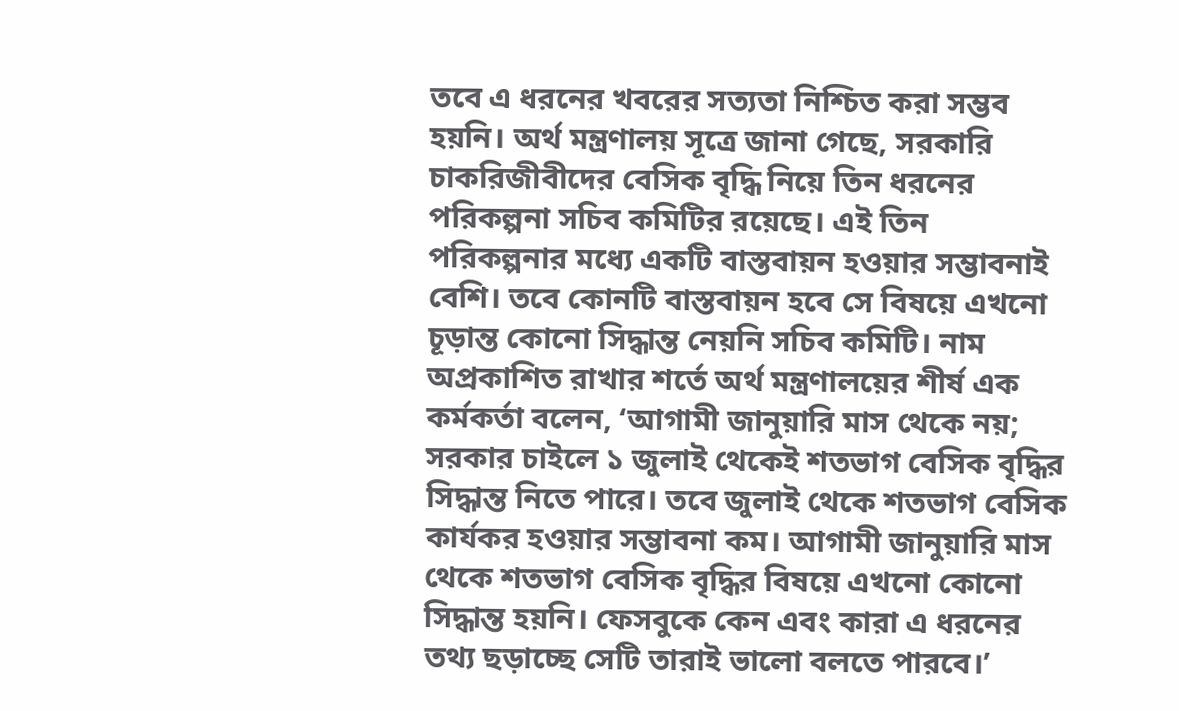তবে এ ধরনের খবরের সত্যতা নিশ্চিত করা সম্ভব হয়নি। অর্থ মন্ত্রণালয় সূত্রে জানা গেছে, সরকারি চাকরিজীবীদের বেসিক বৃদ্ধি নিয়ে তিন ধরনের পরিকল্পনা সচিব কমিটির রয়েছে। এই তিন পরিকল্পনার মধ্যে একটি বাস্তবায়ন হওয়ার সম্ভাবনাই বেশি। তবে কোনটি বাস্তবায়ন হবে সে বিষয়ে এখনো চূড়ান্ত কোনো সিদ্ধান্ত নেয়নি সচিব কমিটি। নাম অপ্রকাশিত রাখার শর্তে অর্থ মন্ত্রণালয়ের শীর্ষ এক কর্মকর্তা বলেন, ‘আগামী জানুয়ারি মাস থেকে নয়; সরকার চাইলে ১ জুলাই থেকেই শতভাগ বেসিক বৃদ্ধির সিদ্ধান্ত নিতে পারে। তবে জুলাই থেকে শতভাগ বেসিক কার্যকর হওয়ার সম্ভাবনা কম। আগামী জানুয়ারি মাস থেকে শতভাগ বেসিক বৃদ্ধির বিষয়ে এখনো কোনো সিদ্ধান্ত হয়নি। ফেসবুকে কেন এবং কারা এ ধরনের তথ্য ছড়াচ্ছে সেটি তারাই ভালো বলতে পারবে।’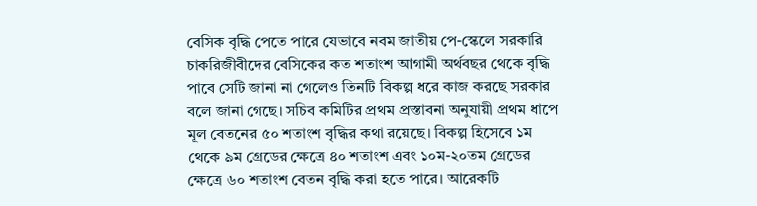বেসিক বৃদ্ধি পেতে পারে যেভাবে নবম জাতীয় পে-স্কেলে সরকারি চাকরিজীবীদের বেসিকের কত শতাংশ আগামী অর্থবছর থেকে বৃদ্ধি পাবে সেটি জানা না গেলেও তিনটি বিকল্প ধরে কাজ করছে সরকার বলে জানা গেছে। সচিব কমিটির প্রথম প্রস্তাবনা অনুযায়ী প্রথম ধাপে মূল বেতনের ৫০ শতাংশ বৃদ্ধির কথা রয়েছে। বিকল্প হিসেবে ১ম থেকে ৯ম গ্রেডের ক্ষেত্রে ৪০ শতাংশ এবং ১০ম-২০তম গ্রেডের ক্ষেত্রে ৬০ শতাংশ বেতন বৃদ্ধি করা হতে পারে। আরেকটি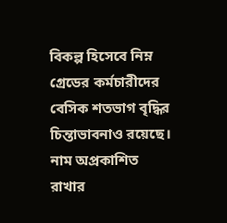বিকল্প হিসেবে নিম্ন গ্রেডের কর্মচারীদের বেসিক শতভাগ বৃদ্ধির চিন্তাভাবনাও রয়েছে। নাম অপ্রকাশিত রাখার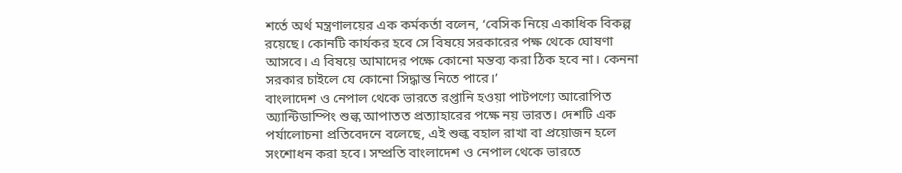শর্তে অর্থ মন্ত্রণালয়ের এক কর্মকর্তা বলেন, ‘বেসিক নিয়ে একাধিক বিকল্প রয়েছে। কোনটি কার্যকর হবে সে বিষয়ে সরকারের পক্ষ থেকে ঘোষণা আসবে। এ বিষয়ে আমাদের পক্ষে কোনো মন্তব্য করা ঠিক হবে না। কেননা সরকার চাইলে যে কোনো সিদ্ধান্ত নিতে পারে।’
বাংলাদেশ ও নেপাল থেকে ভারতে রপ্তানি হওয়া পাটপণ্যে আরোপিত অ্যান্টিডাম্পিং শুল্ক আপাতত প্রত্যাহারের পক্ষে নয় ভারত। দেশটি এক পর্যালোচনা প্রতিবেদনে বলেছে, এই শুল্ক বহাল রাখা বা প্রয়োজন হলে সংশোধন করা হবে। সম্প্রতি বাংলাদেশ ও নেপাল থেকে ভারতে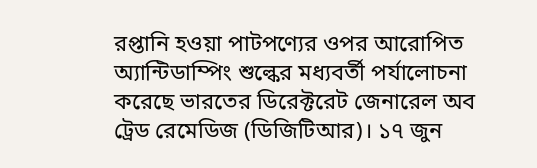রপ্তানি হওয়া পাটপণ্যের ওপর আরোপিত অ্যান্টিডাম্পিং শুল্কের মধ্যবর্তী পর্যালোচনা করেছে ভারতের ডিরেক্টরেট জেনারেল অব ট্রেড রেমেডিজ (ডিজিটিআর)। ১৭ জুন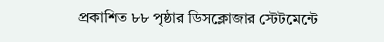প্রকাশিত ৮৮ পৃষ্ঠার ডিসক্লোজার স্টেটমেন্টে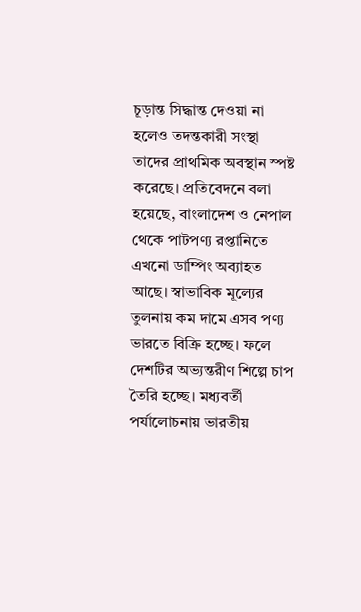চূড়ান্ত সিদ্ধান্ত দেওয়া না হলেও তদন্তকারী সংস্থা তাদের প্রাথমিক অবস্থান স্পষ্ট করেছে। প্রতিবেদনে বলা হয়েছে, বাংলাদেশ ও নেপাল থেকে পাটপণ্য রপ্তানিতে এখনো ডাম্পিং অব্যাহত আছে। স্বাভাবিক মূল্যের তুলনায় কম দামে এসব পণ্য ভারতে বিক্রি হচ্ছে। ফলে দেশটির অভ্যন্তরীণ শিল্পে চাপ তৈরি হচ্ছে। মধ্যবর্তী পর্যালোচনায় ভারতীয়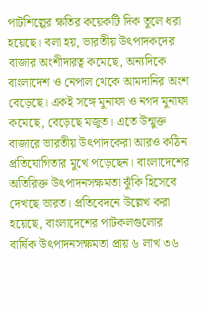পাটশিল্পের ক্ষতির কয়েকটি দিক তুলে ধরা হয়েছে। বলা হয়, ভারতীয় উৎপাদকদের বাজার অংশীদারত্ব কমেছে, অন্যদিকে বাংলাদেশ ও নেপাল থেকে আমদানির অংশ বেড়েছে। একই সঙ্গে মুনাফা ও নগদ মুনাফা কমেছে, বেড়েছে মজুত। এতে উন্মুক্ত বাজারে ভারতীয় উৎপাদকেরা আরও কঠিন প্রতিযোগিতার মুখে পড়েছেন। বাংলাদেশের অতিরিক্ত উৎপাদনসক্ষমতা ঝুঁকি হিসেবে দেখছে ভারত। প্রতিবেদনে উল্লেখ করা হয়েছে, বাংলাদেশের পাটকলগুলোর বার্ষিক উৎপাদনসক্ষমতা প্রায় ৬ লাখ ৩৬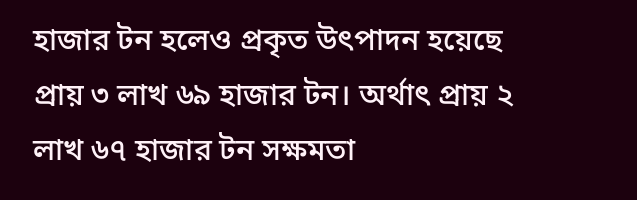হাজার টন হলেও প্রকৃত উৎপাদন হয়েছে প্রায় ৩ লাখ ৬৯ হাজার টন। অর্থাৎ প্রায় ২ লাখ ৬৭ হাজার টন সক্ষমতা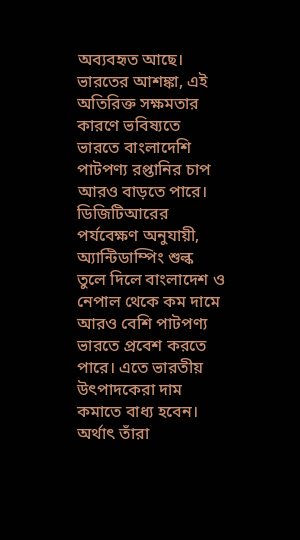অব্যবহৃত আছে। ভারতের আশঙ্কা, এই অতিরিক্ত সক্ষমতার কারণে ভবিষ্যতে ভারতে বাংলাদেশি পাটপণ্য রপ্তানির চাপ আরও বাড়তে পারে। ডিজিটিআরের পর্যবেক্ষণ অনুযায়ী, অ্যান্টিডাম্পিং শুল্ক তুলে দিলে বাংলাদেশ ও নেপাল থেকে কম দামে আরও বেশি পাটপণ্য ভারতে প্রবেশ করতে পারে। এতে ভারতীয় উৎপাদকেরা দাম কমাতে বাধ্য হবেন। অর্থাৎ তাঁরা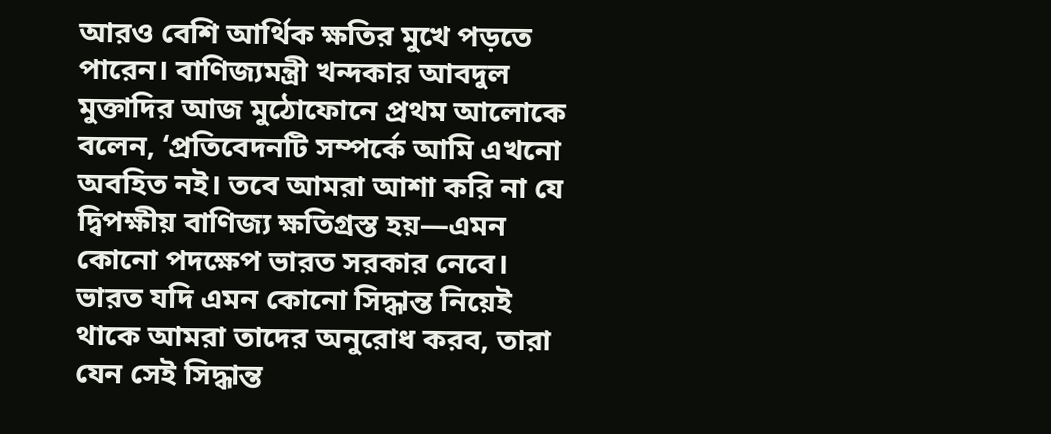আরও বেশি আর্থিক ক্ষতির মুখে পড়তে পারেন। বাণিজ্যমন্ত্রী খন্দকার আবদুল মুক্তাদির আজ মুঠোফোনে প্রথম আলোকে বলেন, ‘প্রতিবেদনটি সম্পর্কে আমি এখনো অবহিত নই। তবে আমরা আশা করি না যে দ্বিপক্ষীয় বাণিজ্য ক্ষতিগ্রস্ত হয়—এমন কোনো পদক্ষেপ ভারত সরকার নেবে। ভারত যদি এমন কোনো সিদ্ধান্ত নিয়েই থাকে আমরা তাদের অনুরোধ করব, তারা যেন সেই সিদ্ধান্ত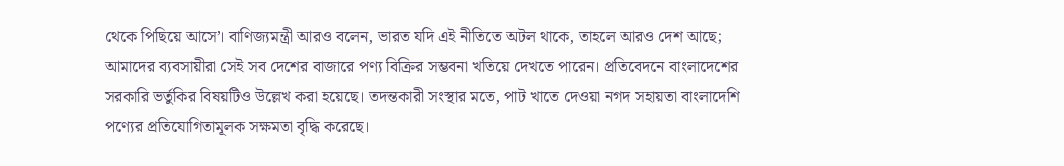থেকে পিছিয়ে আসে’। বাণিজ্যমন্ত্রী আরও বলেন, ভারত যদি এই নীতিতে অটল থাকে, তাহলে আরও দেশ আছে; আমাদের ব্যবসায়ীরা সেই সব দেশের বাজারে পণ্য বিক্রির সম্ভবনা খতিয়ে দেখতে পারেন। প্রতিবেদনে বাংলাদেশের সরকারি ভর্তুকির বিষয়টিও উল্লেখ করা হয়েছে। তদন্তকারী সংস্থার মতে, পাট খাতে দেওয়া নগদ সহায়তা বাংলাদেশি পণ্যের প্রতিযোগিতামূলক সক্ষমতা বৃদ্ধি করেছে।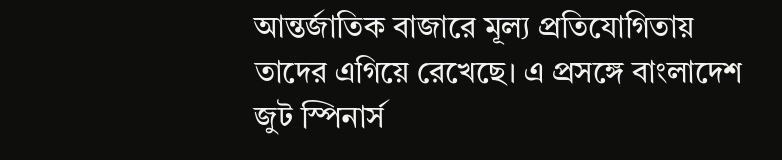আন্তর্জাতিক বাজারে মূল্য প্রতিযোগিতায় তাদের এগিয়ে রেখেছে। এ প্রসঙ্গে বাংলাদেশ জুট স্পিনার্স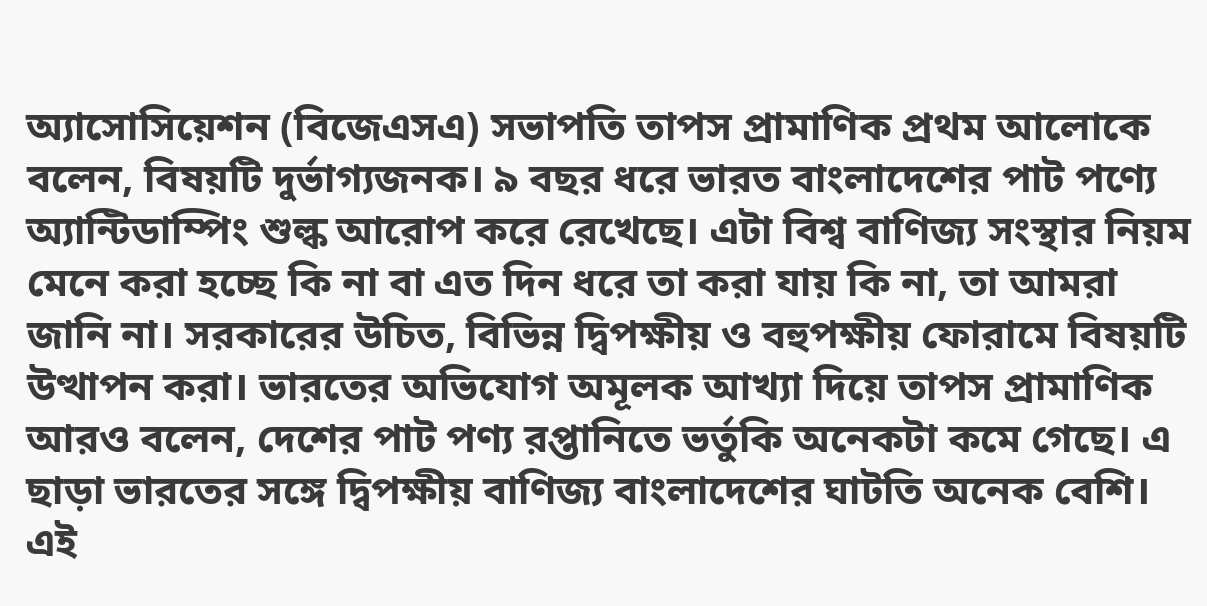অ্যাসোসিয়েশন (বিজেএসএ) সভাপতি তাপস প্রামাণিক প্রথম আলোকে বলেন, বিষয়টি দুর্ভাগ্যজনক। ৯ বছর ধরে ভারত বাংলাদেশের পাট পণ্যে অ্যান্টিডাম্পিং শুল্ক আরোপ করে রেখেছে। এটা বিশ্ব বাণিজ্য সংস্থার নিয়ম মেনে করা হচ্ছে কি না বা এত দিন ধরে তা করা যায় কি না, তা আমরা জানি না। সরকারের উচিত, বিভিন্ন দ্বিপক্ষীয় ও বহুপক্ষীয় ফোরামে বিষয়টি উত্থাপন করা। ভারতের অভিযোগ অমূলক আখ্যা দিয়ে তাপস প্রামাণিক আরও বলেন, দেশের পাট পণ্য রপ্তানিতে ভর্তুকি অনেকটা কমে গেছে। এ ছাড়া ভারতের সঙ্গে দ্বিপক্ষীয় বাণিজ্য বাংলাদেশের ঘাটতি অনেক বেশি। এই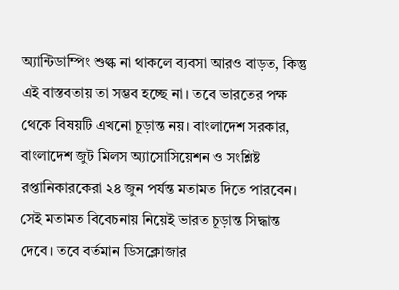অ্যান্টিডাম্পিং শুল্ক না থাকলে ব্যবসা আরও বাড়ত, কিন্তু এই বাস্তবতায় তা সম্ভব হচ্ছে না। তবে ভারতের পক্ষ থেকে বিষয়টি এখনো চূড়ান্ত নয়। বাংলাদেশ সরকার, বাংলাদেশ জুট মিলস অ্যাসোসিয়েশন ও সংশ্লিষ্ট রপ্তানিকারকেরা ২৪ জুন পর্যন্ত মতামত দিতে পারবেন। সেই মতামত বিবেচনায় নিয়েই ভারত চূড়ান্ত সিদ্ধান্ত দেবে। তবে বর্তমান ডিসক্লোজার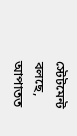স্টেটমেন্ট বলছে, আপাতত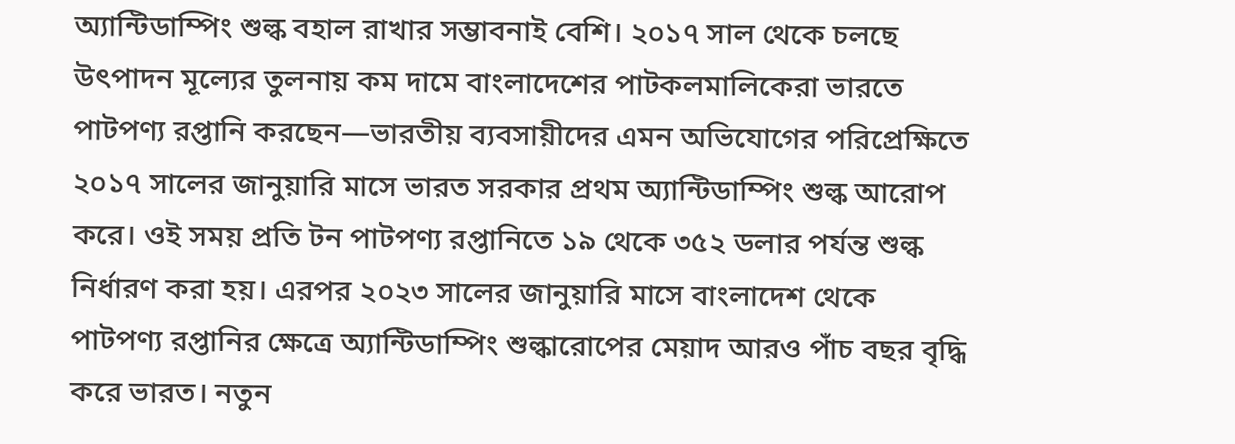অ্যান্টিডাম্পিং শুল্ক বহাল রাখার সম্ভাবনাই বেশি। ২০১৭ সাল থেকে চলছে উৎপাদন মূল্যের তুলনায় কম দামে বাংলাদেশের পাটকলমালিকেরা ভারতে পাটপণ্য রপ্তানি করছেন—ভারতীয় ব্যবসায়ীদের এমন অভিযোগের পরিপ্রেক্ষিতে ২০১৭ সালের জানুয়ারি মাসে ভারত সরকার প্রথম অ্যান্টিডাম্পিং শুল্ক আরোপ করে। ওই সময় প্রতি টন পাটপণ্য রপ্তানিতে ১৯ থেকে ৩৫২ ডলার পর্যন্ত শুল্ক নির্ধারণ করা হয়। এরপর ২০২৩ সালের জানুয়ারি মাসে বাংলাদেশ থেকে পাটপণ্য রপ্তানির ক্ষেত্রে অ্যান্টিডাম্পিং শুল্কারোপের মেয়াদ আরও পাঁচ বছর বৃদ্ধি করে ভারত। নতুন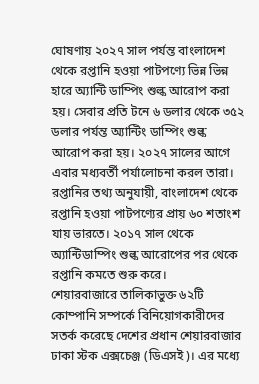ঘোষণায় ২০২৭ সাল পর্যন্ত বাংলাদেশ থেকে রপ্তানি হওয়া পাটপণ্যে ভিন্ন ভিন্ন হারে অ্যান্টি ডাম্পিং শুল্ক আরোপ করা হয়। সেবার প্রতি টনে ৬ ডলার থেকে ৩৫২ ডলার পর্যন্ত অ্যান্টিং ডাম্পিং শুল্ক আরোপ করা হয়। ২০২৭ সালের আগে এবার মধ্যবর্তী পর্যালোচনা করল তারা। রপ্তানির তথ্য অনুযায়ী, বাংলাদেশ থেকে রপ্তানি হওয়া পাটপণ্যের প্রায় ৬০ শতাংশ যায় ভারতে। ২০১৭ সাল থেকে অ্যান্টিডাম্পিং শুল্ক আরোপের পর থেকে রপ্তানি কমতে শুরু করে।
শেয়ারবাজারে তালিকাভুক্ত ৬২টি কোম্পানি সম্পর্কে বিনিয়োগকারীদের সতর্ক করেছে দেশের প্রধান শেয়ারবাজার ঢাকা স্টক এক্সচেঞ্জ (ডিএসই)। এর মধ্যে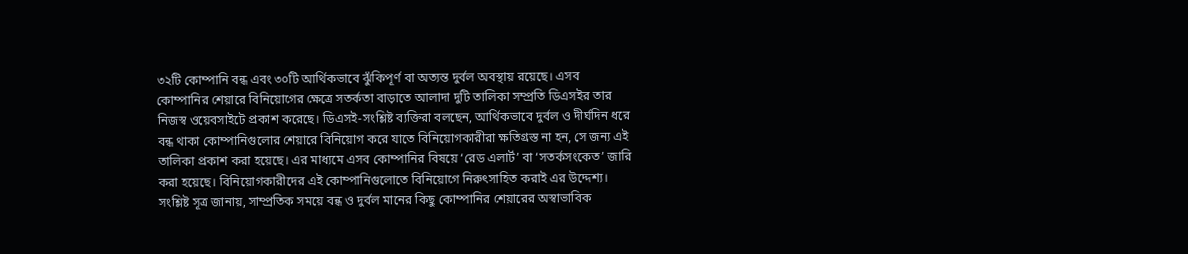৩২টি কোম্পানি বন্ধ এবং ৩০টি আর্থিকভাবে ঝুঁকিপূর্ণ বা অত্যন্ত দুর্বল অবস্থায় রয়েছে। এসব কোম্পানির শেয়ারে বিনিয়োগের ক্ষেত্রে সতর্কতা বাড়াতে আলাদা দুটি তালিকা সম্প্রতি ডিএসইর তার নিজস্ব ওয়েবসাইটে প্রকাশ করেছে। ডিএসই-সংশ্লিষ্ট ব্যক্তিরা বলছেন, আর্থিকভাবে দুর্বল ও দীর্ঘদিন ধরে বন্ধ থাকা কোম্পানিগুলোর শেয়ারে বিনিয়োগ করে যাতে বিনিয়োগকারীরা ক্ষতিগ্রস্ত না হন, সে জন্য এই তালিকা প্রকাশ করা হয়েছে। এর মাধ্যমে এসব কোম্পানির বিষয়ে ‘রেড এলার্ট’ বা ‘সতর্কসংকেত’ জারি করা হয়েছে। বিনিয়োগকারীদের এই কোম্পানিগুলোতে বিনিয়োগে নিরুৎসাহিত করাই এর উদ্দেশ্য। সংশ্লিষ্ট সূত্র জানায়, সাম্প্রতিক সময়ে বন্ধ ও দুর্বল মানের কিছু কোম্পানির শেয়ারের অস্বাভাবিক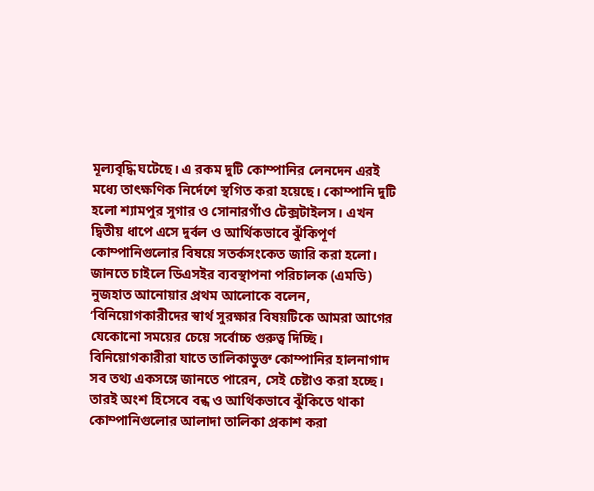মূল্যবৃদ্ধি ঘটেছে। এ রকম দুটি কোম্পানির লেনদেন এরই মধ্যে তাৎক্ষণিক নির্দেশে স্থগিত করা হয়েছে। কোম্পানি দুটি হলো শ্যামপুর সুগার ও সোনারগাঁও টেক্সটাইলস। এখন দ্বিতীয় ধাপে এসে দুর্বল ও আর্থিকভাবে ঝুঁকিপূর্ণ কোম্পানিগুলোর বিষয়ে সতর্কসংকেত জারি করা হলো। জানতে চাইলে ডিএসইর ব্যবস্থাপনা পরিচালক (এমডি) নুজহাত আনোয়ার প্রথম আলোকে বলেন, ‘বিনিয়োগকারীদের স্বার্থ সুরক্ষার বিষয়টিকে আমরা আগের যেকোনো সময়ের চেয়ে সর্বোচ্চ গুরুত্ব দিচ্ছি। বিনিয়োগকারীরা যাতে তালিকাভুক্ত কোম্পানির হালনাগাদ সব তথ্য একসঙ্গে জানতে পারেন, সেই চেষ্টাও করা হচ্ছে। তারই অংশ হিসেবে বন্ধ ও আর্থিকভাবে ঝুঁকিতে থাকা কোম্পানিগুলোর আলাদা তালিকা প্রকাশ করা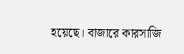হয়েছে। বাজারে কারসাজি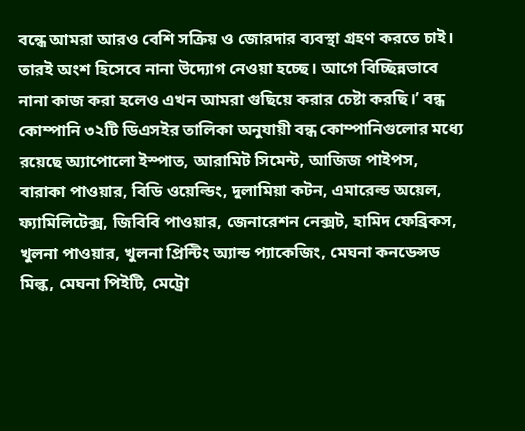বন্ধে আমরা আরও বেশি সক্রিয় ও জোরদার ব্যবস্থা গ্রহণ করতে চাই। তারই অংশ হিসেবে নানা উদ্যোগ নেওয়া হচ্ছে। আগে বিচ্ছিন্নভাবে নানা কাজ করা হলেও এখন আমরা গুছিয়ে করার চেষ্টা করছি।’ বন্ধ কোম্পানি ৩২টি ডিএসইর তালিকা অনুযায়ী বন্ধ কোম্পানিগুলোর মধ্যে রয়েছে অ্যাপোলো ইস্পাত, আরামিট সিমেন্ট, আজিজ পাইপস, বারাকা পাওয়ার, বিডি ওয়েল্ডিং, দুলামিয়া কটন, এমারেল্ড অয়েল, ফ্যামিলিটেক্স, জিবিবি পাওয়ার, জেনারেশন নেক্সট, হামিদ ফেব্রিকস, খুলনা পাওয়ার, খুলনা প্রিন্টিং অ্যান্ড প্যাকেজিং, মেঘনা কনডেন্সড মিল্ক, মেঘনা পিইটি, মেট্রো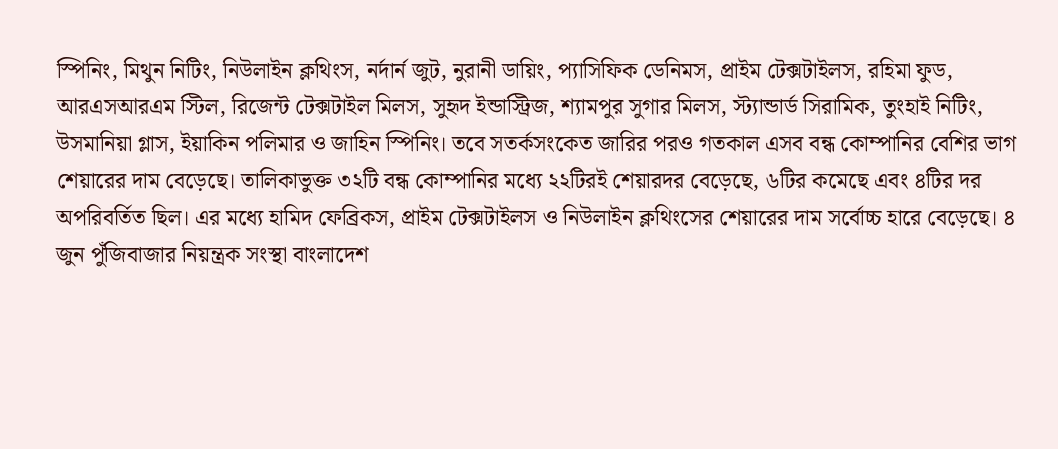স্পিনিং, মিথুন নিটিং, নিউলাইন ক্লথিংস, নর্দার্ন জুট, নুরানী ডায়িং, প্যাসিফিক ডেনিমস, প্রাইম টেক্সটাইলস, রহিমা ফুড, আরএসআরএম স্টিল, রিজেন্ট টেক্সটাইল মিলস, সুহৃদ ইন্ডাস্ট্রিজ, শ্যামপুর সুগার মিলস, স্ট্যান্ডার্ড সিরামিক, তুংহাই নিটিং, উসমানিয়া গ্লাস, ইয়াকিন পলিমার ও জাহিন স্পিনিং। তবে সতর্কসংকেত জারির পরও গতকাল এসব বন্ধ কোম্পানির বেশির ভাগ শেয়ারের দাম বেড়েছে। তালিকাভুক্ত ৩২টি বন্ধ কোম্পানির মধ্যে ২২টিরই শেয়ারদর বেড়েছে, ৬টির কমেছে এবং ৪টির দর অপরিবর্তিত ছিল। এর মধ্যে হামিদ ফেব্রিকস, প্রাইম টেক্সটাইলস ও নিউলাইন ক্লথিংসের শেয়ারের দাম সর্বোচ্চ হারে বেড়েছে। ৪ জুন পুঁজিবাজার নিয়ন্ত্রক সংস্থা বাংলাদেশ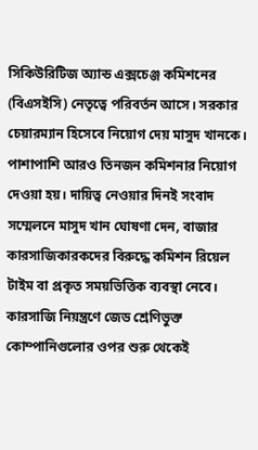সিকিউরিটিজ অ্যান্ড এক্সচেঞ্জ কমিশনের (বিএসইসি) নেতৃত্বে পরিবর্তন আসে। সরকার চেয়ারম্যান হিসেবে নিয়োগ দেয় মাসুদ খানকে। পাশাপাশি আরও তিনজন কমিশনার নিয়োগ দেওয়া হয়। দায়িত্ব নেওয়ার দিনই সংবাদ সম্মেলনে মাসুদ খান ঘোষণা দেন, বাজার কারসাজিকারকদের বিরুদ্ধে কমিশন রিয়েল টাইম বা প্রকৃত সময়ভিত্তিক ব্যবস্থা নেবে। কারসাজি নিয়ন্ত্রণে জেড শ্রেণিভুক্ত কোম্পানিগুলোর ওপর শুরু থেকেই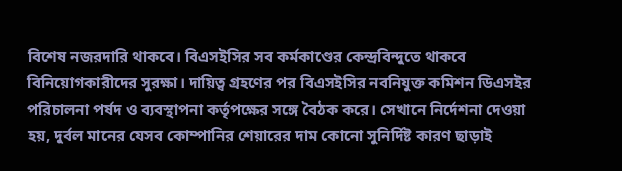বিশেষ নজরদারি থাকবে। বিএসইসির সব কর্মকাণ্ডের কেন্দ্রবিন্দুতে থাকবে বিনিয়োগকারীদের সুরক্ষা। দায়িত্ব গ্রহণের পর বিএসইসির নবনিযুক্ত কমিশন ডিএসইর পরিচালনা পর্ষদ ও ব্যবস্থাপনা কর্তৃপক্ষের সঙ্গে বৈঠক করে। সেখানে নির্দেশনা দেওয়া হয়, দুর্বল মানের যেসব কোম্পানির শেয়ারের দাম কোনো সুনির্দিষ্ট কারণ ছাড়াই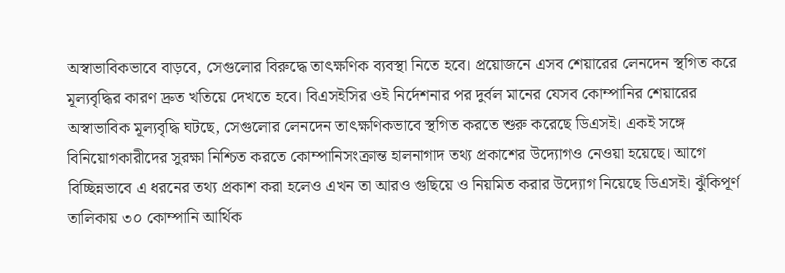অস্বাভাবিকভাবে বাড়বে, সেগুলোর বিরুদ্ধে তাৎক্ষণিক ব্যবস্থা নিতে হবে। প্রয়োজনে এসব শেয়ারের লেনদেন স্থগিত করে মূল্যবৃদ্ধির কারণ দ্রুত খতিয়ে দেখতে হবে। বিএসইসির ওই নির্দেশনার পর দুর্বল মানের যেসব কোম্পানির শেয়ারের অস্বাভাবিক মূল্যবৃদ্ধি ঘটছে, সেগুলোর লেনদেন তাৎক্ষণিকভাবে স্থগিত করতে শুরু করেছে ডিএসই। একই সঙ্গে বিনিয়োগকারীদের সুরক্ষা নিশ্চিত করতে কোম্পানিসংক্রান্ত হালনাগাদ তথ্য প্রকাশের উদ্যোগও নেওয়া হয়েছে। আগে বিচ্ছিন্নভাবে এ ধরনের তথ্য প্রকাশ করা হলেও এখন তা আরও গুছিয়ে ও নিয়মিত করার উদ্যোগ নিয়েছে ডিএসই। ঝুঁকিপূর্ণ তালিকায় ৩০ কোম্পানি আর্থিক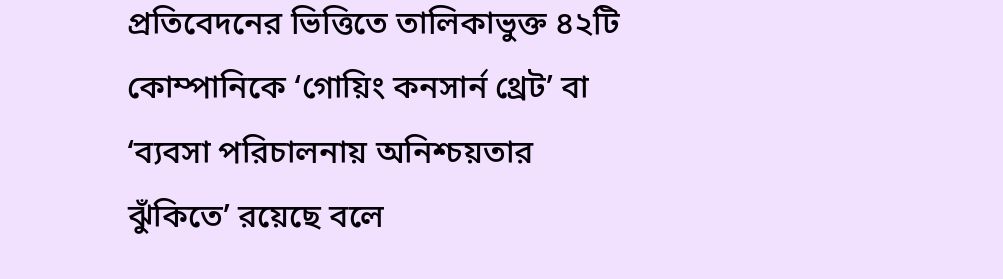প্রতিবেদনের ভিত্তিতে তালিকাভুক্ত ৪২টি কোম্পানিকে ‘গোয়িং কনসার্ন থ্রেট’ বা ‘ব্যবসা পরিচালনায় অনিশ্চয়তার ঝুঁকিতে’ রয়েছে বলে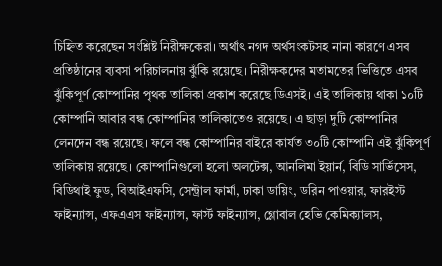চিহ্নিত করেছেন সংশ্লিষ্ট নিরীক্ষকেরা। অর্থাৎ নগদ অর্থসংকটসহ নানা কারণে এসব প্রতিষ্ঠানের ব্যবসা পরিচালনায় ঝুঁকি রয়েছে। নিরীক্ষকদের মতামতের ভিত্তিতে এসব ঝুঁকিপূর্ণ কোম্পানির পৃথক তালিকা প্রকাশ করেছে ডিএসই। এই তালিকায় থাকা ১০টি কোম্পানি আবার বন্ধ কোম্পানির তালিকাতেও রয়েছে। এ ছাড়া দুটি কোম্পানির লেনদেন বন্ধ রয়েছে। ফলে বন্ধ কোম্পানির বাইরে কার্যত ৩০টি কোম্পানি এই ঝুঁকিপূর্ণ তালিকায় রয়েছে। কোম্পানিগুলো হলো অলটেক্স, আনলিমা ইয়ার্ন, বিডি সার্ভিসেস, বিডিথাই ফুড, বিআইএফসি, সেন্ট্রাল ফার্মা, ঢাকা ডায়িং, ডরিন পাওয়ার, ফারইস্ট ফাইন্যান্স, এফএএস ফাইন্যান্স, ফার্স্ট ফাইন্যান্স, গ্লোবাল হেভি কেমিক্যালস,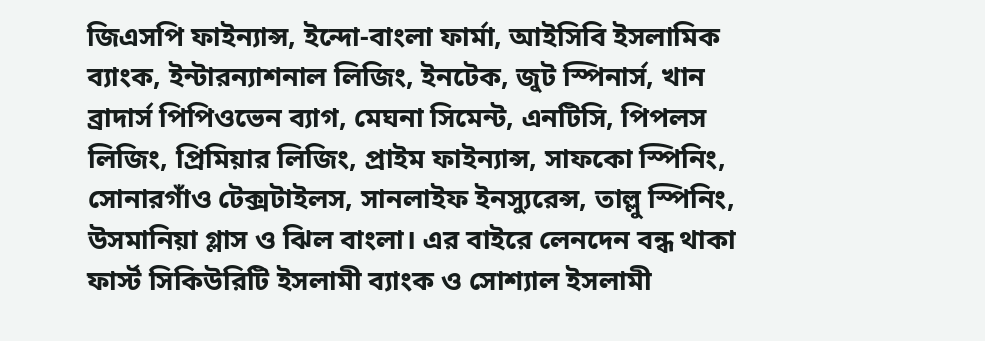জিএসপি ফাইন্যান্স, ইন্দো-বাংলা ফার্মা, আইসিবি ইসলামিক ব্যাংক, ইন্টারন্যাশনাল লিজিং, ইনটেক, জুট স্পিনার্স, খান ব্রাদার্স পিপিওভেন ব্যাগ, মেঘনা সিমেন্ট, এনটিসি, পিপলস লিজিং, প্রিমিয়ার লিজিং, প্রাইম ফাইন্যান্স, সাফকো স্পিনিং, সোনারগাঁও টেক্সটাইলস, সানলাইফ ইনস্যুরেন্স, তাল্লু স্পিনিং, উসমানিয়া গ্লাস ও ঝিল বাংলা। এর বাইরে লেনদেন বন্ধ থাকা ফার্স্ট সিকিউরিটি ইসলামী ব্যাংক ও সোশ্যাল ইসলামী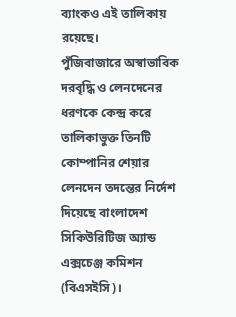ব্যাংকও এই তালিকায় রয়েছে।
পুঁজিবাজারে অস্বাভাবিক দরবৃদ্ধি ও লেনদেনের ধরণকে কেন্দ্র করে তালিকাভুক্ত তিনটি কোম্পানির শেয়ার লেনদেন তদন্তের নির্দেশ দিয়েছে বাংলাদেশ সিকিউরিটিজ অ্যান্ড এক্সচেঞ্জ কমিশন (বিএসইসি)।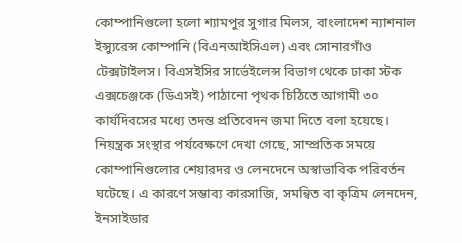কোম্পানিগুলো হলো শ্যামপুর সুগার মিলস, বাংলাদেশ ন্যাশনাল ইন্স্যুরেন্স কোম্পানি (বিএনআইসিএল) এবং সোনারগাঁও টেক্সটাইলস। বিএসইসির সার্ভেইলেন্স বিভাগ থেকে ঢাকা স্টক এক্সচেঞ্জকে (ডিএসই) পাঠানো পৃথক চিঠিতে আগামী ৩০ কার্যদিবসের মধ্যে তদন্ত প্রতিবেদন জমা দিতে বলা হয়েছে। নিয়ন্ত্রক সংস্থার পর্যবেক্ষণে দেখা গেছে, সাম্প্রতিক সময়ে কোম্পানিগুলোর শেয়ারদর ও লেনদেনে অস্বাভাবিক পরিবর্তন ঘটেছে। এ কারণে সম্ভাব্য কারসাজি, সমন্বিত বা কৃত্রিম লেনদেন, ইনসাইডার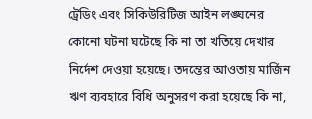ট্রেডিং এবং সিকিউরিটিজ আইন লঙ্ঘনের কোনো ঘটনা ঘটেছে কি না তা খতিয়ে দেখার নির্দেশ দেওয়া হয়েছে। তদন্তের আওতায় মার্জিন ঋণ ব্যবহারে বিধি অনুসরণ করা হয়েছে কি না,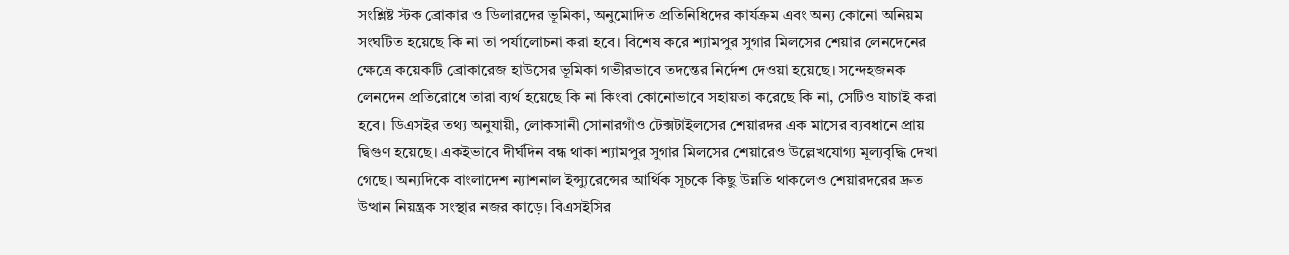সংশ্লিষ্ট স্টক ব্রোকার ও ডিলারদের ভূমিকা, অনুমোদিত প্রতিনিধিদের কার্যক্রম এবং অন্য কোনো অনিয়ম সংঘটিত হয়েছে কি না তা পর্যালোচনা করা হবে। বিশেষ করে শ্যামপুর সুগার মিলসের শেয়ার লেনদেনের ক্ষেত্রে কয়েকটি ব্রোকারেজ হাউসের ভূমিকা গভীরভাবে তদন্তের নির্দেশ দেওয়া হয়েছে। সন্দেহজনক লেনদেন প্রতিরোধে তারা ব্যর্থ হয়েছে কি না কিংবা কোনোভাবে সহায়তা করেছে কি না, সেটিও যাচাই করা হবে। ডিএসইর তথ্য অনুযায়ী, লোকসানী সোনারগাঁও টেক্সটাইলসের শেয়ারদর এক মাসের ব্যবধানে প্রায় দ্বিগুণ হয়েছে। একইভাবে দীর্ঘদিন বন্ধ থাকা শ্যামপুর সুগার মিলসের শেয়ারেও উল্লেখযোগ্য মূল্যবৃদ্ধি দেখা গেছে। অন্যদিকে বাংলাদেশ ন্যাশনাল ইন্স্যুরেন্সের আর্থিক সূচকে কিছু উন্নতি থাকলেও শেয়ারদরের দ্রুত উত্থান নিয়ন্ত্রক সংস্থার নজর কাড়ে। বিএসইসির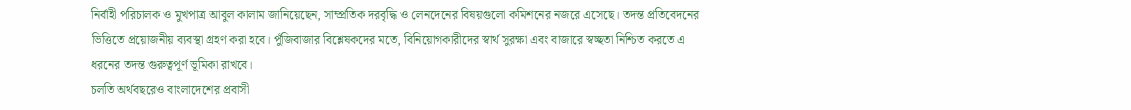নির্বাহী পরিচালক ও মুখপাত্র আবুল কালাম জানিয়েছেন, সাম্প্রতিক দরবৃদ্ধি ও লেনদেনের বিষয়গুলো কমিশনের নজরে এসেছে। তদন্ত প্রতিবেদনের ভিত্তিতে প্রয়োজনীয় ব্যবস্থা গ্রহণ করা হবে। পুঁজিবাজার বিশ্লেষকদের মতে, বিনিয়োগকারীদের স্বার্থ সুরক্ষা এবং বাজারে স্বচ্ছতা নিশ্চিত করতে এ ধরনের তদন্ত গুরুত্বপূর্ণ ভূমিকা রাখবে।
চলতি অর্থবছরেও বাংলাদেশের প্রবাসী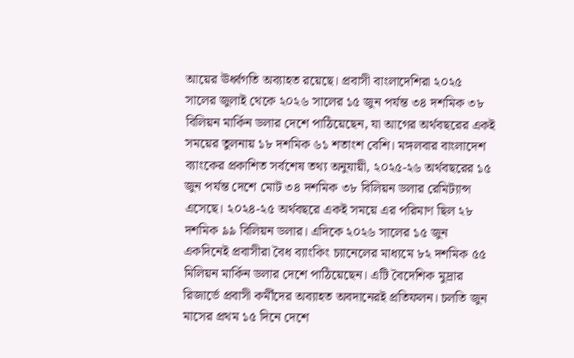আয়ের ঊর্ধ্বগতি অব্যাহত রয়েছে। প্রবাসী বাংলাদেশিরা ২০২৫ সালের জুলাই থেকে ২০২৬ সালের ১৫ জুন পর্যন্ত ৩৪ দশমিক ৩৮ বিলিয়ন মার্কিন ডলার দেশে পাঠিয়েছেন, যা আগের অর্থবছরের একই সময়ের তুলনায় ১৮ দশমিক ৬১ শতাংশ বেশি। মঙ্গলবার বাংলাদেশ ব্যাংকের প্রকাশিত সর্বশেষ তথ্য অনুযায়ী, ২০২৫-২৬ অর্থবছরের ১৫ জুন পর্যন্ত দেশে মোট ৩৪ দশমিক ৩৮ বিলিয়ন ডলার রেমিট্যান্স এসেছে। ২০২৪-২৫ অর্থবছরে একই সময়ে এর পরিমাণ ছিল ২৮ দশমিক ৯৯ বিলিয়ন ডলার। এদিকে ২০২৬ সালের ১৫ জুন একদিনেই প্রবাসীরা বৈধ ব্যাংকিং চ্যানেলের মাধ্যমে ৮২ দশমিক ৫৫ মিলিয়ন মার্কিন ডলার দেশে পাঠিয়েছেন। এটি বৈদেশিক মুদ্রার রিজার্ভে প্রবাসী কর্মীদের অব্যাহত অবদানেরই প্রতিফলন। চলতি জুন মাসের প্রথম ১৫ দিনে দেশে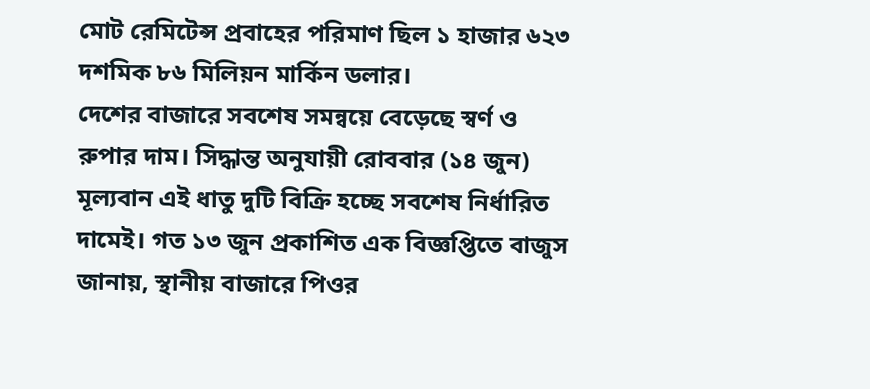মোট রেমিটেন্স প্রবাহের পরিমাণ ছিল ১ হাজার ৬২৩ দশমিক ৮৬ মিলিয়ন মার্কিন ডলার।
দেশের বাজারে সবশেষ সমন্বয়ে বেড়েছে স্বর্ণ ও রুপার দাম। সিদ্ধান্ত অনুযায়ী রোববার (১৪ জুন) মূল্যবান এই ধাতু দুটি বিক্রি হচ্ছে সবশেষ নির্ধারিত দামেই। গত ১৩ জুন প্রকাশিত এক বিজ্ঞপ্তিতে বাজুস জানায়, স্থানীয় বাজারে পিওর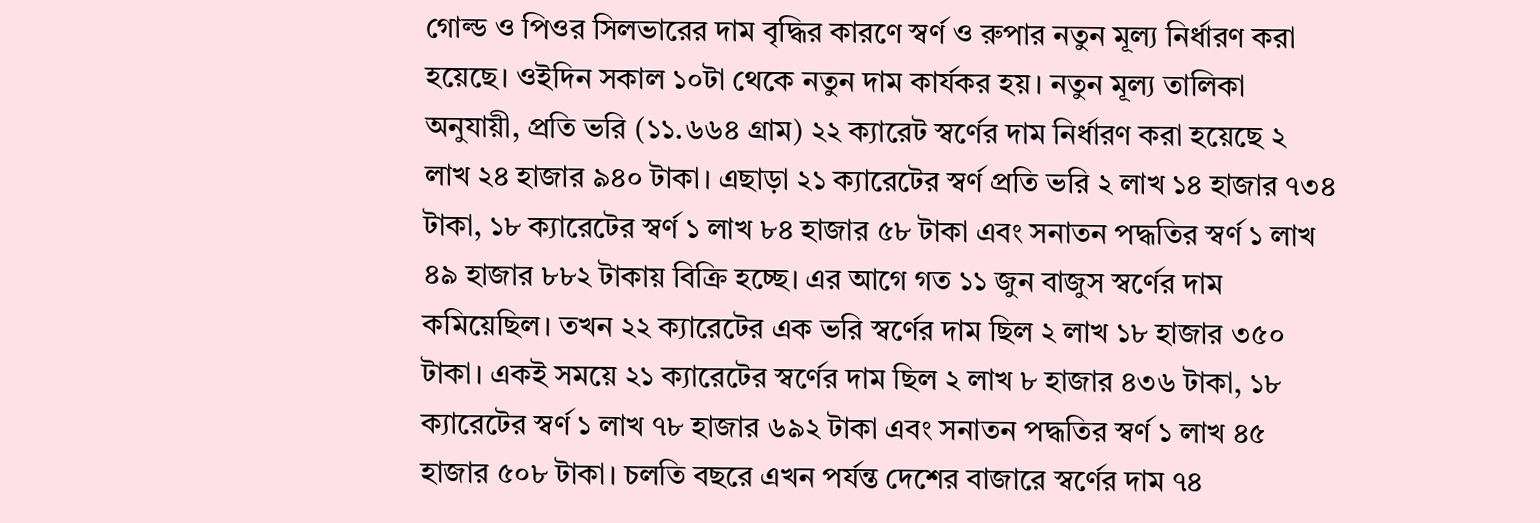গোল্ড ও পিওর সিলভারের দাম বৃদ্ধির কারণে স্বর্ণ ও রুপার নতুন মূল্য নির্ধারণ করা হয়েছে। ওইদিন সকাল ১০টা থেকে নতুন দাম কার্যকর হয়। নতুন মূল্য তালিকা অনুযায়ী, প্রতি ভরি (১১.৬৬৪ গ্রাম) ২২ ক্যারেট স্বর্ণের দাম নির্ধারণ করা হয়েছে ২ লাখ ২৪ হাজার ৯৪০ টাকা। এছাড়া ২১ ক্যারেটের স্বর্ণ প্রতি ভরি ২ লাখ ১৪ হাজার ৭৩৪ টাকা, ১৮ ক্যারেটের স্বর্ণ ১ লাখ ৮৪ হাজার ৫৮ টাকা এবং সনাতন পদ্ধতির স্বর্ণ ১ লাখ ৪৯ হাজার ৮৮২ টাকায় বিক্রি হচ্ছে। এর আগে গত ১১ জুন বাজুস স্বর্ণের দাম কমিয়েছিল। তখন ২২ ক্যারেটের এক ভরি স্বর্ণের দাম ছিল ২ লাখ ১৮ হাজার ৩৫০ টাকা। একই সময়ে ২১ ক্যারেটের স্বর্ণের দাম ছিল ২ লাখ ৮ হাজার ৪৩৬ টাকা, ১৮ ক্যারেটের স্বর্ণ ১ লাখ ৭৮ হাজার ৬৯২ টাকা এবং সনাতন পদ্ধতির স্বর্ণ ১ লাখ ৪৫ হাজার ৫০৮ টাকা। চলতি বছরে এখন পর্যন্ত দেশের বাজারে স্বর্ণের দাম ৭৪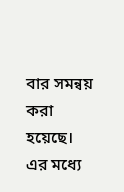বার সমন্বয় করা হয়েছে। এর মধ্যে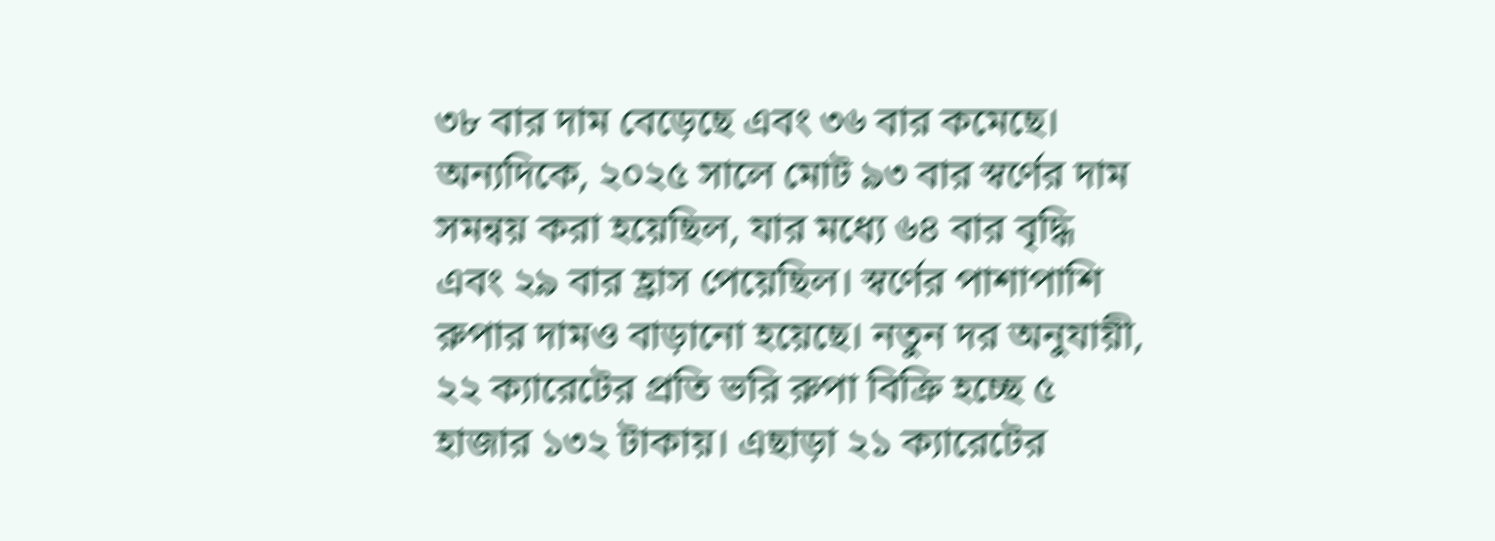৩৮ বার দাম বেড়েছে এবং ৩৬ বার কমেছে। অন্যদিকে, ২০২৫ সালে মোট ৯৩ বার স্বর্ণের দাম সমন্বয় করা হয়েছিল, যার মধ্যে ৬৪ বার বৃদ্ধি এবং ২৯ বার হ্রাস পেয়েছিল। স্বর্ণের পাশাপাশি রুপার দামও বাড়ানো হয়েছে। নতুন দর অনুযায়ী, ২২ ক্যারেটের প্রতি ভরি রুপা বিক্রি হচ্ছে ৫ হাজার ১৩২ টাকায়। এছাড়া ২১ ক্যারেটের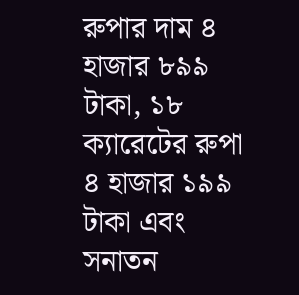রুপার দাম ৪ হাজার ৮৯৯ টাকা, ১৮ ক্যারেটের রুপা ৪ হাজার ১৯৯ টাকা এবং সনাতন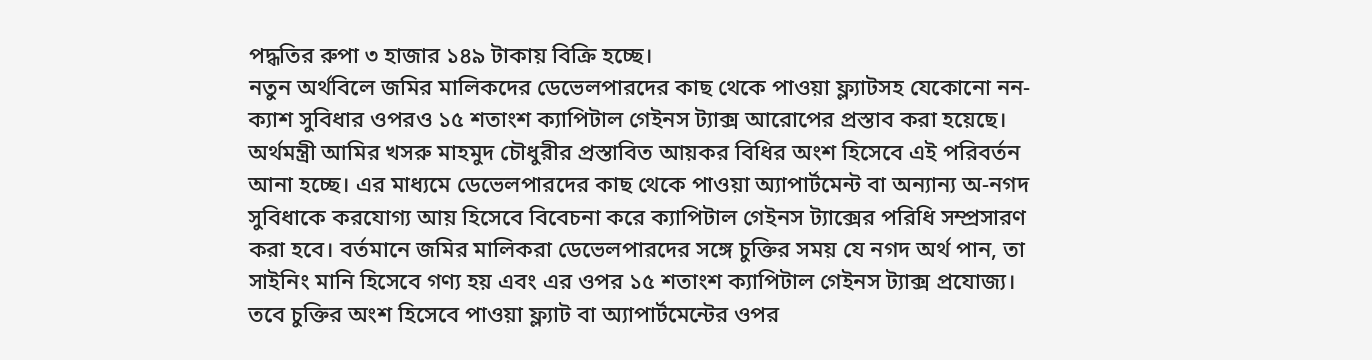পদ্ধতির রুপা ৩ হাজার ১৪৯ টাকায় বিক্রি হচ্ছে।
নতুন অর্থবিলে জমির মালিকদের ডেভেলপারদের কাছ থেকে পাওয়া ফ্ল্যাটসহ যেকোনো নন-ক্যাশ সুবিধার ওপরও ১৫ শতাংশ ক্যাপিটাল গেইনস ট্যাক্স আরোপের প্রস্তাব করা হয়েছে। অর্থমন্ত্রী আমির খসরু মাহমুদ চৌধুরীর প্রস্তাবিত আয়কর বিধির অংশ হিসেবে এই পরিবর্তন আনা হচ্ছে। এর মাধ্যমে ডেভেলপারদের কাছ থেকে পাওয়া অ্যাপার্টমেন্ট বা অন্যান্য অ-নগদ সুবিধাকে করযোগ্য আয় হিসেবে বিবেচনা করে ক্যাপিটাল গেইনস ট্যাক্সের পরিধি সম্প্রসারণ করা হবে। বর্তমানে জমির মালিকরা ডেভেলপারদের সঙ্গে চুক্তির সময় যে নগদ অর্থ পান, তা সাইনিং মানি হিসেবে গণ্য হয় এবং এর ওপর ১৫ শতাংশ ক্যাপিটাল গেইনস ট্যাক্স প্রযোজ্য। তবে চুক্তির অংশ হিসেবে পাওয়া ফ্ল্যাট বা অ্যাপার্টমেন্টের ওপর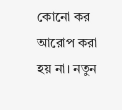কোনো কর আরোপ করা হয় না। নতুন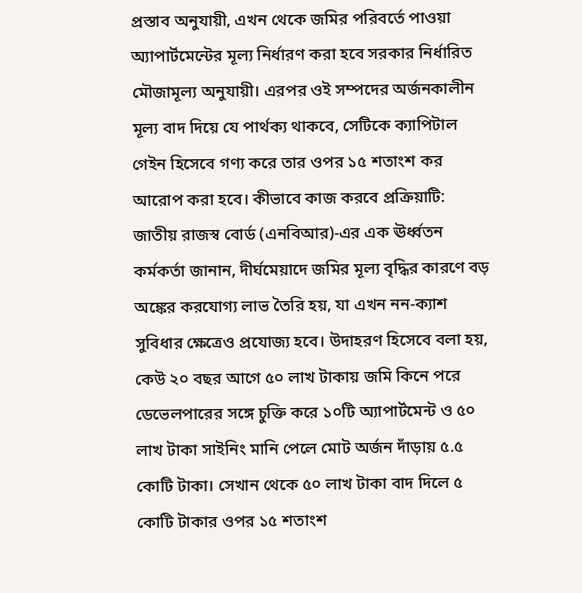প্রস্তাব অনুযায়ী, এখন থেকে জমির পরিবর্তে পাওয়া অ্যাপার্টমেন্টের মূল্য নির্ধারণ করা হবে সরকার নির্ধারিত মৌজামূল্য অনুযায়ী। এরপর ওই সম্পদের অর্জনকালীন মূল্য বাদ দিয়ে যে পার্থক্য থাকবে, সেটিকে ক্যাপিটাল গেইন হিসেবে গণ্য করে তার ওপর ১৫ শতাংশ কর আরোপ করা হবে। কীভাবে কাজ করবে প্রক্রিয়াটি: জাতীয় রাজস্ব বোর্ড (এনবিআর)-এর এক ঊর্ধ্বতন কর্মকর্তা জানান, দীর্ঘমেয়াদে জমির মূল্য বৃদ্ধির কারণে বড় অঙ্কের করযোগ্য লাভ তৈরি হয়, যা এখন নন-ক্যাশ সুবিধার ক্ষেত্রেও প্রযোজ্য হবে। উদাহরণ হিসেবে বলা হয়, কেউ ২০ বছর আগে ৫০ লাখ টাকায় জমি কিনে পরে ডেভেলপারের সঙ্গে চুক্তি করে ১০টি অ্যাপার্টমেন্ট ও ৫০ লাখ টাকা সাইনিং মানি পেলে মোট অর্জন দাঁড়ায় ৫.৫ কোটি টাকা। সেখান থেকে ৫০ লাখ টাকা বাদ দিলে ৫ কোটি টাকার ওপর ১৫ শতাংশ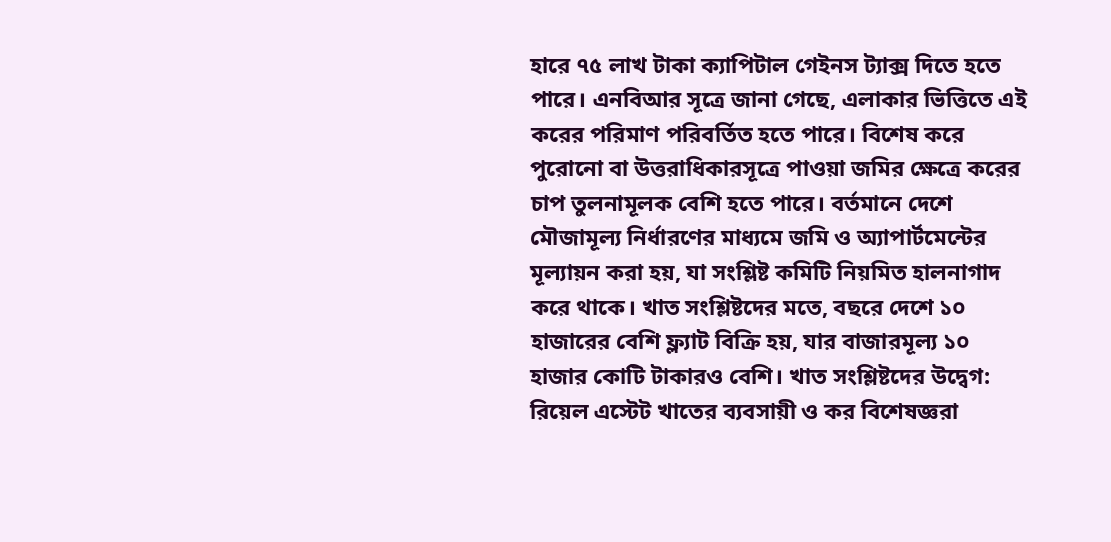হারে ৭৫ লাখ টাকা ক্যাপিটাল গেইনস ট্যাক্স দিতে হতে পারে। এনবিআর সূত্রে জানা গেছে, এলাকার ভিত্তিতে এই করের পরিমাণ পরিবর্তিত হতে পারে। বিশেষ করে পুরোনো বা উত্তরাধিকারসূত্রে পাওয়া জমির ক্ষেত্রে করের চাপ তুলনামূলক বেশি হতে পারে। বর্তমানে দেশে মৌজামূল্য নির্ধারণের মাধ্যমে জমি ও অ্যাপার্টমেন্টের মূল্যায়ন করা হয়, যা সংশ্লিষ্ট কমিটি নিয়মিত হালনাগাদ করে থাকে। খাত সংশ্লিষ্টদের মতে, বছরে দেশে ১০ হাজারের বেশি ফ্ল্যাট বিক্রি হয়, যার বাজারমূল্য ১০ হাজার কোটি টাকারও বেশি। খাত সংশ্লিষ্টদের উদ্বেগ: রিয়েল এস্টেট খাতের ব্যবসায়ী ও কর বিশেষজ্ঞরা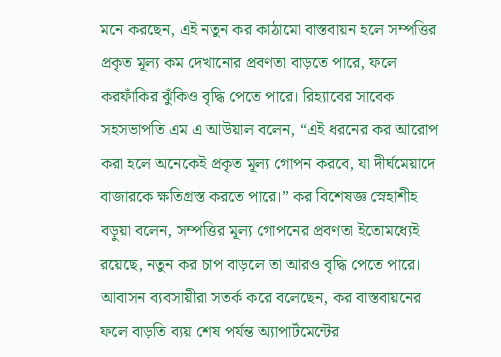মনে করছেন, এই নতুন কর কাঠামো বাস্তবায়ন হলে সম্পত্তির প্রকৃত মূল্য কম দেখানোর প্রবণতা বাড়তে পারে, ফলে করফাঁকির ঝুঁকিও বৃদ্ধি পেতে পারে। রিহ্যাবের সাবেক সহসভাপতি এম এ আউয়াল বলেন, “এই ধরনের কর আরোপ করা হলে অনেকেই প্রকৃত মূল্য গোপন করবে, যা দীর্ঘমেয়াদে বাজারকে ক্ষতিগ্রস্ত করতে পারে।” কর বিশেষজ্ঞ স্নেহাশীহ বড়ুয়া বলেন, সম্পত্তির মূল্য গোপনের প্রবণতা ইতোমধ্যেই রয়েছে, নতুন কর চাপ বাড়লে তা আরও বৃদ্ধি পেতে পারে। আবাসন ব্যবসায়ীরা সতর্ক করে বলেছেন, কর বাস্তবায়নের ফলে বাড়তি ব্যয় শেষ পর্যন্ত অ্যাপার্টমেন্টের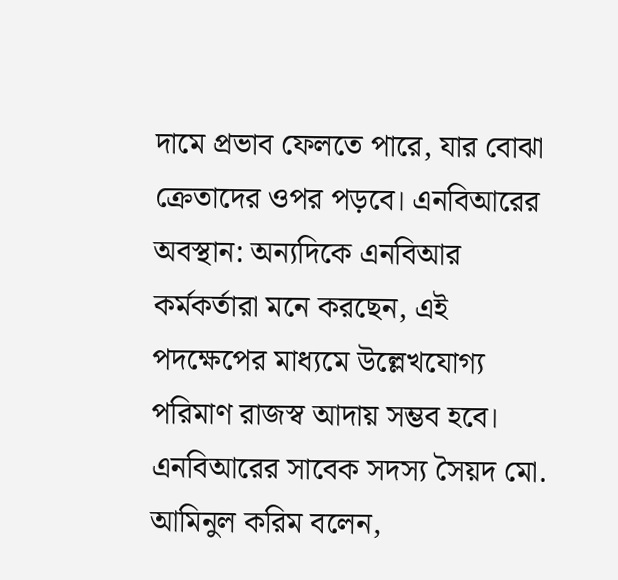দামে প্রভাব ফেলতে পারে, যার বোঝা ক্রেতাদের ওপর পড়বে। এনবিআরের অবস্থান: অন্যদিকে এনবিআর কর্মকর্তারা মনে করছেন, এই পদক্ষেপের মাধ্যমে উল্লেখযোগ্য পরিমাণ রাজস্ব আদায় সম্ভব হবে। এনবিআরের সাবেক সদস্য সৈয়দ মো. আমিনুল করিম বলেন,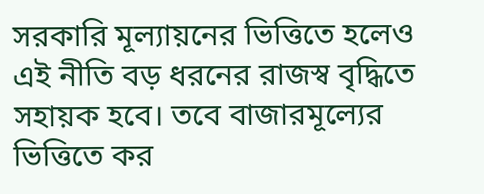সরকারি মূল্যায়নের ভিত্তিতে হলেও এই নীতি বড় ধরনের রাজস্ব বৃদ্ধিতে সহায়ক হবে। তবে বাজারমূল্যের ভিত্তিতে কর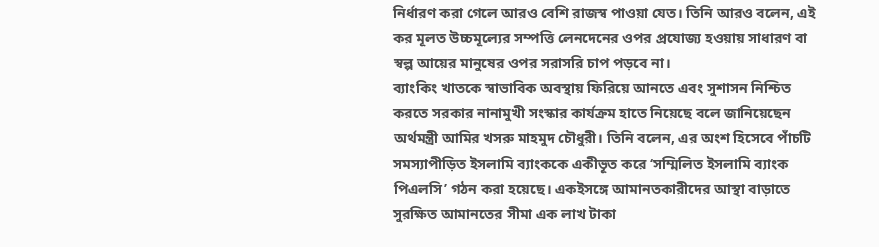নির্ধারণ করা গেলে আরও বেশি রাজস্ব পাওয়া যেত। তিনি আরও বলেন, এই কর মূলত উচ্চমূল্যের সম্পত্তি লেনদেনের ওপর প্রযোজ্য হওয়ায় সাধারণ বা স্বল্প আয়ের মানুষের ওপর সরাসরি চাপ পড়বে না।
ব্যাংকিং খাতকে স্বাভাবিক অবস্থায় ফিরিয়ে আনতে এবং সুশাসন নিশ্চিত করতে সরকার নানামুখী সংস্কার কার্যক্রম হাতে নিয়েছে বলে জানিয়েছেন অর্থমন্ত্রী আমির খসরু মাহমুদ চৌধুরী। তিনি বলেন, এর অংশ হিসেবে পাঁচটি সমস্যাপীড়িত ইসলামি ব্যাংককে একীভূত করে ‘সম্মিলিত ইসলামি ব্যাংক পিএলসি’ গঠন করা হয়েছে। একইসঙ্গে আমানতকারীদের আস্থা বাড়াতে সুরক্ষিত আমানতের সীমা এক লাখ টাকা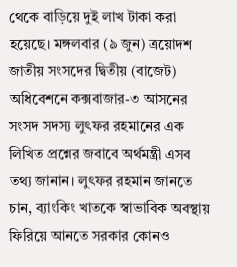থেকে বাড়িয়ে দুই লাখ টাকা করা হয়েছে। মঙ্গলবার (৯ জুন) ত্রয়োদশ জাতীয় সংসদের দ্বিতীয় (বাজেট) অধিবেশনে কক্সবাজার-৩ আসনের সংসদ সদস্য লুৎফর রহমানের এক লিখিত প্রশ্নের জবাবে অর্থমন্ত্রী এসব তথ্য জানান। লুৎফর রহমান জানতে চান, ব্যাংকিং খাতকে স্বাভাবিক অবস্থায় ফিরিয়ে আনতে সরকার কোনও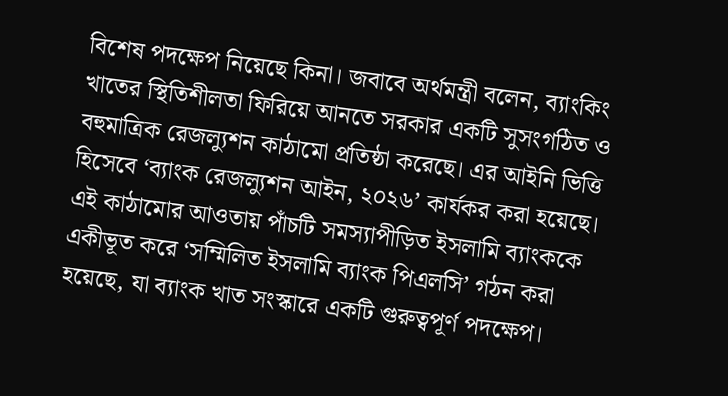বিশেষ পদক্ষেপ নিয়েছে কিনা। জবাবে অর্থমন্ত্রী বলেন, ব্যাংকিং খাতের স্থিতিশীলতা ফিরিয়ে আনতে সরকার একটি সুসংগঠিত ও বহুমাত্রিক রেজল্যুশন কাঠামো প্রতিষ্ঠা করেছে। এর আইনি ভিত্তি হিসেবে ‘ব্যাংক রেজল্যুশন আইন, ২০২৬’ কার্যকর করা হয়েছে। এই কাঠামোর আওতায় পাঁচটি সমস্যাপীড়িত ইসলামি ব্যাংককে একীভূত করে ‘সম্মিলিত ইসলামি ব্যাংক পিএলসি’ গঠন করা হয়েছে, যা ব্যাংক খাত সংস্কারে একটি গুরুত্বপূর্ণ পদক্ষেপ।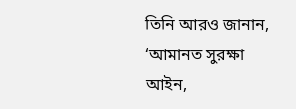তিনি আরও জানান, ‘আমানত সুরক্ষা আইন,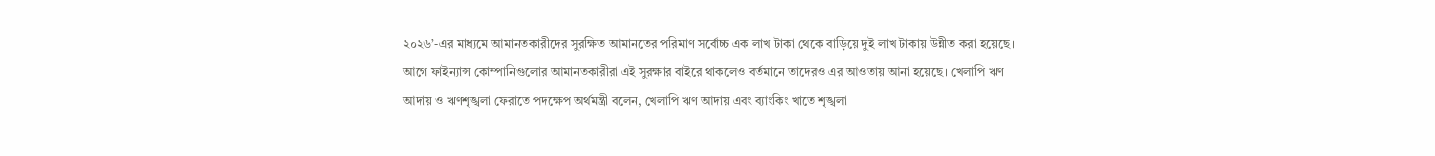২০২৬’-এর মাধ্যমে আমানতকারীদের সুরক্ষিত আমানতের পরিমাণ সর্বোচ্চ এক লাখ টাকা থেকে বাড়িয়ে দুই লাখ টাকায় উন্নীত করা হয়েছে। আগে ফাইন্যান্স কোম্পানিগুলোর আমানতকারীরা এই সুরক্ষার বাইরে থাকলেও বর্তমানে তাদেরও এর আওতায় আনা হয়েছে। খেলাপি ঋণ আদায় ও ঋণশৃঙ্খলা ফেরাতে পদক্ষেপ অর্থমন্ত্রী বলেন, খেলাপি ঋণ আদায় এবং ব্যাংকিং খাতে শৃঙ্খলা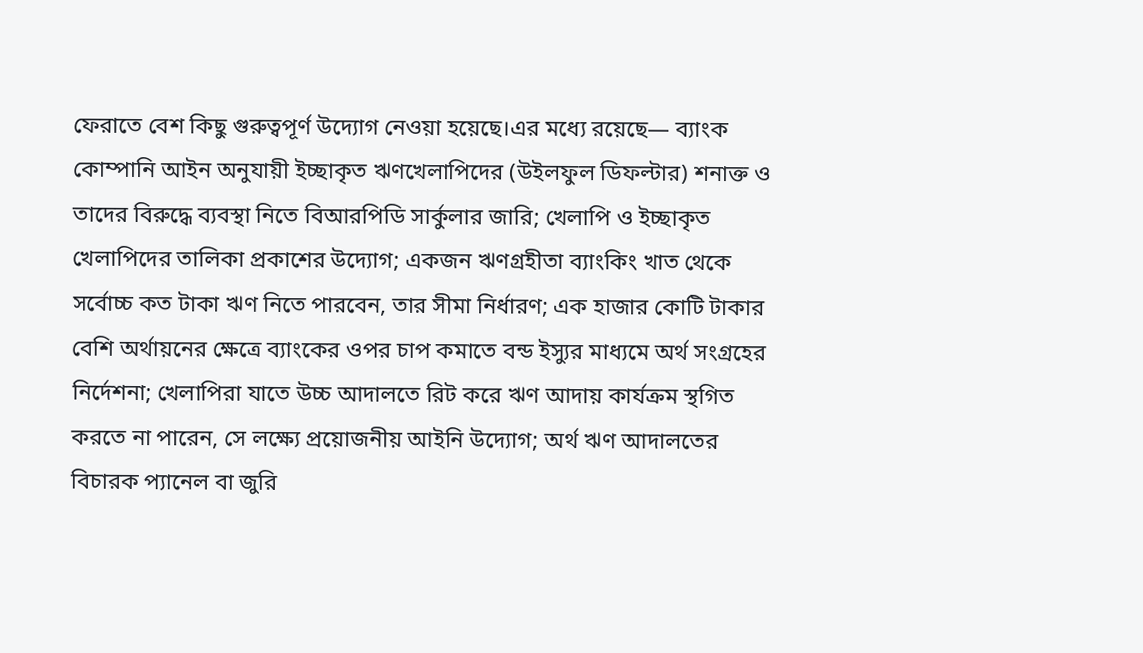ফেরাতে বেশ কিছু গুরুত্বপূর্ণ উদ্যোগ নেওয়া হয়েছে।এর মধ্যে রয়েছে— ব্যাংক কোম্পানি আইন অনুযায়ী ইচ্ছাকৃত ঋণখেলাপিদের (উইলফুল ডিফল্টার) শনাক্ত ও তাদের বিরুদ্ধে ব্যবস্থা নিতে বিআরপিডি সার্কুলার জারি; খেলাপি ও ইচ্ছাকৃত খেলাপিদের তালিকা প্রকাশের উদ্যোগ; একজন ঋণগ্রহীতা ব্যাংকিং খাত থেকে সর্বোচ্চ কত টাকা ঋণ নিতে পারবেন, তার সীমা নির্ধারণ; এক হাজার কোটি টাকার বেশি অর্থায়নের ক্ষেত্রে ব্যাংকের ওপর চাপ কমাতে বন্ড ইস্যুর মাধ্যমে অর্থ সংগ্রহের নির্দেশনা; খেলাপিরা যাতে উচ্চ আদালতে রিট করে ঋণ আদায় কার্যক্রম স্থগিত করতে না পারেন, সে লক্ষ্যে প্রয়োজনীয় আইনি উদ্যোগ; অর্থ ঋণ আদালতের বিচারক প্যানেল বা জুরি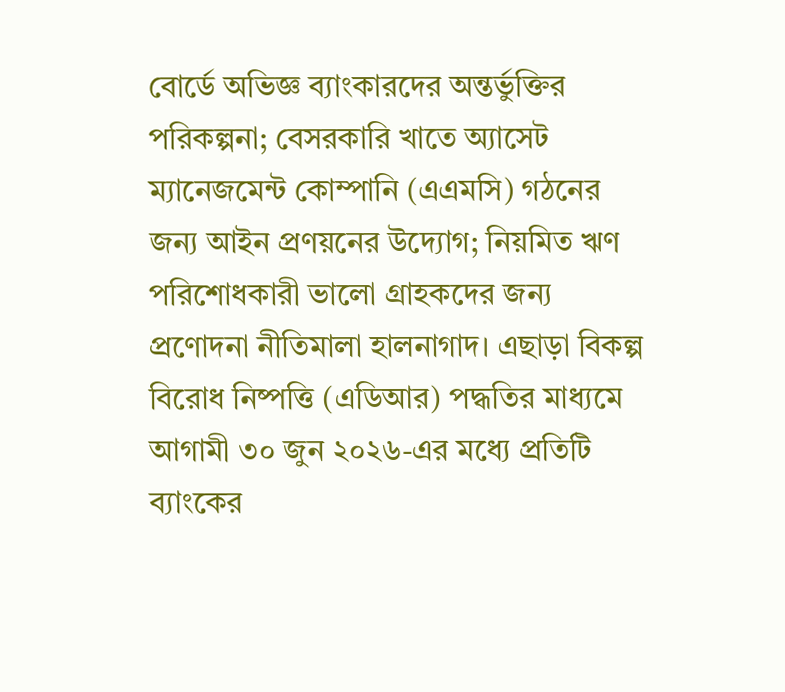বোর্ডে অভিজ্ঞ ব্যাংকারদের অন্তর্ভুক্তির পরিকল্পনা; বেসরকারি খাতে অ্যাসেট ম্যানেজমেন্ট কোম্পানি (এএমসি) গঠনের জন্য আইন প্রণয়নের উদ্যোগ; নিয়মিত ঋণ পরিশোধকারী ভালো গ্রাহকদের জন্য প্রণোদনা নীতিমালা হালনাগাদ। এছাড়া বিকল্প বিরোধ নিষ্পত্তি (এডিআর) পদ্ধতির মাধ্যমে আগামী ৩০ জুন ২০২৬-এর মধ্যে প্রতিটি ব্যাংকের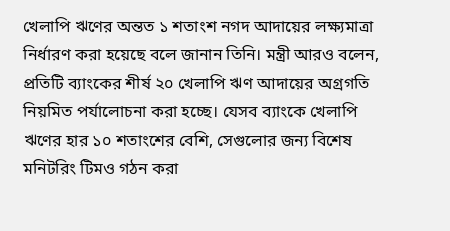খেলাপি ঋণের অন্তত ১ শতাংশ নগদ আদায়ের লক্ষ্যমাত্রা নির্ধারণ করা হয়েছে বলে জানান তিনি। মন্ত্রী আরও বলেন, প্রতিটি ব্যাংকের শীর্ষ ২০ খেলাপি ঋণ আদায়ের অগ্রগতি নিয়মিত পর্যালোচনা করা হচ্ছে। যেসব ব্যাংকে খেলাপি ঋণের হার ১০ শতাংশের বেশি, সেগুলোর জন্য বিশেষ মনিটরিং টিমও গঠন করা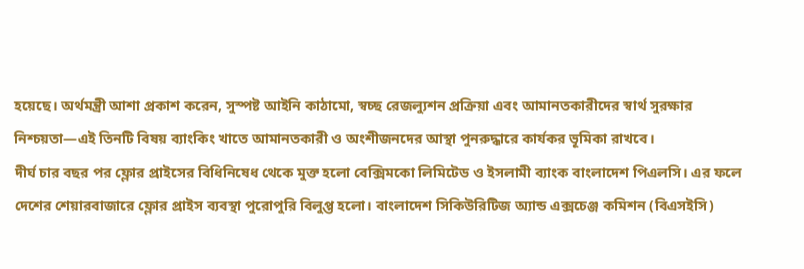হয়েছে। অর্থমন্ত্রী আশা প্রকাশ করেন, সুস্পষ্ট আইনি কাঠামো, স্বচ্ছ রেজল্যুশন প্রক্রিয়া এবং আমানতকারীদের স্বার্থ সুরক্ষার নিশ্চয়তা—এই তিনটি বিষয় ব্যাংকিং খাতে আমানতকারী ও অংশীজনদের আস্থা পুনরুদ্ধারে কার্যকর ভূমিকা রাখবে।
দীর্ঘ চার বছর পর ফ্লোর প্রাইসের বিধিনিষেধ থেকে মুক্ত হলো বেক্সিমকো লিমিটেড ও ইসলামী ব্যাংক বাংলাদেশ পিএলসি। এর ফলে দেশের শেয়ারবাজারে ফ্লোর প্রাইস ব্যবস্থা পুরোপুরি বিলুপ্ত হলো। বাংলাদেশ সিকিউরিটিজ অ্যান্ড এক্সচেঞ্জ কমিশন (বিএসইসি)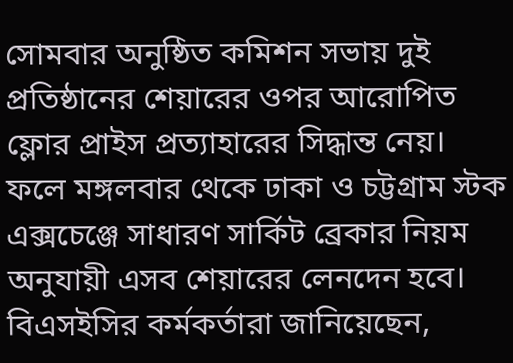সোমবার অনুষ্ঠিত কমিশন সভায় দুই প্রতিষ্ঠানের শেয়ারের ওপর আরোপিত ফ্লোর প্রাইস প্রত্যাহারের সিদ্ধান্ত নেয়। ফলে মঙ্গলবার থেকে ঢাকা ও চট্টগ্রাম স্টক এক্সচেঞ্জে সাধারণ সার্কিট ব্রেকার নিয়ম অনুযায়ী এসব শেয়ারের লেনদেন হবে। বিএসইসির কর্মকর্তারা জানিয়েছেন,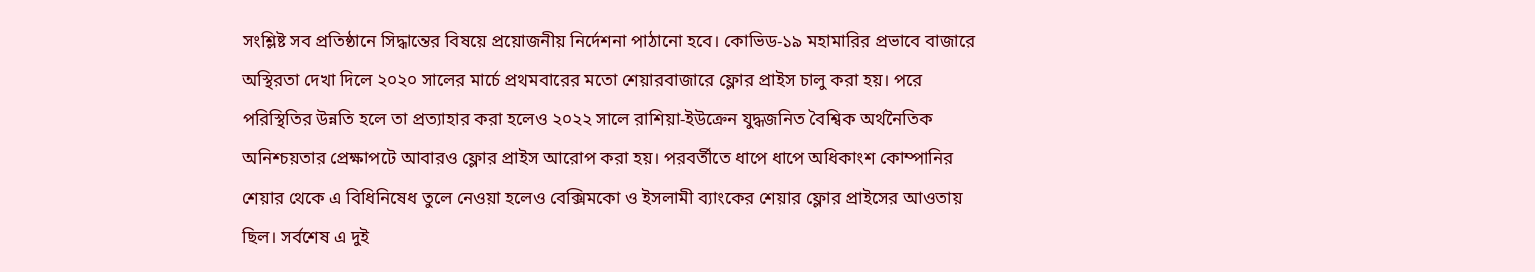সংশ্লিষ্ট সব প্রতিষ্ঠানে সিদ্ধান্তের বিষয়ে প্রয়োজনীয় নির্দেশনা পাঠানো হবে। কোভিড-১৯ মহামারির প্রভাবে বাজারে অস্থিরতা দেখা দিলে ২০২০ সালের মার্চে প্রথমবারের মতো শেয়ারবাজারে ফ্লোর প্রাইস চালু করা হয়। পরে পরিস্থিতির উন্নতি হলে তা প্রত্যাহার করা হলেও ২০২২ সালে রাশিয়া-ইউক্রেন যুদ্ধজনিত বৈশ্বিক অর্থনৈতিক অনিশ্চয়তার প্রেক্ষাপটে আবারও ফ্লোর প্রাইস আরোপ করা হয়। পরবর্তীতে ধাপে ধাপে অধিকাংশ কোম্পানির শেয়ার থেকে এ বিধিনিষেধ তুলে নেওয়া হলেও বেক্সিমকো ও ইসলামী ব্যাংকের শেয়ার ফ্লোর প্রাইসের আওতায় ছিল। সর্বশেষ এ দুই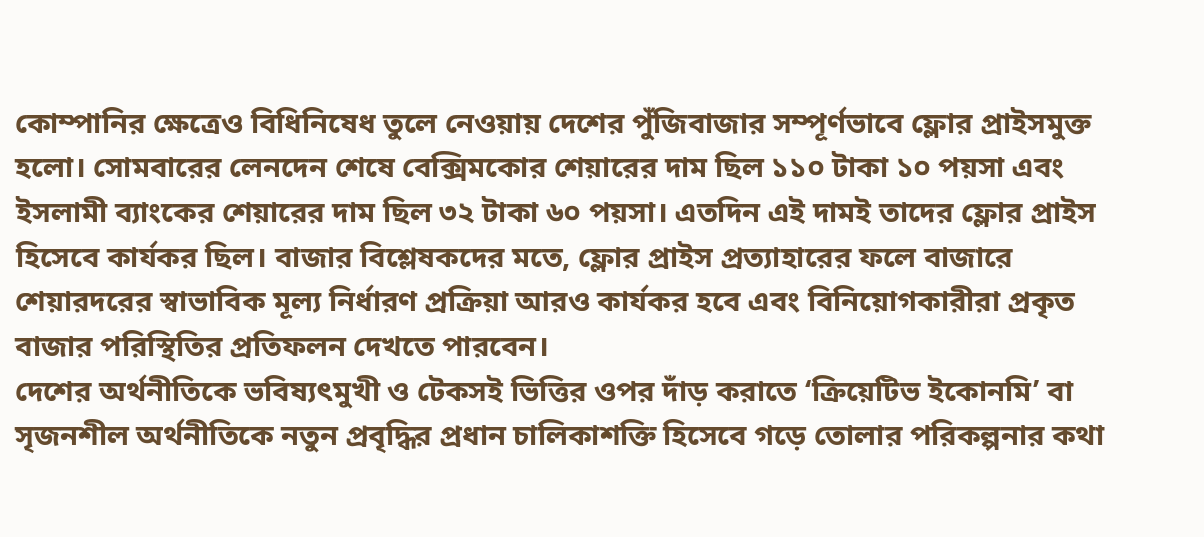কোম্পানির ক্ষেত্রেও বিধিনিষেধ তুলে নেওয়ায় দেশের পুঁজিবাজার সম্পূর্ণভাবে ফ্লোর প্রাইসমুক্ত হলো। সোমবারের লেনদেন শেষে বেক্সিমকোর শেয়ারের দাম ছিল ১১০ টাকা ১০ পয়সা এবং ইসলামী ব্যাংকের শেয়ারের দাম ছিল ৩২ টাকা ৬০ পয়সা। এতদিন এই দামই তাদের ফ্লোর প্রাইস হিসেবে কার্যকর ছিল। বাজার বিশ্লেষকদের মতে, ফ্লোর প্রাইস প্রত্যাহারের ফলে বাজারে শেয়ারদরের স্বাভাবিক মূল্য নির্ধারণ প্রক্রিয়া আরও কার্যকর হবে এবং বিনিয়োগকারীরা প্রকৃত বাজার পরিস্থিতির প্রতিফলন দেখতে পারবেন।
দেশের অর্থনীতিকে ভবিষ্যৎমুখী ও টেকসই ভিত্তির ওপর দাঁড় করাতে ‘ক্রিয়েটিভ ইকোনমি’ বা সৃজনশীল অর্থনীতিকে নতুন প্রবৃদ্ধির প্রধান চালিকাশক্তি হিসেবে গড়ে তোলার পরিকল্পনার কথা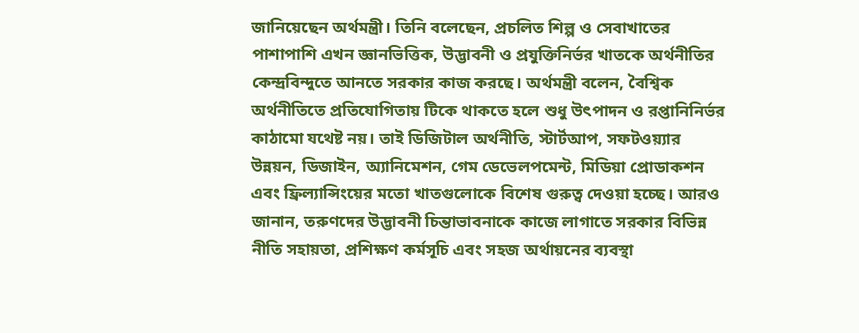জানিয়েছেন অর্থমন্ত্রী। তিনি বলেছেন, প্রচলিত শিল্প ও সেবাখাতের পাশাপাশি এখন জ্ঞানভিত্তিক, উদ্ভাবনী ও প্রযুক্তিনির্ভর খাতকে অর্থনীতির কেন্দ্রবিন্দুতে আনতে সরকার কাজ করছে। অর্থমন্ত্রী বলেন, বৈশ্বিক অর্থনীতিতে প্রতিযোগিতায় টিকে থাকতে হলে শুধু উৎপাদন ও রপ্তানিনির্ভর কাঠামো যথেষ্ট নয়। তাই ডিজিটাল অর্থনীতি, স্টার্টআপ, সফটওয়্যার উন্নয়ন, ডিজাইন, অ্যানিমেশন, গেম ডেভেলপমেন্ট, মিডিয়া প্রোডাকশন এবং ফ্রিল্যান্সিংয়ের মতো খাতগুলোকে বিশেষ গুরুত্ব দেওয়া হচ্ছে। আরও জানান, তরুণদের উদ্ভাবনী চিন্তাভাবনাকে কাজে লাগাতে সরকার বিভিন্ন নীতি সহায়তা, প্রশিক্ষণ কর্মসূচি এবং সহজ অর্থায়নের ব্যবস্থা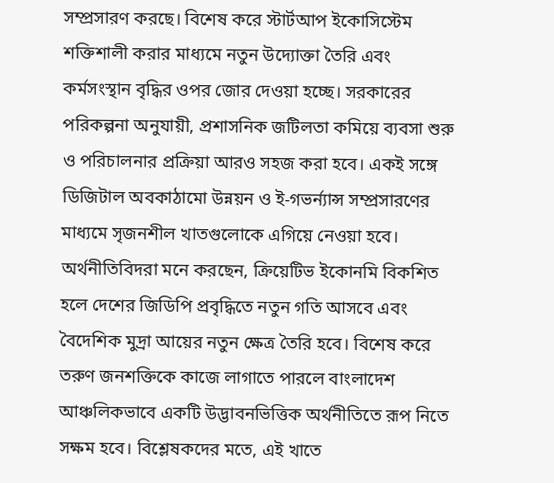সম্প্রসারণ করছে। বিশেষ করে স্টার্টআপ ইকোসিস্টেম শক্তিশালী করার মাধ্যমে নতুন উদ্যোক্তা তৈরি এবং কর্মসংস্থান বৃদ্ধির ওপর জোর দেওয়া হচ্ছে। সরকারের পরিকল্পনা অনুযায়ী, প্রশাসনিক জটিলতা কমিয়ে ব্যবসা শুরু ও পরিচালনার প্রক্রিয়া আরও সহজ করা হবে। একই সঙ্গে ডিজিটাল অবকাঠামো উন্নয়ন ও ই-গভর্ন্যান্স সম্প্রসারণের মাধ্যমে সৃজনশীল খাতগুলোকে এগিয়ে নেওয়া হবে। অর্থনীতিবিদরা মনে করছেন, ক্রিয়েটিভ ইকোনমি বিকশিত হলে দেশের জিডিপি প্রবৃদ্ধিতে নতুন গতি আসবে এবং বৈদেশিক মুদ্রা আয়ের নতুন ক্ষেত্র তৈরি হবে। বিশেষ করে তরুণ জনশক্তিকে কাজে লাগাতে পারলে বাংলাদেশ আঞ্চলিকভাবে একটি উদ্ভাবনভিত্তিক অর্থনীতিতে রূপ নিতে সক্ষম হবে। বিশ্লেষকদের মতে, এই খাতে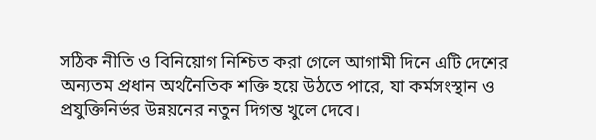সঠিক নীতি ও বিনিয়োগ নিশ্চিত করা গেলে আগামী দিনে এটি দেশের অন্যতম প্রধান অর্থনৈতিক শক্তি হয়ে উঠতে পারে, যা কর্মসংস্থান ও প্রযুক্তিনির্ভর উন্নয়নের নতুন দিগন্ত খুলে দেবে।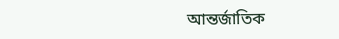আন্তর্জাতিক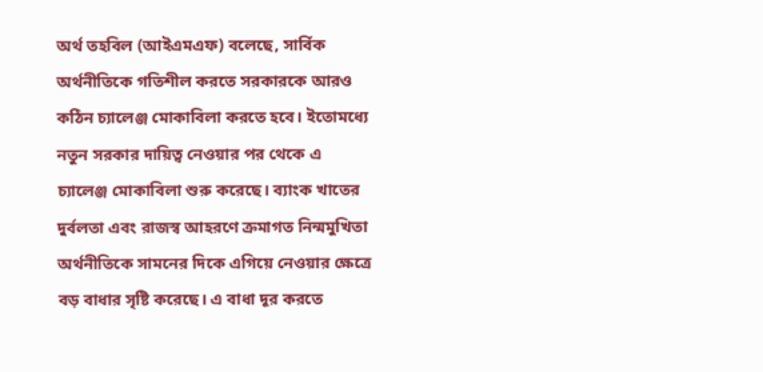অর্থ তহবিল (আইএমএফ) বলেছে, সার্বিক অর্থনীতিকে গতিশীল করতে সরকারকে আরও কঠিন চ্যালেঞ্জ মোকাবিলা করতে হবে। ইতোমধ্যে নতুন সরকার দায়িত্ব নেওয়ার পর থেকে এ চ্যালেঞ্জ মোকাবিলা শুরু করেছে। ব্যাংক খাতের দুর্বলতা এবং রাজস্ব আহরণে ক্রমাগত নিন্মমুখিতা অর্থনীতিকে সামনের দিকে এগিয়ে নেওয়ার ক্ষেত্রে বড় বাধার সৃষ্টি করেছে। এ বাধা দূর করতে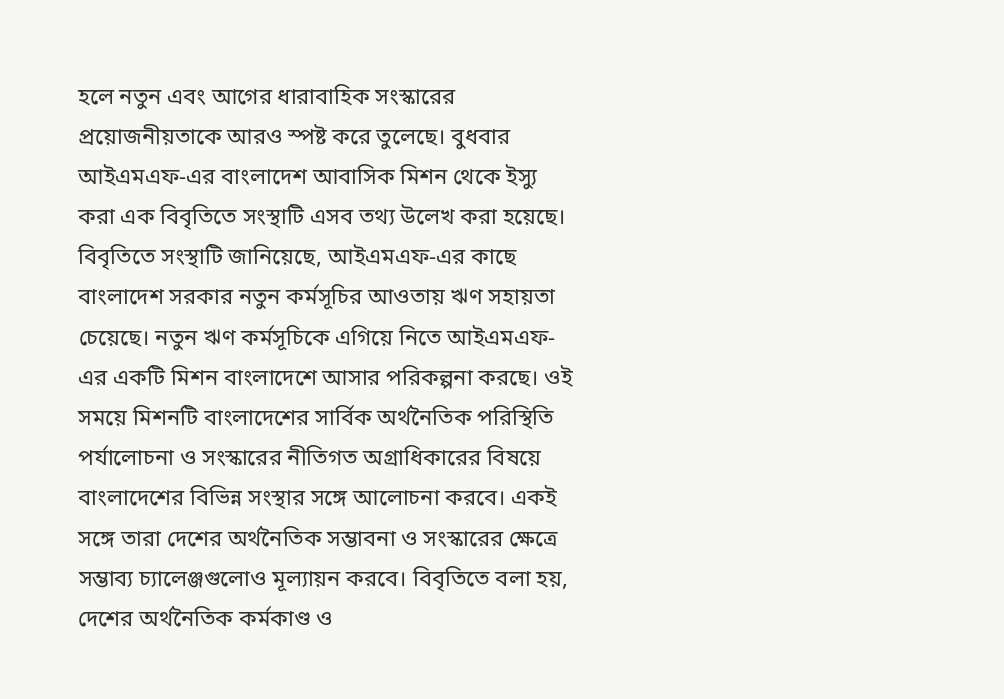হলে নতুন এবং আগের ধারাবাহিক সংস্কারের প্রয়োজনীয়তাকে আরও স্পষ্ট করে তুলেছে। বুধবার আইএমএফ-এর বাংলাদেশ আবাসিক মিশন থেকে ইস্যু করা এক বিবৃতিতে সংস্থাটি এসব তথ্য উলেখ করা হয়েছে। বিবৃতিতে সংস্থাটি জানিয়েছে, আইএমএফ-এর কাছে বাংলাদেশ সরকার নতুন কর্মসূচির আওতায় ঋণ সহায়তা চেয়েছে। নতুন ঋণ কর্মসূচিকে এগিয়ে নিতে আইএমএফ-এর একটি মিশন বাংলাদেশে আসার পরিকল্পনা করছে। ওই সময়ে মিশনটি বাংলাদেশের সার্বিক অর্থনৈতিক পরিস্থিতি পর্যালোচনা ও সংস্কারের নীতিগত অগ্রাধিকারের বিষয়ে বাংলাদেশের বিভিন্ন সংস্থার সঙ্গে আলোচনা করবে। একই সঙ্গে তারা দেশের অর্থনৈতিক সম্ভাবনা ও সংস্কারের ক্ষেত্রে সম্ভাব্য চ্যালেঞ্জগুলোও মূল্যায়ন করবে। বিবৃতিতে বলা হয়, দেশের অর্থনৈতিক কর্মকাণ্ড ও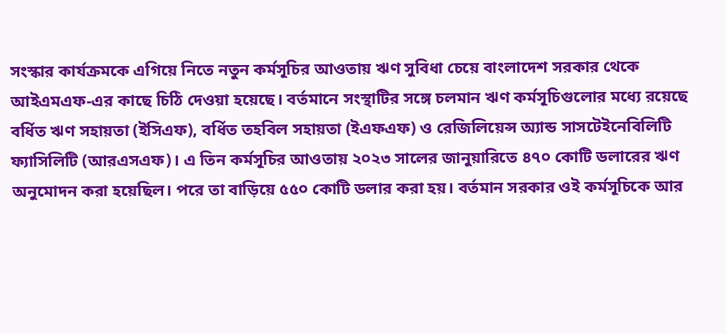সংস্কার কার্যক্রমকে এগিয়ে নিতে নতুন কর্মসূচির আওতায় ঋণ সুবিধা চেয়ে বাংলাদেশ সরকার থেকে আইএমএফ-এর কাছে চিঠি দেওয়া হয়েছে। বর্তমানে সংস্থাটির সঙ্গে চলমান ঋণ কর্মসূচিগুলোর মধ্যে রয়েছে বর্ধিত ঋণ সহায়তা (ইসিএফ), বর্ধিত তহবিল সহায়তা (ইএফএফ) ও রেজিলিয়েন্স অ্যান্ড সাসটেইনেবিলিটি ফ্যাসিলিটি (আরএসএফ)। এ তিন কর্মসূচির আওতায় ২০২৩ সালের জানুয়ারিতে ৪৭০ কোটি ডলারের ঋণ অনুমোদন করা হয়েছিল। পরে তা বাড়িয়ে ৫৫০ কোটি ডলার করা হয়। বর্তমান সরকার ওই কর্মসূচিকে আর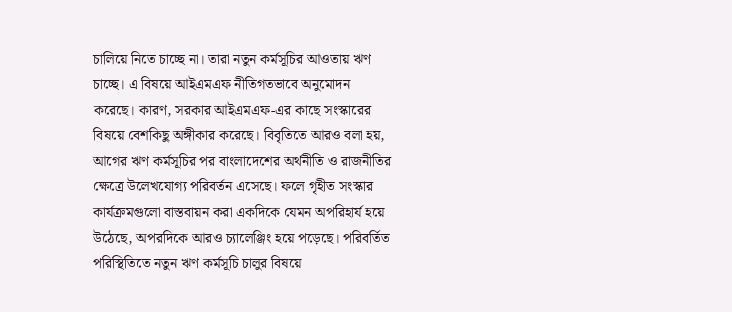চালিয়ে নিতে চাচ্ছে না। তারা নতুন কর্মসূচির আওতায় ঋণ চাচ্ছে। এ বিষয়ে আইএমএফ নীতিগতভাবে অনুমোদন করেছে। কারণ, সরকার আইএমএফ-এর কাছে সংস্কারের বিষয়ে বেশকিছু অঙ্গীকার করেছে। বিবৃতিতে আরও বলা হয়, আগের ঋণ কর্মসূচির পর বাংলাদেশের অর্থনীতি ও রাজনীতির ক্ষেত্রে উলেখযোগ্য পরিবর্তন এসেছে। ফলে গৃহীত সংস্কার কার্যক্রমগুলো বাস্তবায়ন করা একদিকে যেমন অপরিহার্য হয়ে উঠেছে, অপরদিকে আরও চ্যালেঞ্জিং হয়ে পড়েছে। পরিবর্তিত পরিস্থিতিতে নতুন ঋণ কর্মসূচি চালুর বিষয়ে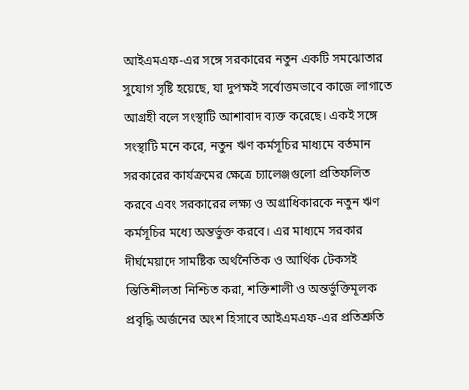আইএমএফ-এর সঙ্গে সরকারের নতুন একটি সমঝোতার সুযোগ সৃষ্টি হয়েছে, যা দুপক্ষই সর্বোত্তমভাবে কাজে লাগাতে আগ্রহী বলে সংস্থাটি আশাবাদ ব্যক্ত করেছে। একই সঙ্গে সংস্থাটি মনে করে, নতুন ঋণ কর্মসূচির মাধ্যমে বর্তমান সরকারের কার্যক্রমের ক্ষেত্রে চ্যালেঞ্জগুলো প্রতিফলিত করবে এবং সরকারের লক্ষ্য ও অগ্রাধিকারকে নতুন ঋণ কর্মসূচির মধ্যে অন্তর্ভুক্ত করবে। এর মাধ্যমে সরকার দীর্ঘমেয়াদে সামষ্টিক অর্থনৈতিক ও আর্থিক টেকসই স্তিতিশীলতা নিশ্চিত করা, শক্তিশালী ও অন্তর্ভুক্তিমূলক প্রবৃদ্ধি অর্জনের অংশ হিসাবে আইএমএফ-এর প্রতিশ্রুতি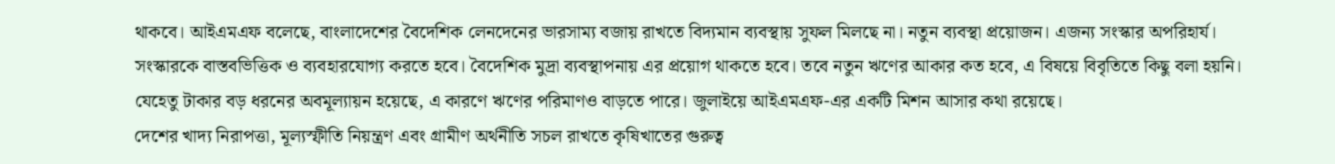থাকবে। আইএমএফ বলেছে, বাংলাদেশের বৈদেশিক লেনদেনের ভারসাম্য বজায় রাখতে বিদ্যমান ব্যবস্থায় সুফল মিলছে না। নতুন ব্যবস্থা প্রয়োজন। এজন্য সংস্কার অপরিহার্য। সংস্কারকে বাস্তবভিত্তিক ও ব্যবহারযোগ্য করতে হবে। বৈদেশিক মুদ্রা ব্যবস্থাপনায় এর প্রয়োগ থাকতে হবে। তবে নতুন ঋণের আকার কত হবে, এ বিষয়ে বিবৃতিতে কিছু বলা হয়নি। যেহেতু টাকার বড় ধরনের অবমূল্যায়ন হয়েছে, এ কারণে ঋণের পরিমাণও বাড়তে পারে। জুলাইয়ে আইএমএফ-এর একটি মিশন আসার কথা রয়েছে।
দেশের খাদ্য নিরাপত্তা, মূল্যস্ফীতি নিয়ন্ত্রণ এবং গ্রামীণ অর্থনীতি সচল রাখতে কৃষিখাতের গুরুত্ব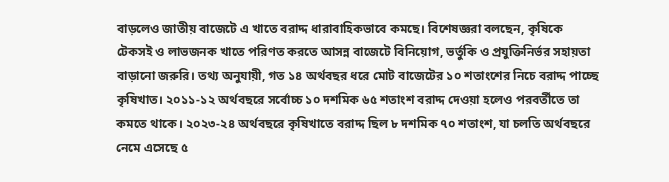বাড়লেও জাতীয় বাজেটে এ খাতে বরাদ্দ ধারাবাহিকভাবে কমছে। বিশেষজ্ঞরা বলছেন, কৃষিকে টেকসই ও লাভজনক খাতে পরিণত করতে আসন্ন বাজেটে বিনিয়োগ, ভর্তুকি ও প্রযুক্তিনির্ভর সহায়তা বাড়ানো জরুরি। তথ্য অনুযায়ী, গত ১৪ অর্থবছর ধরে মোট বাজেটের ১০ শতাংশের নিচে বরাদ্দ পাচ্ছে কৃষিখাত। ২০১১-১২ অর্থবছরে সর্বোচ্চ ১০ দশমিক ৬৫ শতাংশ বরাদ্দ দেওয়া হলেও পরবর্তীতে তা কমতে থাকে। ২০২৩-২৪ অর্থবছরে কৃষিখাতে বরাদ্দ ছিল ৮ দশমিক ৭০ শতাংশ, যা চলতি অর্থবছরে নেমে এসেছে ৫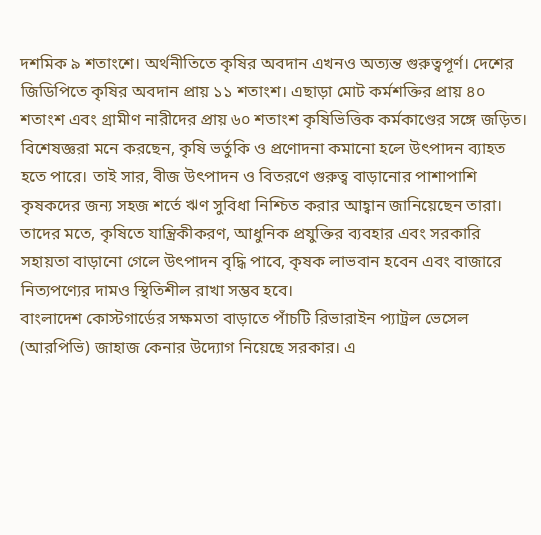দশমিক ৯ শতাংশে। অর্থনীতিতে কৃষির অবদান এখনও অত্যন্ত গুরুত্বপূর্ণ। দেশের জিডিপিতে কৃষির অবদান প্রায় ১১ শতাংশ। এছাড়া মোট কর্মশক্তির প্রায় ৪০ শতাংশ এবং গ্রামীণ নারীদের প্রায় ৬০ শতাংশ কৃষিভিত্তিক কর্মকাণ্ডের সঙ্গে জড়িত। বিশেষজ্ঞরা মনে করছেন, কৃষি ভর্তুকি ও প্রণোদনা কমানো হলে উৎপাদন ব্যাহত হতে পারে। তাই সার, বীজ উৎপাদন ও বিতরণে গুরুত্ব বাড়ানোর পাশাপাশি কৃষকদের জন্য সহজ শর্তে ঋণ সুবিধা নিশ্চিত করার আহ্বান জানিয়েছেন তারা। তাদের মতে, কৃষিতে যান্ত্রিকীকরণ, আধুনিক প্রযুক্তির ব্যবহার এবং সরকারি সহায়তা বাড়ানো গেলে উৎপাদন বৃদ্ধি পাবে, কৃষক লাভবান হবেন এবং বাজারে নিত্যপণ্যের দামও স্থিতিশীল রাখা সম্ভব হবে।
বাংলাদেশ কোস্টগার্ডের সক্ষমতা বাড়াতে পাঁচটি রিভারাইন প্যাট্রল ভেসেল (আরপিভি) জাহাজ কেনার উদ্যোগ নিয়েছে সরকার। এ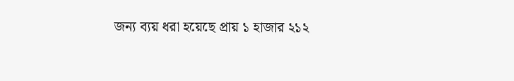জন্য ব্যয় ধরা হয়েছে প্রায় ১ হাজার ২১২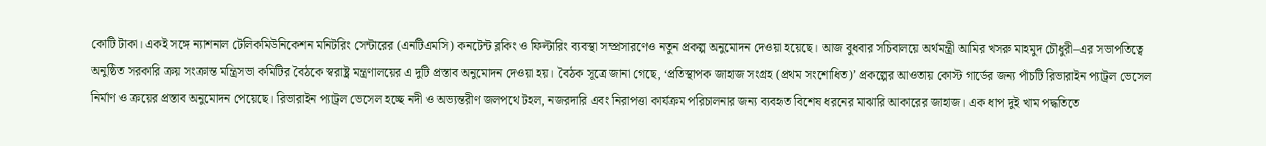কোটি টাকা। একই সঙ্গে ন্যাশনাল টেলিকমিউনিকেশন মনিটরিং সেন্টারের (এনটিএমসি) কনটেন্ট ব্লকিং ও ফিল্টারিং ব্যবস্থা সম্প্রসারণেও নতুন প্রকল্প অনুমোদন দেওয়া হয়েছে। আজ বুধবার সচিবালয়ে অর্থমন্ত্রী আমির খসরু মাহমুদ চৌধুরী–এর সভাপতিত্বে অনুষ্ঠিত সরকারি ক্রয় সংক্রান্ত মন্ত্রিসভা কমিটির বৈঠকে স্বরাষ্ট্র মন্ত্রণালয়ের এ দুটি প্রস্তাব অনুমোদন দেওয়া হয়। বৈঠক সূত্রে জানা গেছে, ‘প্রতিস্থাপক জাহাজ সংগ্রহ (প্রথম সংশোধিত)’ প্রকল্পের আওতায় কোস্ট গার্ডের জন্য পাঁচটি রিভারাইন প্যাট্রল ভেসেল নির্মাণ ও ক্রয়ের প্রস্তাব অনুমোদন পেয়েছে। রিভারাইন প্যাট্রল ভেসেল হচ্ছে নদী ও অভ্যন্তরীণ জলপথে টহল, নজরদারি এবং নিরাপত্তা কার্যক্রম পরিচালনার জন্য ব্যবহৃত বিশেষ ধরনের মাঝারি আকারের জাহাজ। এক ধাপ দুই খাম পদ্ধতিতে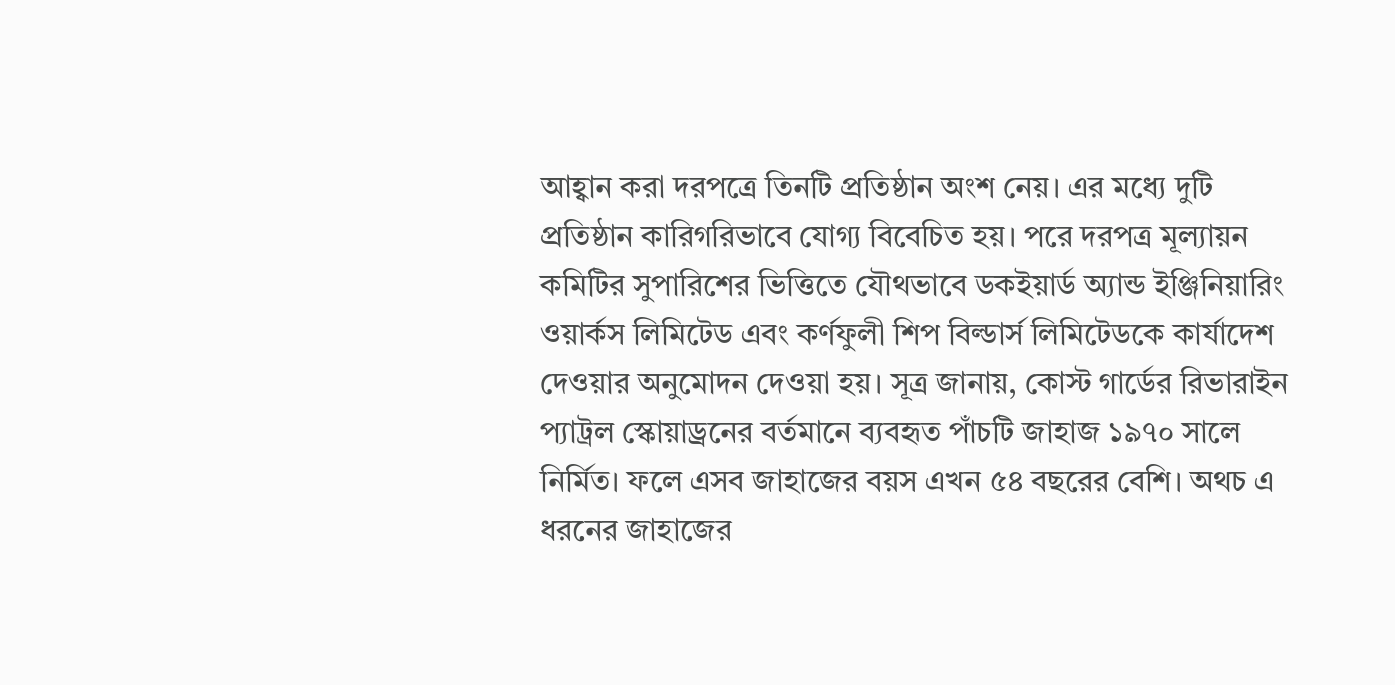আহ্বান করা দরপত্রে তিনটি প্রতিষ্ঠান অংশ নেয়। এর মধ্যে দুটি প্রতিষ্ঠান কারিগরিভাবে যোগ্য বিবেচিত হয়। পরে দরপত্র মূল্যায়ন কমিটির সুপারিশের ভিত্তিতে যৌথভাবে ডকইয়ার্ড অ্যান্ড ইঞ্জিনিয়ারিং ওয়ার্কস লিমিটেড এবং কর্ণফুলী শিপ বিল্ডার্স লিমিটেডকে কার্যাদেশ দেওয়ার অনুমোদন দেওয়া হয়। সূত্র জানায়, কোস্ট গার্ডের রিভারাইন প্যাট্রল স্কোয়াড্রনের বর্তমানে ব্যবহৃত পাঁচটি জাহাজ ১৯৭০ সালে নির্মিত। ফলে এসব জাহাজের বয়স এখন ৫৪ বছরের বেশি। অথচ এ ধরনের জাহাজের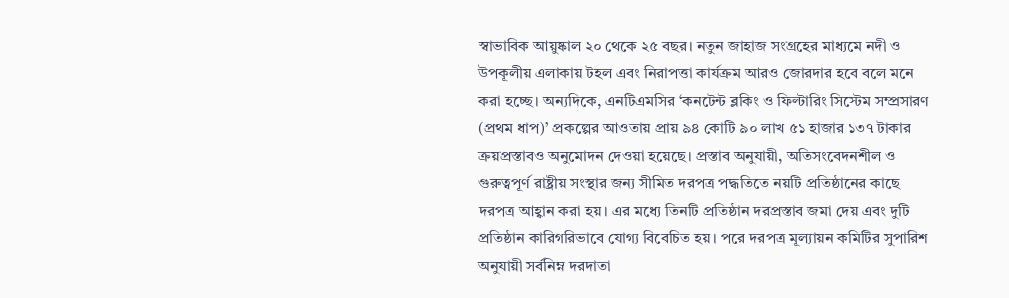স্বাভাবিক আয়ুষ্কাল ২০ থেকে ২৫ বছর। নতুন জাহাজ সংগ্রহের মাধ্যমে নদী ও উপকূলীয় এলাকায় টহল এবং নিরাপত্তা কার্যক্রম আরও জোরদার হবে বলে মনে করা হচ্ছে। অন্যদিকে, এনটিএমসির ‘কনটেন্ট ব্লকিং ও ফিল্টারিং সিস্টেম সম্প্রসারণ (প্রথম ধাপ)’ প্রকল্পের আওতায় প্রায় ৯৪ কোটি ৯০ লাখ ৫১ হাজার ১৩৭ টাকার ক্রয়প্রস্তাবও অনুমোদন দেওয়া হয়েছে। প্রস্তাব অনুযায়ী, অতিসংবেদনশীল ও গুরুত্বপূর্ণ রাষ্ট্রীয় সংস্থার জন্য সীমিত দরপত্র পদ্ধতিতে নয়টি প্রতিষ্ঠানের কাছে দরপত্র আহ্বান করা হয়। এর মধ্যে তিনটি প্রতিষ্ঠান দরপ্রস্তাব জমা দেয় এবং দুটি প্রতিষ্ঠান কারিগরিভাবে যোগ্য বিবেচিত হয়। পরে দরপত্র মূল্যায়ন কমিটির সুপারিশ অনুযায়ী সর্বনিম্ন দরদাতা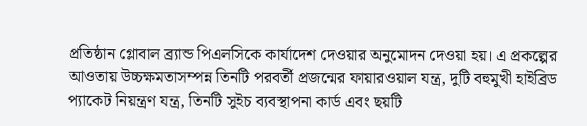প্রতিষ্ঠান গ্লোবাল ব্র্যান্ড পিএলসিকে কার্যাদেশ দেওয়ার অনুমোদন দেওয়া হয়। এ প্রকল্পের আওতায় উচ্চক্ষমতাসম্পন্ন তিনটি পরবর্তী প্রজন্মের ফায়ারওয়াল যন্ত্র, দুটি বহুমুখী হাইব্রিড প্যাকেট নিয়ন্ত্রণ যন্ত্র, তিনটি সুইচ ব্যবস্থাপনা কার্ড এবং ছয়টি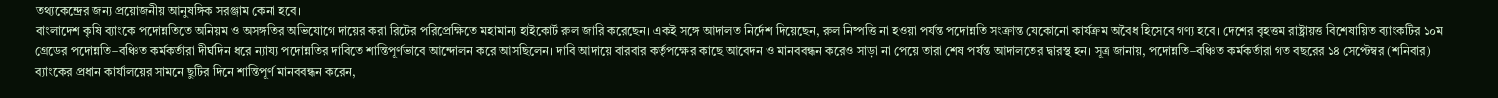তথ্যকেন্দ্রের জন্য প্রয়োজনীয় আনুষঙ্গিক সরঞ্জাম কেনা হবে।
বাংলাদেশ কৃষি ব্যাংকে পদোন্নতিতে অনিয়ম ও অসঙ্গতির অভিযোগে দায়ের করা রিটের পরিপ্রেক্ষিতে মহামান্য হাইকোর্ট রুল জারি করেছেন। একই সঙ্গে আদালত নির্দেশ দিয়েছেন, রুল নিষ্পত্তি না হওয়া পর্যন্ত পদোন্নতি সংক্রান্ত যেকোনো কার্যক্রম অবৈধ হিসেবে গণ্য হবে। দেশের বৃহত্তম রাষ্ট্রায়ত্ত বিশেষায়িত ব্যাংকটির ১০ম গ্রেডের পদোন্নতি–বঞ্চিত কর্মকর্তারা দীর্ঘদিন ধরে ন্যায্য পদোন্নতির দাবিতে শান্তিপূর্ণভাবে আন্দোলন করে আসছিলেন। দাবি আদায়ে বারবার কর্তৃপক্ষের কাছে আবেদন ও মানববন্ধন করেও সাড়া না পেয়ে তারা শেষ পর্যন্ত আদালতের দ্বারস্থ হন। সূত্র জানায়, পদোন্নতি–বঞ্চিত কর্মকর্তারা গত বছরের ১৪ সেপ্টেম্বর (শনিবার) ব্যাংকের প্রধান কার্যালয়ের সামনে ছুটির দিনে শান্তিপূর্ণ মানববন্ধন করেন,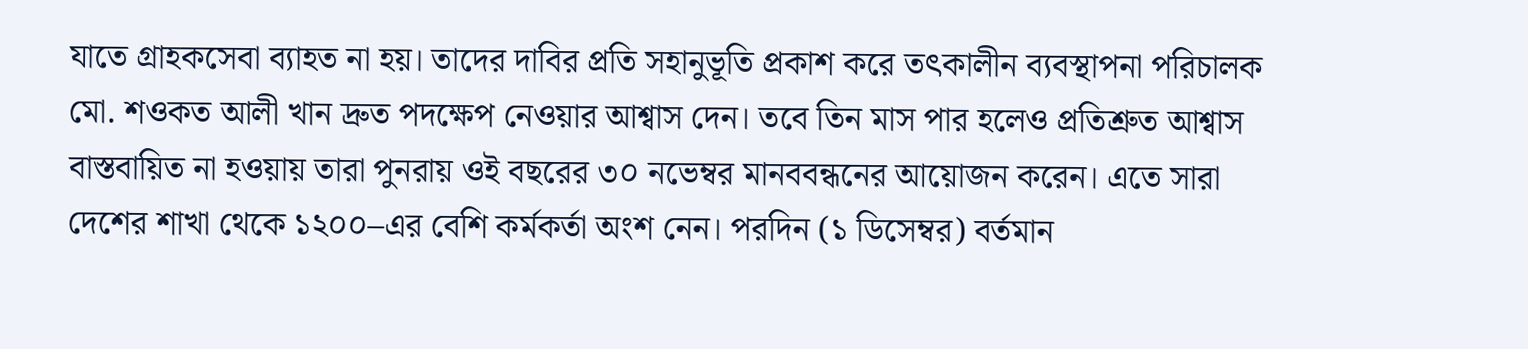যাতে গ্রাহকসেবা ব্যাহত না হয়। তাদের দাবির প্রতি সহানুভূতি প্রকাশ করে তৎকালীন ব্যবস্থাপনা পরিচালক মো. শওকত আলী খান দ্রুত পদক্ষেপ নেওয়ার আশ্বাস দেন। তবে তিন মাস পার হলেও প্রতিশ্রুত আশ্বাস বাস্তবায়িত না হওয়ায় তারা পুনরায় ওই বছরের ৩০ নভেম্বর মানববন্ধনের আয়োজন করেন। এতে সারা দেশের শাখা থেকে ১২০০–এর বেশি কর্মকর্তা অংশ নেন। পরদিন (১ ডিসেম্বর) বর্তমান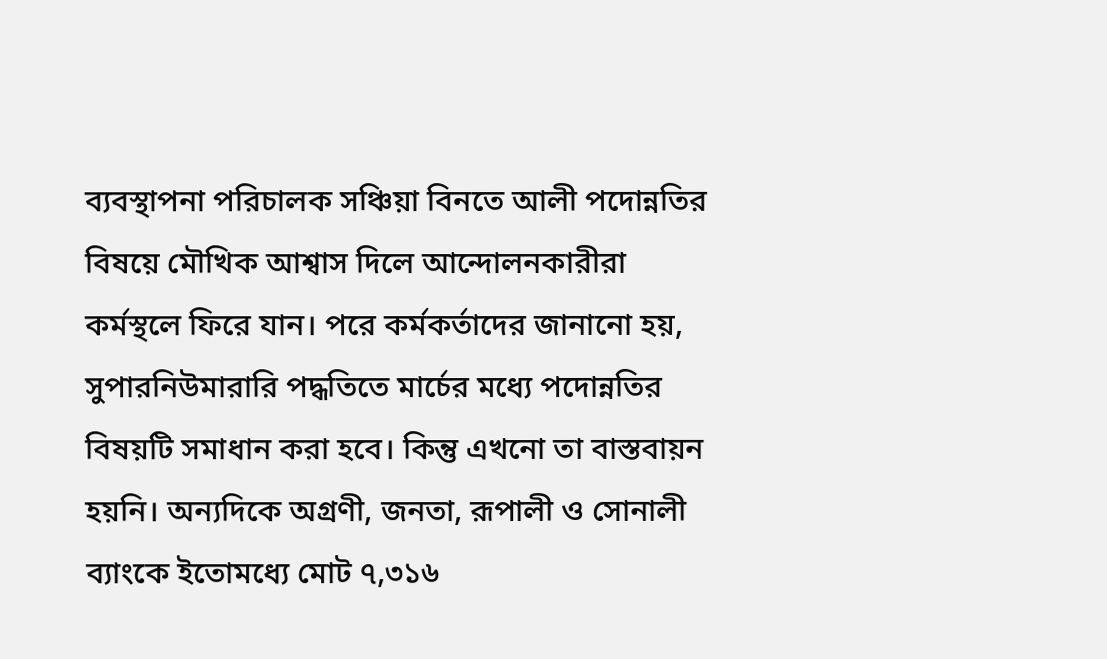ব্যবস্থাপনা পরিচালক সঞ্চিয়া বিনতে আলী পদোন্নতির বিষয়ে মৌখিক আশ্বাস দিলে আন্দোলনকারীরা কর্মস্থলে ফিরে যান। পরে কর্মকর্তাদের জানানো হয়, সুপারনিউমারারি পদ্ধতিতে মার্চের মধ্যে পদোন্নতির বিষয়টি সমাধান করা হবে। কিন্তু এখনো তা বাস্তবায়ন হয়নি। অন্যদিকে অগ্রণী, জনতা, রূপালী ও সোনালী ব্যাংকে ইতোমধ্যে মোট ৭,৩১৬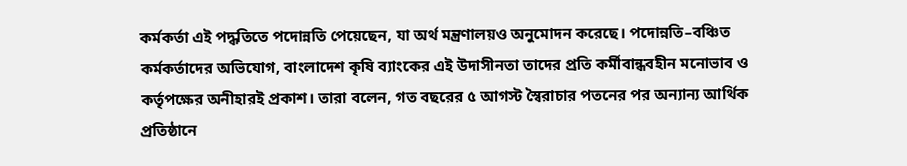কর্মকর্তা এই পদ্ধতিতে পদোন্নতি পেয়েছেন, যা অর্থ মন্ত্রণালয়ও অনুমোদন করেছে। পদোন্নতি–বঞ্চিত কর্মকর্তাদের অভিযোগ, বাংলাদেশ কৃষি ব্যাংকের এই উদাসীনতা তাদের প্রতি কর্মীবান্ধবহীন মনোভাব ও কর্তৃপক্ষের অনীহারই প্রকাশ। তারা বলেন, গত বছরের ৫ আগস্ট স্বৈরাচার পতনের পর অন্যান্য আর্থিক প্রতিষ্ঠানে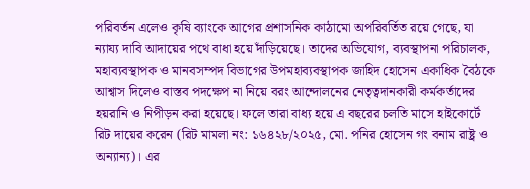পরিবর্তন এলেও কৃষি ব্যাংকে আগের প্রশাসনিক কাঠামো অপরিবর্তিত রয়ে গেছে, যা ন্যায্য দাবি আদায়ের পথে বাধা হয়ে দাঁড়িয়েছে। তাদের অভিযোগ, ব্যবস্থাপনা পরিচালক, মহাব্যবস্থাপক ও মানবসম্পদ বিভাগের উপমহাব্যবস্থাপক জাহিদ হোসেন একাধিক বৈঠকে আশ্বাস দিলেও বাস্তব পদক্ষেপ না নিয়ে বরং আন্দোলনের নেতৃত্বদানকারী কর্মকর্তাদের হয়রানি ও নিপীড়ন করা হয়েছে। ফলে তারা বাধ্য হয়ে এ বছরের চলতি মাসে হাইকোর্টে রিট দায়ের করেন (রিট মামলা নং: ১৬৪২৮/২০২৫, মো. পনির হোসেন গং বনাম রাষ্ট্র ও অন্যান্য)। এর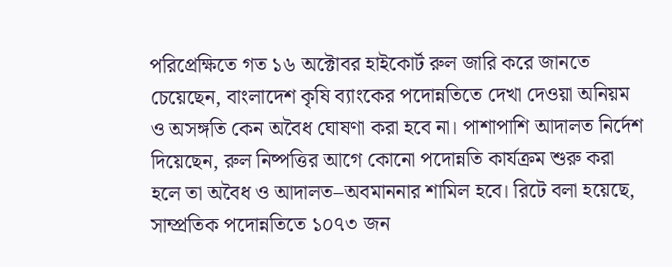পরিপ্রেক্ষিতে গত ১৬ অক্টোবর হাইকোর্ট রুল জারি করে জানতে চেয়েছেন, বাংলাদেশ কৃষি ব্যাংকের পদোন্নতিতে দেখা দেওয়া অনিয়ম ও অসঙ্গতি কেন অবৈধ ঘোষণা করা হবে না। পাশাপাশি আদালত নির্দেশ দিয়েছেন, রুল নিষ্পত্তির আগে কোনো পদোন্নতি কার্যক্রম শুরু করা হলে তা অবৈধ ও আদালত–অবমাননার শামিল হবে। রিটে বলা হয়েছে, সাম্প্রতিক পদোন্নতিতে ১০৭৩ জন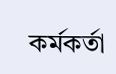কর্মকর্তা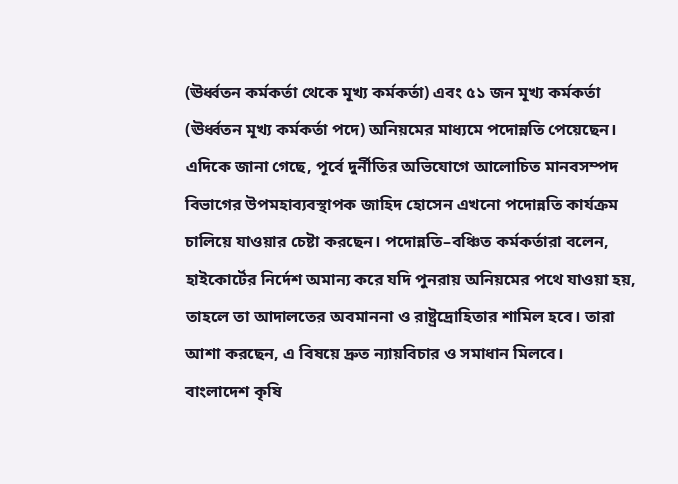(ঊর্ধ্বতন কর্মকর্তা থেকে মূখ্য কর্মকর্তা) এবং ৫১ জন মূখ্য কর্মকর্তা (ঊর্ধ্বতন মূখ্য কর্মকর্তা পদে) অনিয়মের মাধ্যমে পদোন্নতি পেয়েছেন। এদিকে জানা গেছে, পূর্বে দুর্নীতির অভিযোগে আলোচিত মানবসম্পদ বিভাগের উপমহাব্যবস্থাপক জাহিদ হোসেন এখনো পদোন্নতি কার্যক্রম চালিয়ে যাওয়ার চেষ্টা করছেন। পদোন্নতি–বঞ্চিত কর্মকর্তারা বলেন, হাইকোর্টের নির্দেশ অমান্য করে যদি পুনরায় অনিয়মের পথে যাওয়া হয়, তাহলে তা আদালতের অবমাননা ও রাষ্ট্রদ্রোহিতার শামিল হবে। তারা আশা করছেন, এ বিষয়ে দ্রুত ন্যায়বিচার ও সমাধান মিলবে।
বাংলাদেশ কৃষি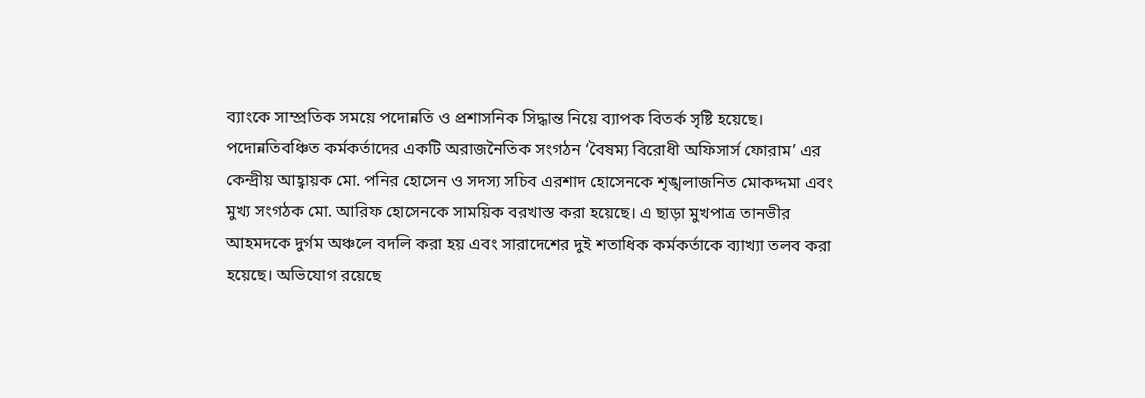ব্যাংকে সাম্প্রতিক সময়ে পদোন্নতি ও প্রশাসনিক সিদ্ধান্ত নিয়ে ব্যাপক বিতর্ক সৃষ্টি হয়েছে। পদোন্নতিবঞ্চিত কর্মকর্তাদের একটি অরাজনৈতিক সংগঠন ‘বৈষম্য বিরোধী অফিসার্স ফোরাম’ এর কেন্দ্রীয় আহ্বায়ক মো. পনির হোসেন ও সদস্য সচিব এরশাদ হোসেনকে শৃঙ্খলাজনিত মোকদ্দমা এবং মুখ্য সংগঠক মো. আরিফ হোসেনকে সাময়িক বরখাস্ত করা হয়েছে। এ ছাড়া মুখপাত্র তানভীর আহমদকে দুর্গম অঞ্চলে বদলি করা হয় এবং সারাদেশের দুই শতাধিক কর্মকর্তাকে ব্যাখ্যা তলব করা হয়েছে। অভিযোগ রয়েছে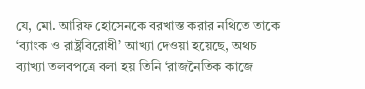যে, মো. আরিফ হোসেনকে বরখাস্ত করার নথিতে তাকে ‘ব্যাংক ও রাষ্ট্রবিরোধী’ আখ্যা দেওয়া হয়েছে, অথচ ব্যাখ্যা তলবপত্রে বলা হয় তিনি ‘রাজনৈতিক কাজে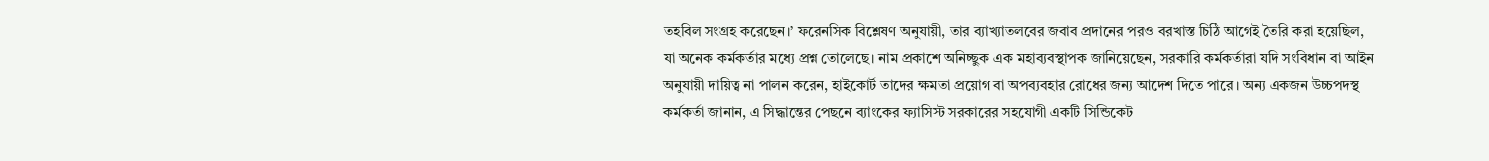তহবিল সংগ্রহ করেছেন।’ ফরেনসিক বিশ্লেষণ অনুযায়ী, তার ব্যাখ্যাতলবের জবাব প্রদানের পরও বরখাস্ত চিঠি আগেই তৈরি করা হয়েছিল, যা অনেক কর্মকর্তার মধ্যে প্রশ্ন তোলেছে। নাম প্রকাশে অনিচ্ছুক এক মহাব্যবস্থাপক জানিয়েছেন, সরকারি কর্মকর্তারা যদি সংবিধান বা আইন অনুযায়ী দায়িত্ব না পালন করেন, হাইকোর্ট তাদের ক্ষমতা প্রয়োগ বা অপব্যবহার রোধের জন্য আদেশ দিতে পারে। অন্য একজন উচ্চপদস্থ কর্মকর্তা জানান, এ সিদ্ধান্তের পেছনে ব্যাংকের ফ্যাসিস্ট সরকারের সহযোগী একটি সিন্ডিকেট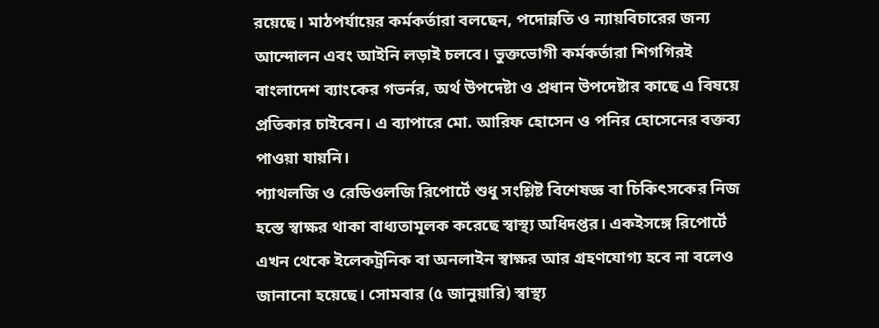রয়েছে। মাঠপর্যায়ের কর্মকর্তারা বলছেন, পদোন্নতি ও ন্যায়বিচারের জন্য আন্দোলন এবং আইনি লড়াই চলবে। ভুক্তভোগী কর্মকর্তারা শিগগিরই বাংলাদেশ ব্যাংকের গভর্নর, অর্থ উপদেষ্টা ও প্রধান উপদেষ্টার কাছে এ বিষয়ে প্রতিকার চাইবেন। এ ব্যাপারে মো. আরিফ হোসেন ও পনির হোসেনের বক্তব্য পাওয়া যায়নি।
প্যাথলজি ও রেডিওলজি রিপোর্টে শুধু সংশ্লিষ্ট বিশেষজ্ঞ বা চিকিৎসকের নিজ হস্তে স্বাক্ষর থাকা বাধ্যতামূলক করেছে স্বাস্থ্য অধিদপ্তর। একইসঙ্গে রিপোর্টে এখন থেকে ইলেকট্রনিক বা অনলাইন স্বাক্ষর আর গ্রহণযোগ্য হবে না বলেও জানানো হয়েছে। সোমবার (৫ জানুয়ারি) স্বাস্থ্য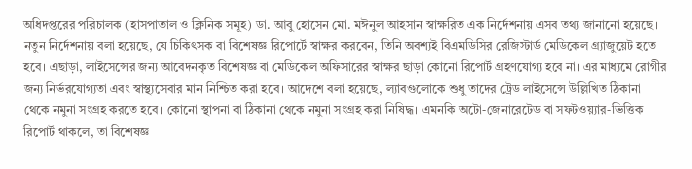অধিদপ্তরের পরিচালক (হাসপাতাল ও ক্লিনিক সমূহ) ডা. আবু হোসেন মো. মঈনুল আহসান স্বাক্ষরিত এক নির্দেশনায় এসব তথ্য জানানো হয়েছে। নতুন নির্দেশনায় বলা হয়েছে, যে চিকিৎসক বা বিশেষজ্ঞ রিপোর্টে স্বাক্ষর করবেন, তিনি অবশ্যই বিএমডিসির রেজিস্টার্ড মেডিকেল গ্র্যাজুয়েট হতে হবে। এছাড়া, লাইসেন্সের জন্য আবেদনকৃত বিশেষজ্ঞ বা মেডিকেল অফিসারের স্বাক্ষর ছাড়া কোনো রিপোর্ট গ্রহণযোগ্য হবে না। এর মাধ্যমে রোগীর জন্য নির্ভরযোগ্যতা এবং স্বাস্থ্যসেবার মান নিশ্চিত করা হবে। আদেশে বলা হয়েছে, ল্যাবগুলোকে শুধু তাদের ট্রেড লাইসেন্সে উল্লিখিত ঠিকানা থেকে নমুনা সংগ্রহ করতে হবে। কোনো স্থাপনা বা ঠিকানা থেকে নমুনা সংগ্রহ করা নিষিদ্ধ। এমনকি অটো-জেনারেটেড বা সফটওয়্যার-ভিত্তিক রিপোর্ট থাকলে, তা বিশেষজ্ঞ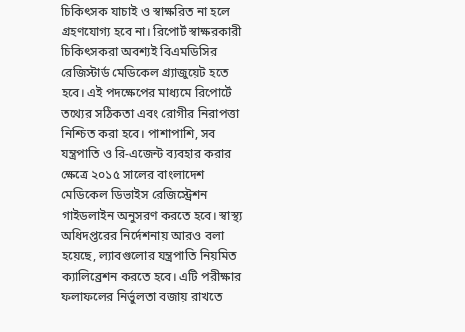চিকিৎসক যাচাই ও স্বাক্ষরিত না হলে গ্রহণযোগ্য হবে না। রিপোর্ট স্বাক্ষরকারী চিকিৎসকরা অবশ্যই বিএমডিসির রেজিস্টার্ড মেডিকেল গ্র্যাজুয়েট হতে হবে। এই পদক্ষেপের মাধ্যমে রিপোর্টে তথ্যের সঠিকতা এবং রোগীর নিরাপত্তা নিশ্চিত করা হবে। পাশাপাশি, সব যন্ত্রপাতি ও রি-এজেন্ট ব্যবহার করার ক্ষেত্রে ২০১৫ সালের বাংলাদেশ মেডিকেল ডিভাইস রেজিস্ট্রেশন গাইডলাইন অনুসরণ করতে হবে। স্বাস্থ্য অধিদপ্তরের নির্দেশনায় আরও বলা হয়েছে, ল্যাবগুলোর যন্ত্রপাতি নিয়মিত ক্যালিব্রেশন করতে হবে। এটি পরীক্ষার ফলাফলের নির্ভুলতা বজায় রাখতে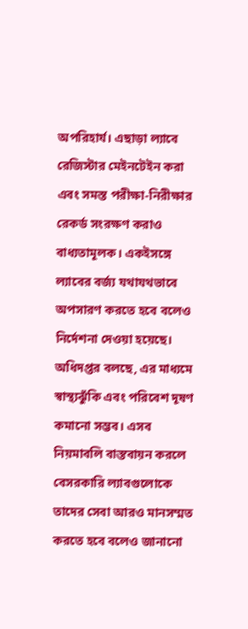অপরিহার্য। এছাড়া ল্যাবে রেজিস্টার মেইনটেইন করা এবং সমস্ত পরীক্ষা-নিরীক্ষার রেকর্ড সংরক্ষণ করাও বাধ্যতামূলক। একইসঙ্গে ল্যাবের বর্জ্য যথাযথভাবে অপসারণ করতে হবে বলেও নির্দেশনা দেওয়া হয়েছে। অধিদপ্তর বলছে, এর মাধ্যমে স্বাস্থ্যঝুঁকি এবং পরিবেশ দূষণ কমানো সম্ভব। এসব নিয়মাবলি বাস্তবায়ন করলে বেসরকারি ল্যাবগুলোকে তাদের সেবা আরও মানসম্মত করতে হবে বলেও জানানো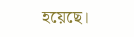হয়েছে।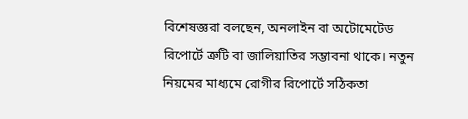বিশেষজ্ঞরা বলছেন, অনলাইন বা অটোমেটেড রিপোর্টে ত্রুটি বা জালিয়াতির সম্ভাবনা থাকে। নতুন নিয়মের মাধ্যমে রোগীর রিপোর্টে সঠিকতা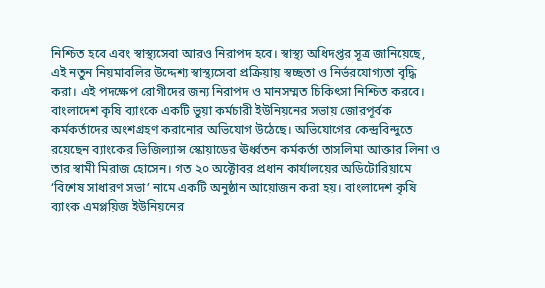নিশ্চিত হবে এবং স্বাস্থ্যসেবা আরও নিরাপদ হবে। স্বাস্থ্য অধিদপ্তর সূত্র জানিয়েছে, এই নতুন নিয়মাবলির উদ্দেশ্য স্বাস্থ্যসেবা প্রক্রিয়ায় স্বচ্ছতা ও নির্ভরযোগ্যতা বৃদ্ধি করা। এই পদক্ষেপ রোগীদের জন্য নিরাপদ ও মানসম্মত চিকিৎসা নিশ্চিত করবে।
বাংলাদেশ কৃষি ব্যাংকে একটি ভুয়া কর্মচারী ইউনিয়নের সভায় জোরপূর্বক কর্মকর্তাদের অংশগ্রহণ করানোর অভিযোগ উঠেছে। অভিযোগের কেন্দ্রবিন্দুতে রয়েছেন ব্যাংকের ভিজিল্যান্স স্কোয়াডের ঊর্ধ্বতন কর্মকর্তা তাসলিমা আক্তার লিনা ও তার স্বামী মিরাজ হোসেন। গত ২০ অক্টোবর প্রধান কার্যালয়ের অডিটোরিয়ামে ‘বিশেষ সাধারণ সভা’ নামে একটি অনুষ্ঠান আয়োজন করা হয়। বাংলাদেশ কৃষি ব্যাংক এমপ্লয়িজ ইউনিয়নের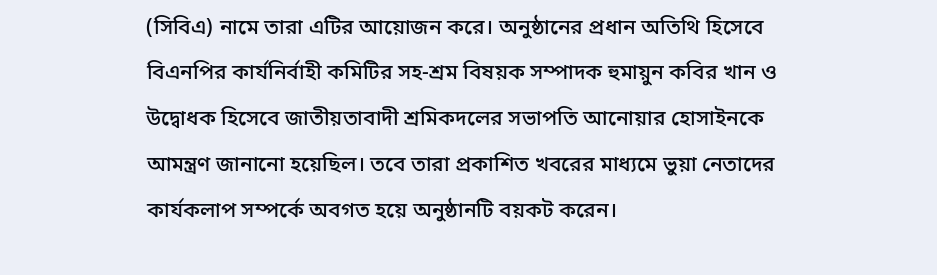(সিবিএ) নামে তারা এটির আয়োজন করে। অনুষ্ঠানের প্রধান অতিথি হিসেবে বিএনপির কার্যনির্বাহী কমিটির সহ-শ্রম বিষয়ক সম্পাদক হুমায়ুন কবির খান ও উদ্বোধক হিসেবে জাতীয়তাবাদী শ্রমিকদলের সভাপতি আনোয়ার হোসাইনকে আমন্ত্রণ জানানো হয়েছিল। তবে তারা প্রকাশিত খবরের মাধ্যমে ভুয়া নেতাদের কার্যকলাপ সম্পর্কে অবগত হয়ে অনুষ্ঠানটি বয়কট করেন।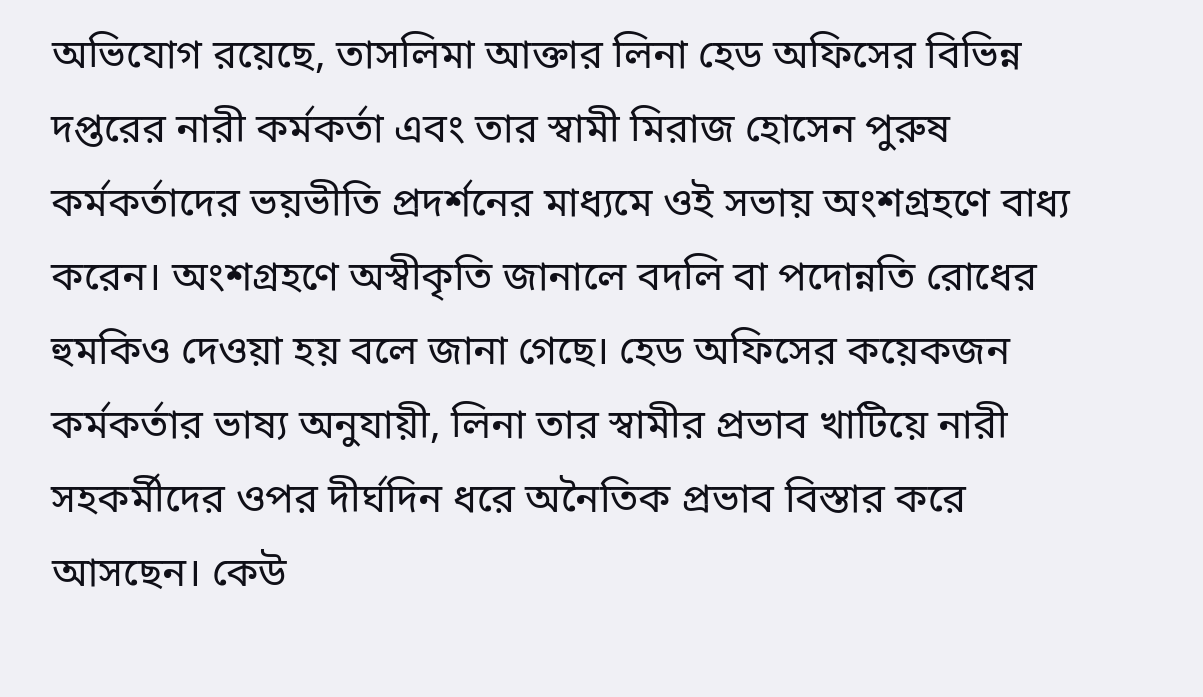অভিযোগ রয়েছে, তাসলিমা আক্তার লিনা হেড অফিসের বিভিন্ন দপ্তরের নারী কর্মকর্তা এবং তার স্বামী মিরাজ হোসেন পুরুষ কর্মকর্তাদের ভয়ভীতি প্রদর্শনের মাধ্যমে ওই সভায় অংশগ্রহণে বাধ্য করেন। অংশগ্রহণে অস্বীকৃতি জানালে বদলি বা পদোন্নতি রোধের হুমকিও দেওয়া হয় বলে জানা গেছে। হেড অফিসের কয়েকজন কর্মকর্তার ভাষ্য অনুযায়ী, লিনা তার স্বামীর প্রভাব খাটিয়ে নারী সহকর্মীদের ওপর দীর্ঘদিন ধরে অনৈতিক প্রভাব বিস্তার করে আসছেন। কেউ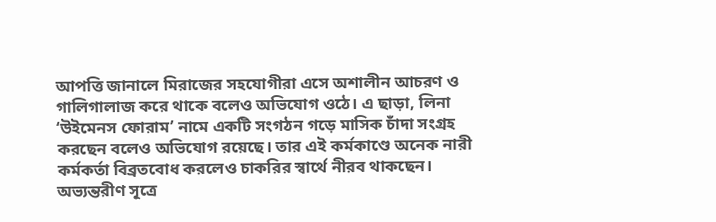আপত্তি জানালে মিরাজের সহযোগীরা এসে অশালীন আচরণ ও গালিগালাজ করে থাকে বলেও অভিযোগ ওঠে। এ ছাড়া, লিনা ‘উইমেনস ফোরাম’ নামে একটি সংগঠন গড়ে মাসিক চাঁদা সংগ্রহ করছেন বলেও অভিযোগ রয়েছে। তার এই কর্মকাণ্ডে অনেক নারী কর্মকর্তা বিব্রতবোধ করলেও চাকরির স্বার্থে নীরব থাকছেন। অভ্যন্তরীণ সূত্রে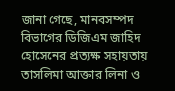জানা গেছে, মানবসম্পদ বিভাগের ডিজিএম জাহিদ হোসেনের প্রত্যক্ষ সহায়তায় তাসলিমা আক্তার লিনা ও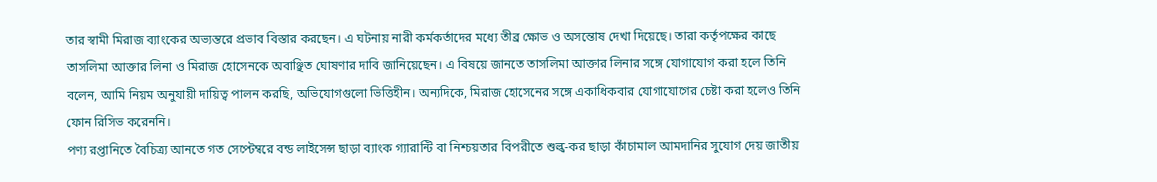তার স্বামী মিরাজ ব্যাংকের অভ্যন্তরে প্রভাব বিস্তার করছেন। এ ঘটনায় নারী কর্মকর্তাদের মধ্যে তীব্র ক্ষোভ ও অসন্তোষ দেখা দিয়েছে। তারা কর্তৃপক্ষের কাছে তাসলিমা আক্তার লিনা ও মিরাজ হোসেনকে অবাঞ্ছিত ঘোষণার দাবি জানিয়েছেন। এ বিষয়ে জানতে তাসলিমা আক্তার লিনার সঙ্গে যোগাযোগ করা হলে তিনি বলেন, আমি নিয়ম অনুযায়ী দায়িত্ব পালন করছি, অভিযোগগুলো ভিত্তিহীন। অন্যদিকে, মিরাজ হোসেনের সঙ্গে একাধিকবার যোগাযোগের চেষ্টা করা হলেও তিনি ফোন রিসিভ করেননি।
পণ্য রপ্তানিতে বৈচিত্র্য আনতে গত সেপ্টেম্বরে বন্ড লাইসেন্স ছাড়া ব্যাংক গ্যারান্টি বা নিশ্চয়তার বিপরীতে শুল্ক-কর ছাড়া কাঁচামাল আমদানির সুযোগ দেয় জাতীয়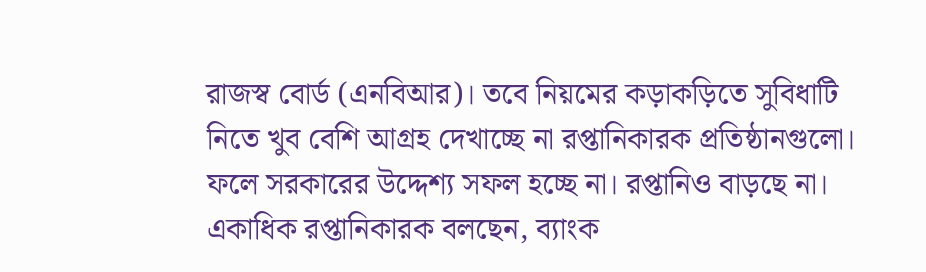রাজস্ব বোর্ড (এনবিআর)। তবে নিয়মের কড়াকড়িতে সুবিধাটি নিতে খুব বেশি আগ্রহ দেখাচ্ছে না রপ্তানিকারক প্রতিষ্ঠানগুলো। ফলে সরকারের উদ্দেশ্য সফল হচ্ছে না। রপ্তানিও বাড়ছে না। একাধিক রপ্তানিকারক বলছেন, ব্যাংক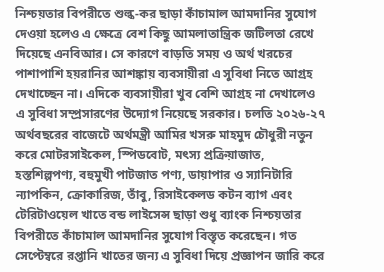নিশ্চয়তার বিপরীতে শুল্ক-কর ছাড়া কাঁচামাল আমদানির সুযোগ দেওয়া হলেও এ ক্ষেত্রে বেশ কিছু আমলাতান্ত্রিক জটিলতা রেখে দিয়েছে এনবিআর। সে কারণে বাড়তি সময় ও অর্থ খরচের পাশাপাশি হয়রানির আশঙ্কায় ব্যবসায়ীরা এ সুবিধা নিতে আগ্রহ দেখাচ্ছেন না। এদিকে ব্যবসায়ীরা খুব বেশি আগ্রহ না দেখালেও এ সুবিধা সম্প্রসারণের উদ্যোগ নিয়েছে সরকার। চলতি ২০২৬-২৭ অর্থবছরের বাজেটে অর্থমন্ত্রী আমির খসরু মাহমুদ চৌধুরী নতুন করে মোটরসাইকেল, স্পিডবোট, মৎস্য প্রক্রিয়াজাত, হস্তশিল্পপণ্য, বহুমুখী পাটজাত পণ্য, ডায়াপার ও স্যানিটারি ন্যাপকিন, ক্রোকারিজ, তাঁবু, রিসাইকেলড কটন ব্যাগ এবং টেরিটাওয়েল খাতে বন্ড লাইসেন্স ছাড়া শুধু ব্যাংক নিশ্চয়তার বিপরীতে কাঁচামাল আমদানির সুযোগ বিস্তৃত করেছেন। গত সেপ্টেম্বরে রপ্তানি খাতের জন্য এ সুবিধা দিয়ে প্রজ্ঞাপন জারি করে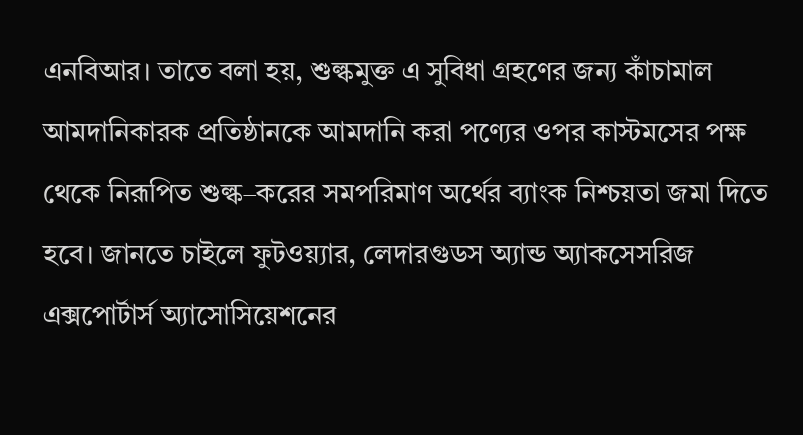এনবিআর। তাতে বলা হয়, শুল্কমুক্ত এ সুবিধা গ্রহণের জন্য কাঁচামাল আমদানিকারক প্রতিষ্ঠানকে আমদানি করা পণ্যের ওপর কাস্টমসের পক্ষ থেকে নিরূপিত শুল্ক–করের সমপরিমাণ অর্থের ব্যাংক নিশ্চয়তা জমা দিতে হবে। জানতে চাইলে ফুটওয়্যার, লেদারগুডস অ্যান্ড অ্যাকসেসরিজ এক্সপোর্টার্স অ্যাসোসিয়েশনের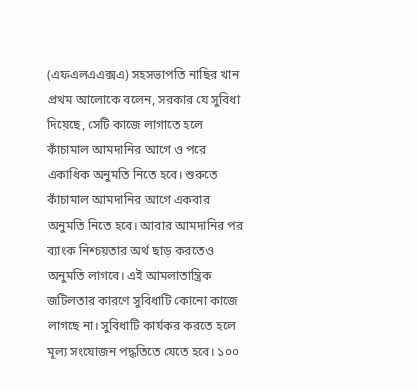(এফএলএএক্সএ) সহসভাপতি নাছির খান প্রথম আলোকে বলেন, সরকার যে সুবিধা দিয়েছে, সেটি কাজে লাগাতে হলে কাঁচামাল আমদানির আগে ও পরে একাধিক অনুমতি নিতে হবে। শুরুতে কাঁচামাল আমদানির আগে একবার অনুমতি নিতে হবে। আবার আমদানির পর ব্যাংক নিশ্চয়তার অর্থ ছাড় করতেও অনুমতি লাগবে। এই আমলাতান্ত্রিক জটিলতার কারণে সুবিধাটি কোনো কাজে লাগছে না। সুবিধাটি কার্যকর করতে হলে মূল্য সংযোজন পদ্ধতিতে যেতে হবে। ১০০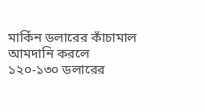মার্কিন ডলারের কাঁচামাল আমদানি করলে ১২০-১৩০ ডলারের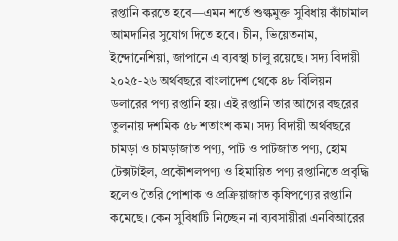রপ্তানি করতে হবে—এমন শর্তে শুল্কমুক্ত সুবিধায় কাঁচামাল আমদানির সুযোগ দিতে হবে। চীন, ভিয়েতনাম, ইন্দোনেশিয়া, জাপানে এ ব্যবস্থা চালু রয়েছে। সদ্য বিদায়ী ২০২৫-২৬ অর্থবছরে বাংলাদেশ থেকে ৪৮ বিলিয়ন ডলারের পণ্য রপ্তানি হয়। এই রপ্তানি তার আগের বছরের তুলনায় দশমিক ৫৮ শতাংশ কম। সদ্য বিদায়ী অর্থবছরে চামড়া ও চামড়াজাত পণ্য, পাট ও পাটজাত পণ্য, হোম টেক্সটাইল, প্রকৌশলপণ্য ও হিমায়িত পণ্য রপ্তানিতে প্রবৃদ্ধি হলেও তৈরি পোশাক ও প্রক্রিয়াজাত কৃষিপণ্যের রপ্তানি কমেছে। কেন সুবিধাটি নিচ্ছেন না ব্যবসায়ীরা এনবিআরের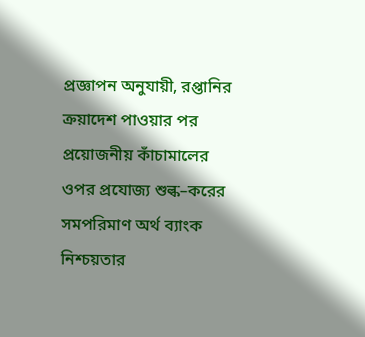প্রজ্ঞাপন অনুযায়ী, রপ্তানির ক্রয়াদেশ পাওয়ার পর প্রয়োজনীয় কাঁচামালের ওপর প্রযোজ্য শুল্ক–করের সমপরিমাণ অর্থ ব্যাংক নিশ্চয়তার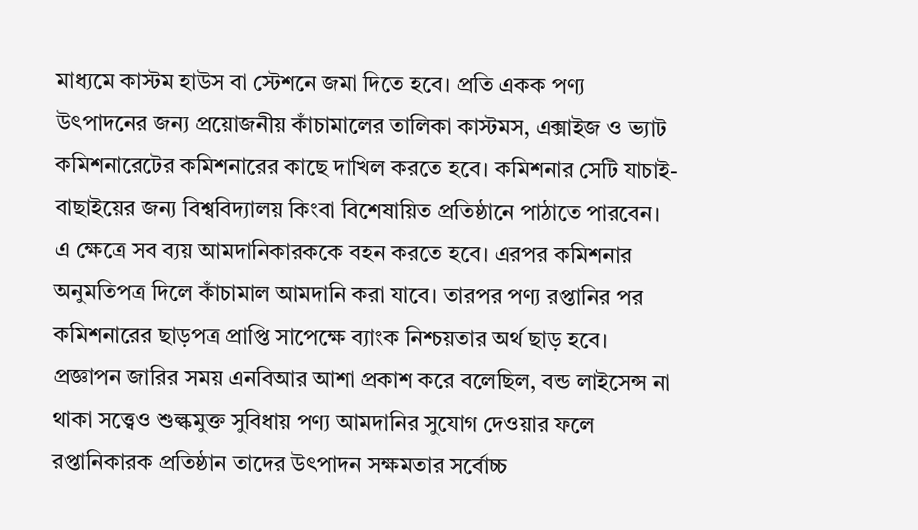মাধ্যমে কাস্টম হাউস বা স্টেশনে জমা দিতে হবে। প্রতি একক পণ্য উৎপাদনের জন্য প্রয়োজনীয় কাঁচামালের তালিকা কাস্টমস, এক্সাইজ ও ভ্যাট কমিশনারেটের কমিশনারের কাছে দাখিল করতে হবে। কমিশনার সেটি যাচাই-বাছাইয়ের জন্য বিশ্ববিদ্যালয় কিংবা বিশেষায়িত প্রতিষ্ঠানে পাঠাতে পারবেন। এ ক্ষেত্রে সব ব্যয় আমদানিকারককে বহন করতে হবে। এরপর কমিশনার অনুমতিপত্র দিলে কাঁচামাল আমদানি করা যাবে। তারপর পণ্য রপ্তানির পর কমিশনারের ছাড়পত্র প্রাপ্তি সাপেক্ষে ব্যাংক নিশ্চয়তার অর্থ ছাড় হবে। প্রজ্ঞাপন জারির সময় এনবিআর আশা প্রকাশ করে বলেছিল, বন্ড লাইসেন্স না থাকা সত্ত্বেও শুল্কমুক্ত সুবিধায় পণ্য আমদানির সুযোগ দেওয়ার ফলে রপ্তানিকারক প্রতিষ্ঠান তাদের উৎপাদন সক্ষমতার সর্বোচ্চ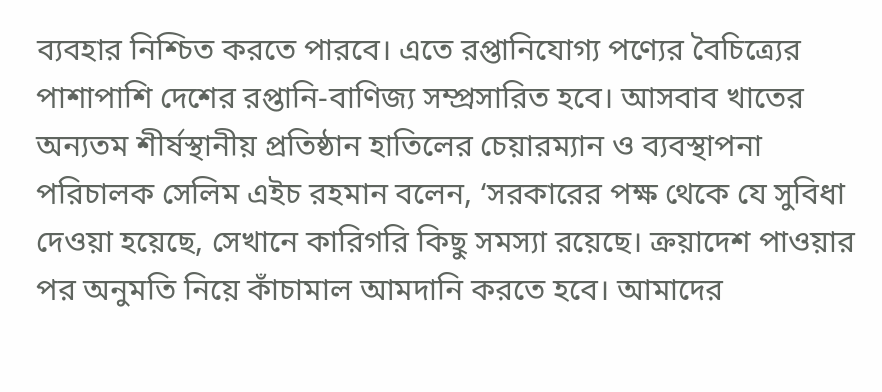ব্যবহার নিশ্চিত করতে পারবে। এতে রপ্তানিযোগ্য পণ্যের বৈচিত্র্যের পাশাপাশি দেশের রপ্তানি-বাণিজ্য সম্প্রসারিত হবে। আসবাব খাতের অন্যতম শীর্ষস্থানীয় প্রতিষ্ঠান হাতিলের চেয়ারম্যান ও ব্যবস্থাপনা পরিচালক সেলিম এইচ রহমান বলেন, ‘সরকারের পক্ষ থেকে যে সুবিধা দেওয়া হয়েছে, সেখানে কারিগরি কিছু সমস্যা রয়েছে। ক্রয়াদেশ পাওয়ার পর অনুমতি নিয়ে কাঁচামাল আমদানি করতে হবে। আমাদের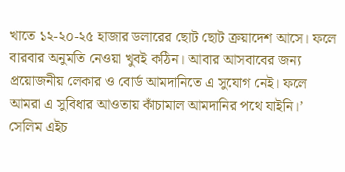খাতে ১২-২০-২৫ হাজার ডলারের ছোট ছোট ক্রয়াদেশ আসে। ফলে বারবার অনুমতি নেওয়া খুবই কঠিন। আবার আসবাবের জন্য প্রয়োজনীয় লেকার ও বোর্ড আমদানিতে এ সুযোগ নেই। ফলে আমরা এ সুবিধার আওতায় কাঁচামাল আমদানির পথে যাইনি।’ সেলিম এইচ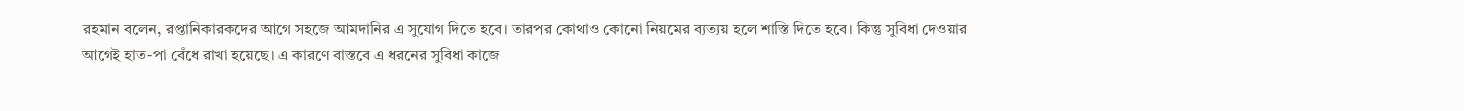রহমান বলেন, রপ্তানিকারকদের আগে সহজে আমদানির এ সুযোগ দিতে হবে। তারপর কোথাও কোনো নিয়মের ব্যত্যয় হলে শাস্তি দিতে হবে। কিন্তু সুবিধা দেওয়ার আগেই হাত-পা বেঁধে রাখা হয়েছে। এ কারণে বাস্তবে এ ধরনের সুবিধা কাজে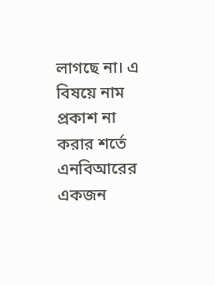লাগছে না। এ বিষয়ে নাম প্রকাশ না করার শর্তে এনবিআরের একজন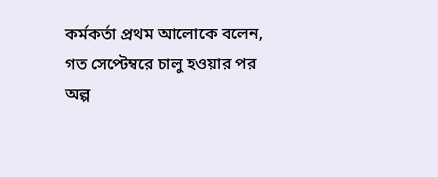কর্মকর্তা প্রথম আলোকে বলেন, গত সেপ্টেম্বরে চালু হওয়ার পর অল্প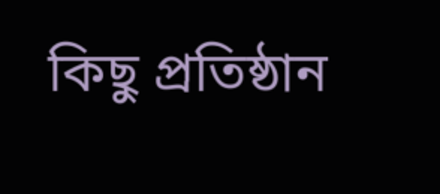কিছু প্রতিষ্ঠান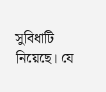সুবিধাটি নিয়েছে। যে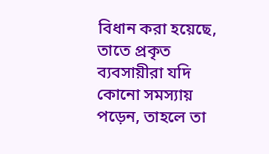বিধান করা হয়েছে, তাতে প্রকৃত ব্যবসায়ীরা যদি কোনো সমস্যায় পড়েন, তাহলে তা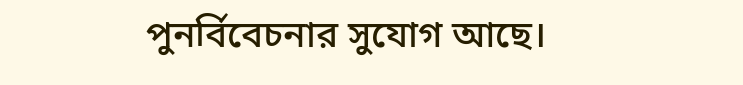পুনর্বিবেচনার সুযোগ আছে।